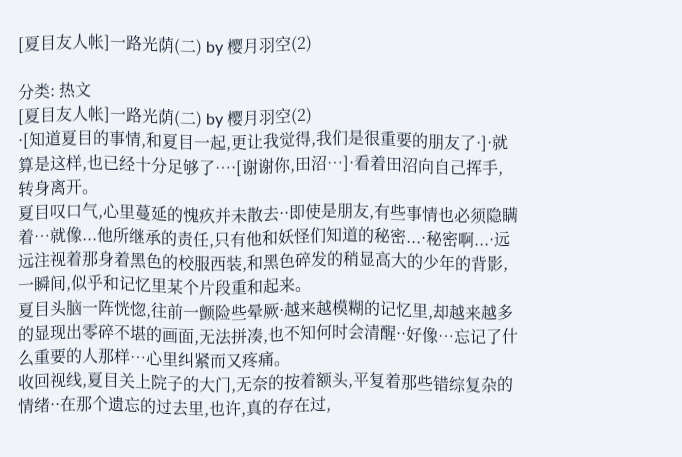[夏目友人帐]一路光荫(二) by 樱月羽空(2)

分类: 热文
[夏目友人帐]一路光荫(二) by 樱月羽空(2)
·[知道夏目的事情,和夏目一起,更让我觉得,我们是很重要的朋友了·]·就算是这样,也已经十分足够了…·[谢谢你,田沼…]·看着田沼向自己挥手,转身离开。
夏目叹口气,心里蔓延的愧疚并未散去··即使是朋友,有些事情也必须隐瞒着…就像...他所继承的责任,只有他和妖怪们知道的秘密...·秘密啊...·远远注视着那身着黑色的校服西装,和黑色碎发的稍显高大的少年的背影,一瞬间,似乎和记忆里某个片段重和起来。
夏目头脑一阵恍惚,往前一颤险些晕厥·越来越模糊的记忆里,却越来越多的显现出零碎不堪的画面,无法拼凑,也不知何时会清醒··好像…忘记了什么重要的人那样…心里纠紧而又疼痛。
收回视线,夏目关上院子的大门,无奈的按着额头,平复着那些错综复杂的情绪··在那个遗忘的过去里,也许,真的存在过,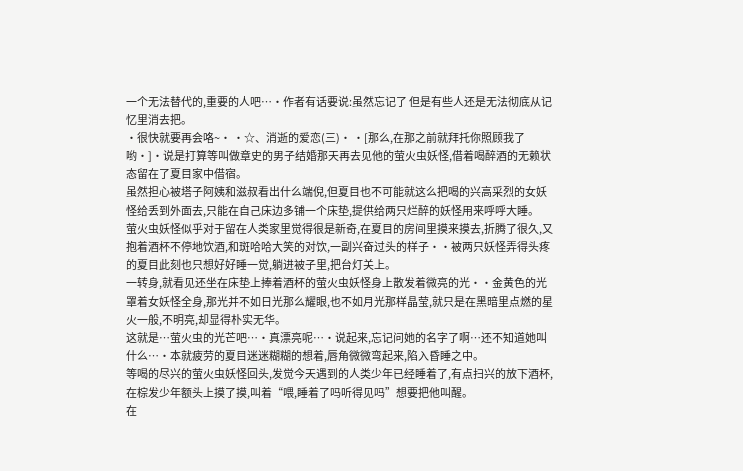一个无法替代的,重要的人吧…·作者有话要说:虽然忘记了 但是有些人还是无法彻底从记忆里消去把。
·很快就要再会咯~· ·☆、消逝的爱恋(三)· ·[那么,在那之前就拜托你照顾我了哟·]·说是打算等叫做章史的男子结婚那天再去见他的萤火虫妖怪,借着喝醉酒的无赖状态留在了夏目家中借宿。
虽然担心被塔子阿姨和滋叔看出什么端倪,但夏目也不可能就这么把喝的兴高采烈的女妖怪给丢到外面去,只能在自己床边多铺一个床垫,提供给两只烂醉的妖怪用来呼呼大睡。
萤火虫妖怪似乎对于留在人类家里觉得很是新奇,在夏目的房间里摸来摸去,折腾了很久,又抱着酒杯不停地饮酒,和斑哈哈大笑的对饮,一副兴奋过头的样子··被两只妖怪弄得头疼的夏目此刻也只想好好睡一觉,躺进被子里,把台灯关上。
一转身,就看见还坐在床垫上捧着酒杯的萤火虫妖怪身上散发着微亮的光··金黄色的光罩着女妖怪全身,那光并不如日光那么耀眼,也不如月光那样晶莹,就只是在黑暗里点燃的星火一般,不明亮,却显得朴实无华。
这就是…萤火虫的光芒吧…·真漂亮呢…·说起来,忘记问她的名字了啊…还不知道她叫什么…·本就疲劳的夏目迷迷糊糊的想着,唇角微微弯起来,陷入昏睡之中。
等喝的尽兴的萤火虫妖怪回头,发觉今天遇到的人类少年已经睡着了,有点扫兴的放下酒杯,在棕发少年额头上摸了摸,叫着“喂,睡着了吗听得见吗”想要把他叫醒。
在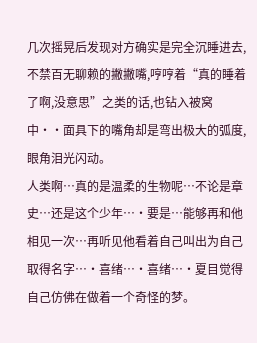几次摇晃后发现对方确实是完全沉睡进去,不禁百无聊赖的撇撇嘴,哼哼着“真的睡着了啊,没意思”之类的话,也钻入被窝中··面具下的嘴角却是弯出极大的弧度,眼角泪光闪动。
人类啊…真的是温柔的生物呢…不论是章史…还是这个少年…·要是…能够再和他相见一次…再听见他看着自己叫出为自己取得名字…·喜绪…·喜绪…·夏目觉得自己仿佛在做着一个奇怪的梦。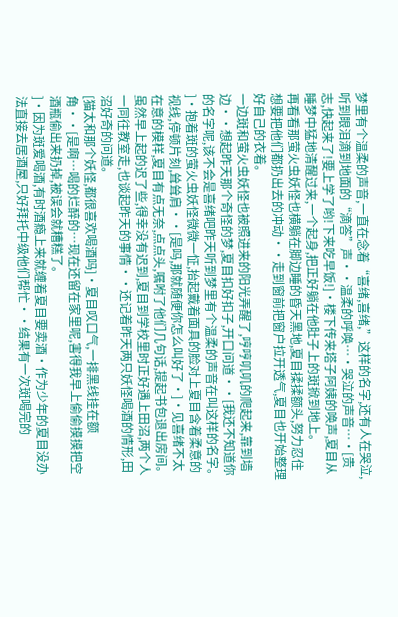梦里有个温柔的声音,一直在念着“喜绪,喜绪,”这样的名字,还有人在哭泣,听到眼泪滴到地面的“滴答”声··温柔的呼唤…·哭泣的声音…·[贵志,快起来了!要上学了哟!下来吃早饭!]·楼下传来塔子阿姨的唤声,夏目从睡梦中猛地清醒过来,一个起身,把正好躺在他肚子上的斑掀到地上。
再看看那萤火虫妖怪也横躺在脚边睡的昏天黑地,夏目揉揉额头,努力忍住想要把他们都扔出去的冲动··走到窗前把窗户拉开透气,夏目也开始整理好自己的衣着。
一边斑和萤火虫妖怪也被照进来的阳光弄醒了,哼哼叽叽的爬起来,靠到墙边··想起昨天那个奇怪的梦,夏目扣好扣子,开口问道··[我还不知道你的名字呢,该不会是喜绪吧昨天听到梦里有个温柔的声音在叫这样的名字。
]·抱着斑的萤火虫妖怪微微一怔,抬起戴着面具的脸对上夏目含着柔意的视线,停顿片刻,耸耸肩··[是吗,那就随便你怎么叫好了·]·见喜绪不太在意的模样,夏目有点无奈,点点头,嘱咐了他们几句话,提起书包退出房间。
虽然早上起的迟了些,得幸没有迟到,夏目到学校里时正好遇上田沼,两个人一同往教室走,也谈起昨天的事情··还记着昨天两只妖怪喝酒的情形,田沼好奇的问道。
[猫太和那个妖怪,都很喜欢喝酒吗]·夏目叹口气,一排黑线挂在额角··[是啊…喝的烂醉的…现在还留在家里呢,害得我早上偷偷摸摸把空酒瓶偷出来扔掉,被误会就糟糕了。
]·因为斑爱喝酒,有时酒瘾上来就缠着夏目要卖酒·作为少年的夏目没办法直接去居酒屋,只好拜托中级他们帮忙··结果有一次斑喝完的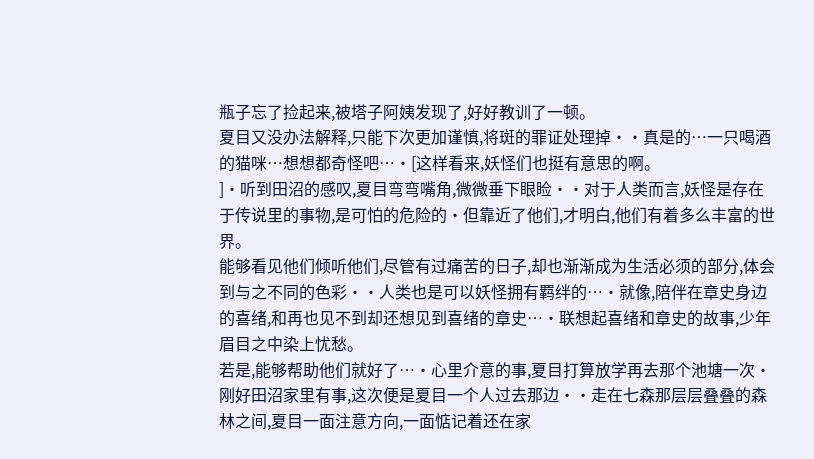瓶子忘了捡起来,被塔子阿姨发现了,好好教训了一顿。
夏目又没办法解释,只能下次更加谨慎,将斑的罪证处理掉··真是的…一只喝酒的猫咪…想想都奇怪吧…·[这样看来,妖怪们也挺有意思的啊。
]·听到田沼的感叹,夏目弯弯嘴角,微微垂下眼睑··对于人类而言,妖怪是存在于传说里的事物,是可怕的危险的·但靠近了他们,才明白,他们有着多么丰富的世界。
能够看见他们倾听他们,尽管有过痛苦的日子,却也渐渐成为生活必须的部分,体会到与之不同的色彩··人类也是可以妖怪拥有羁绊的…·就像,陪伴在章史身边的喜绪,和再也见不到却还想见到喜绪的章史…·联想起喜绪和章史的故事,少年眉目之中染上忧愁。
若是,能够帮助他们就好了…·心里介意的事,夏目打算放学再去那个池塘一次·刚好田沼家里有事,这次便是夏目一个人过去那边··走在七森那层层叠叠的森林之间,夏目一面注意方向,一面惦记着还在家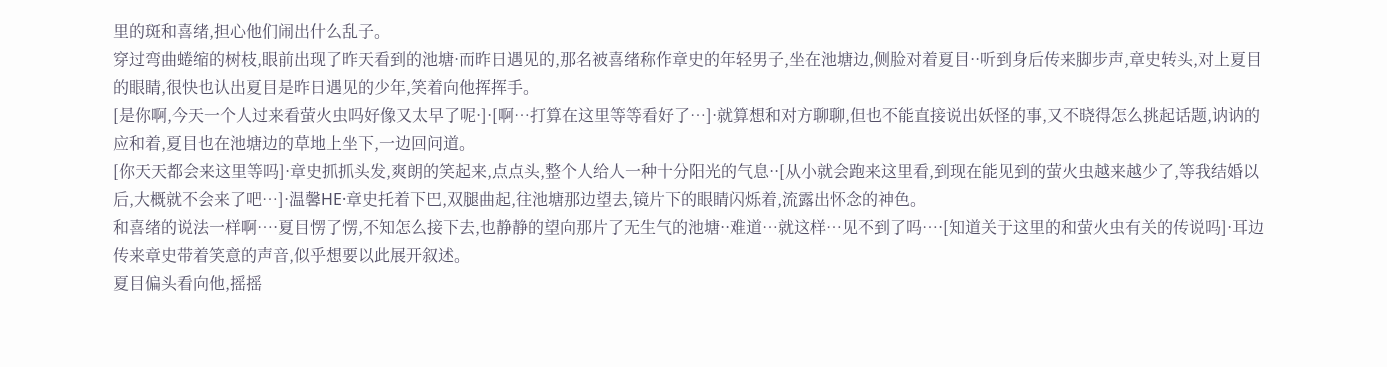里的斑和喜绪,担心他们闹出什么乱子。
穿过弯曲蜷缩的树枝,眼前出现了昨天看到的池塘·而昨日遇见的,那名被喜绪称作章史的年轻男子,坐在池塘边,侧脸对着夏目··听到身后传来脚步声,章史转头,对上夏目的眼睛,很快也认出夏目是昨日遇见的少年,笑着向他挥挥手。
[是你啊,今天一个人过来看萤火虫吗好像又太早了呢·]·[啊…打算在这里等等看好了…]·就算想和对方聊聊,但也不能直接说出妖怪的事,又不晓得怎么挑起话题,讷讷的应和着,夏目也在池塘边的草地上坐下,一边回问道。
[你天天都会来这里等吗]·章史抓抓头发,爽朗的笑起来,点点头,整个人给人一种十分阳光的气息··[从小就会跑来这里看,到现在能见到的萤火虫越来越少了,等我结婚以后,大概就不会来了吧…]·温馨HE·章史托着下巴,双腿曲起,往池塘那边望去,镜片下的眼睛闪烁着,流露出怀念的神色。
和喜绪的说法一样啊…·夏目愣了愣,不知怎么接下去,也静静的望向那片了无生气的池塘··难道…就这样…见不到了吗…·[知道关于这里的和萤火虫有关的传说吗]·耳边传来章史带着笑意的声音,似乎想要以此展开叙述。
夏目偏头看向他,摇摇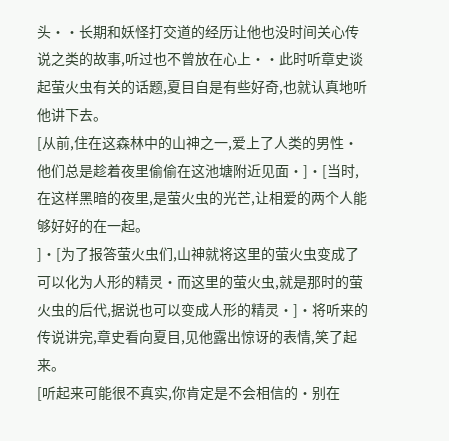头··长期和妖怪打交道的经历让他也没时间关心传说之类的故事,听过也不曾放在心上··此时听章史谈起萤火虫有关的话题,夏目自是有些好奇,也就认真地听他讲下去。
[从前,住在这森林中的山神之一,爱上了人类的男性·他们总是趁着夜里偷偷在这池塘附近见面·]·[当时,在这样黑暗的夜里,是萤火虫的光芒,让相爱的两个人能够好好的在一起。
]·[为了报答萤火虫们,山神就将这里的萤火虫变成了可以化为人形的精灵·而这里的萤火虫,就是那时的萤火虫的后代,据说也可以变成人形的精灵·]·将听来的传说讲完,章史看向夏目,见他露出惊讶的表情,笑了起来。
[听起来可能很不真实,你肯定是不会相信的·别在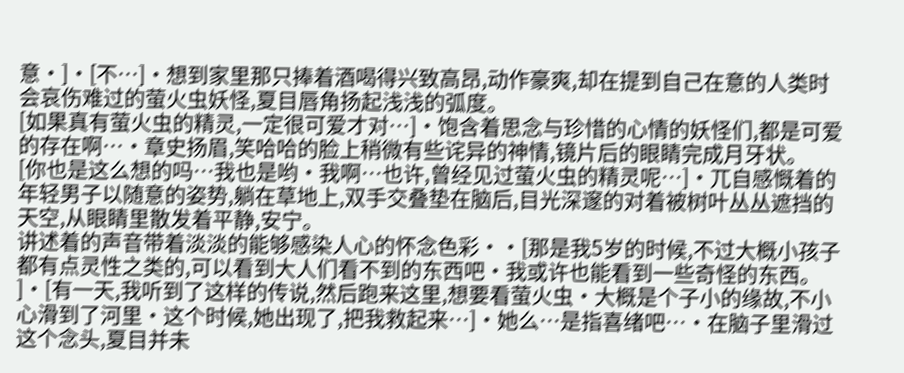意·]·[不…]·想到家里那只捧着酒喝得兴致高昂,动作豪爽,却在提到自己在意的人类时会哀伤难过的萤火虫妖怪,夏目唇角扬起浅浅的弧度。
[如果真有萤火虫的精灵,一定很可爱才对…]·饱含着思念与珍惜的心情的妖怪们,都是可爱的存在啊…·章史扬眉,笑哈哈的脸上稍微有些诧异的神情,镜片后的眼睛完成月牙状。
[你也是这么想的吗…我也是哟·我啊…也许,曾经见过萤火虫的精灵呢…]·兀自感慨着的年轻男子以随意的姿势,躺在草地上,双手交叠垫在脑后,目光深邃的对着被树叶丛丛遮挡的天空,从眼睛里散发着平静,安宁。
讲述着的声音带着淡淡的能够感染人心的怀念色彩··[那是我5岁的时候,不过大概小孩子都有点灵性之类的,可以看到大人们看不到的东西吧·我或许也能看到一些奇怪的东西。
]·[有一天,我听到了这样的传说,然后跑来这里,想要看萤火虫·大概是个子小的缘故,不小心滑到了河里·这个时候,她出现了,把我救起来…]·她么…是指喜绪吧…·在脑子里滑过这个念头,夏目并未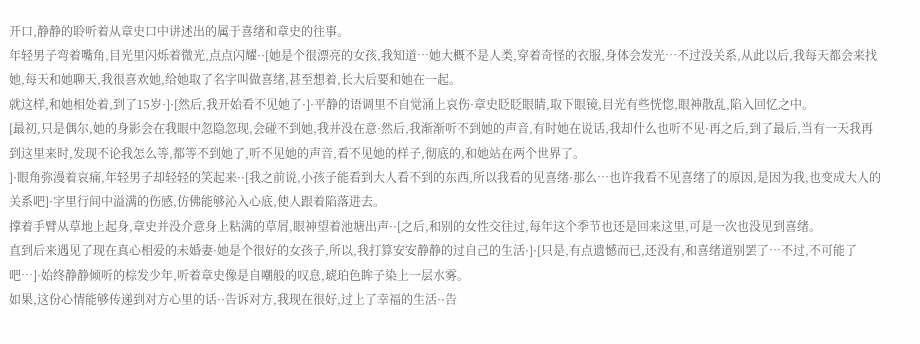开口,静静的聆听着从章史口中讲述出的属于喜绪和章史的往事。
年轻男子弯着嘴角,目光里闪烁着微光,点点闪耀··[她是个很漂亮的女孩,我知道…她大概不是人类,穿着奇怪的衣服,身体会发光…不过没关系,从此以后,我每天都会来找她,每天和她聊天,我很喜欢她,给她取了名字叫做喜绪,甚至想着,长大后要和她在一起。
就这样,和她相处着,到了15岁·]·[然后,我开始看不见她了·]·平静的语调里不自觉涌上哀伤·章史眨眨眼睛,取下眼镜,目光有些恍惚,眼神散乱,陷入回忆之中。
[最初,只是偶尔,她的身影会在我眼中忽隐忽现,会碰不到她,我并没在意·然后,我渐渐听不到她的声音,有时她在说话,我却什么也听不见·再之后,到了最后,当有一天我再到这里来时,发现不论我怎么等,都等不到她了,听不见她的声音,看不见她的样子,彻底的,和她站在两个世界了。
]·眼角弥漫着哀痛,年轻男子却轻轻的笑起来··[我之前说,小孩子能看到大人看不到的东西,所以我看的见喜绪·那么…也许我看不见喜绪了的原因,是因为我,也变成大人的关系吧]·字里行间中溢满的伤感,仿佛能够沁入心底,使人跟着陷落进去。
撑着手臂从草地上起身,章史并没介意身上粘满的草屑,眼神望着池塘出声··[之后,和别的女性交往过,每年这个季节也还是回来这里,可是一次也没见到喜绪。
直到后来遇见了现在真心相爱的未婚妻·她是个很好的女孩子,所以,我打算安安静静的过自己的生活·]·[只是,有点遗憾而已,还没有,和喜绪道别罢了…不过,不可能了吧…]·始终静静倾听的棕发少年,听着章史像是自嘲般的叹息,琥珀色眸子染上一层水雾。
如果,这份心情能够传递到对方心里的话··告诉对方,我现在很好,过上了幸福的生活··告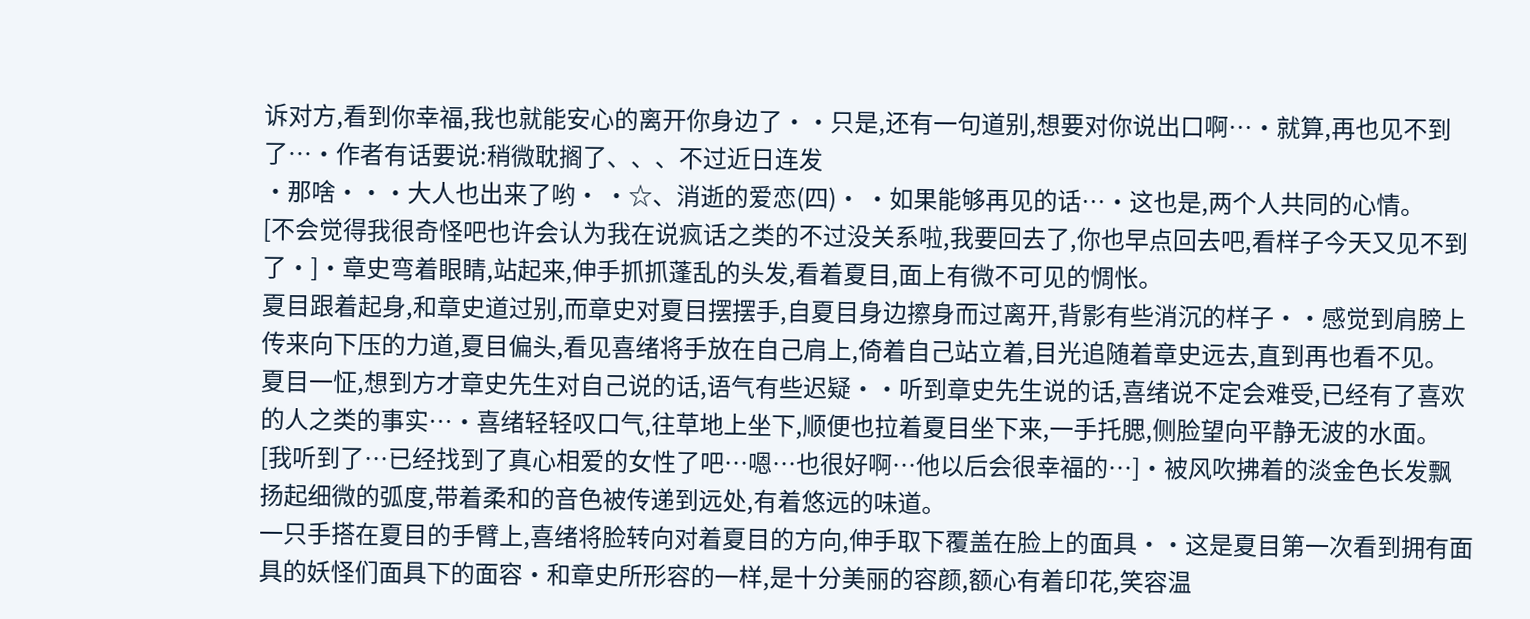诉对方,看到你幸福,我也就能安心的离开你身边了··只是,还有一句道别,想要对你说出口啊…·就算,再也见不到了…·作者有话要说:稍微耽搁了、、、不过近日连发
·那啥···大人也出来了哟· ·☆、消逝的爱恋(四)· ·如果能够再见的话…·这也是,两个人共同的心情。
[不会觉得我很奇怪吧也许会认为我在说疯话之类的不过没关系啦,我要回去了,你也早点回去吧,看样子今天又见不到了·]·章史弯着眼睛,站起来,伸手抓抓蓬乱的头发,看着夏目,面上有微不可见的惆怅。
夏目跟着起身,和章史道过别,而章史对夏目摆摆手,自夏目身边擦身而过离开,背影有些消沉的样子··感觉到肩膀上传来向下压的力道,夏目偏头,看见喜绪将手放在自己肩上,倚着自己站立着,目光追随着章史远去,直到再也看不见。
夏目一怔,想到方才章史先生对自己说的话,语气有些迟疑··听到章史先生说的话,喜绪说不定会难受,已经有了喜欢的人之类的事实…·喜绪轻轻叹口气,往草地上坐下,顺便也拉着夏目坐下来,一手托腮,侧脸望向平静无波的水面。
[我听到了…已经找到了真心相爱的女性了吧…嗯…也很好啊…他以后会很幸福的…]·被风吹拂着的淡金色长发飘扬起细微的弧度,带着柔和的音色被传递到远处,有着悠远的味道。
一只手搭在夏目的手臂上,喜绪将脸转向对着夏目的方向,伸手取下覆盖在脸上的面具··这是夏目第一次看到拥有面具的妖怪们面具下的面容·和章史所形容的一样,是十分美丽的容颜,额心有着印花,笑容温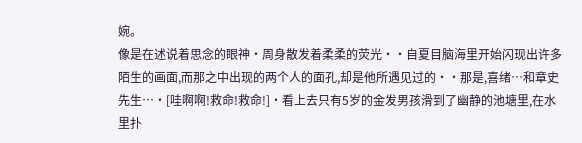婉。
像是在述说着思念的眼神·周身散发着柔柔的荧光··自夏目脑海里开始闪现出许多陌生的画面,而那之中出现的两个人的面孔,却是他所遇见过的··那是,喜绪…和章史先生…·[哇啊啊!救命!救命!]·看上去只有5岁的金发男孩滑到了幽静的池塘里,在水里扑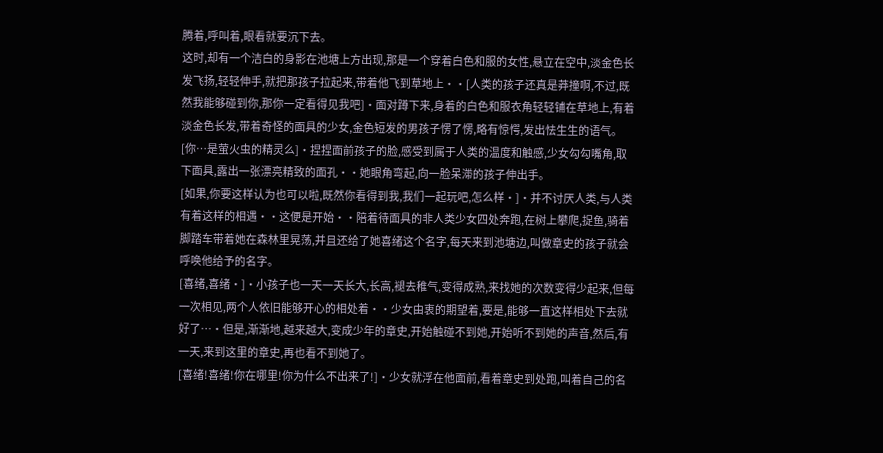腾着,呼叫着,眼看就要沉下去。
这时,却有一个洁白的身影在池塘上方出现,那是一个穿着白色和服的女性,悬立在空中,淡金色长发飞扬,轻轻伸手,就把那孩子拉起来,带着他飞到草地上··[人类的孩子还真是莽撞啊,不过,既然我能够碰到你,那你一定看得见我吧]·面对蹲下来,身着的白色和服衣角轻轻铺在草地上,有着淡金色长发,带着奇怪的面具的少女,金色短发的男孩子愣了愣,略有惊愕,发出怯生生的语气。
[你…是萤火虫的精灵么]·捏捏面前孩子的脸,感受到属于人类的温度和触感,少女勾勾嘴角,取下面具,露出一张漂亮精致的面孔··她眼角弯起,向一脸呆滞的孩子伸出手。
[如果,你要这样认为也可以啦,既然你看得到我,我们一起玩吧,怎么样·]·并不讨厌人类,与人类有着这样的相遇··这便是开始··陪着待面具的非人类少女四处奔跑,在树上攀爬,捉鱼,骑着脚踏车带着她在森林里晃荡,并且还给了她喜绪这个名字,每天来到池塘边,叫做章史的孩子就会呼唤他给予的名字。
[喜绪,喜绪·]·小孩子也一天一天长大,长高,褪去稚气,变得成熟,来找她的次数变得少起来,但每一次相见,两个人依旧能够开心的相处着··少女由衷的期望着,要是,能够一直这样相处下去就好了…·但是,渐渐地,越来越大,变成少年的章史,开始触碰不到她,开始听不到她的声音,然后,有一天,来到这里的章史,再也看不到她了。
[喜绪!喜绪!你在哪里!你为什么不出来了!]·少女就浮在他面前,看着章史到处跑,叫着自己的名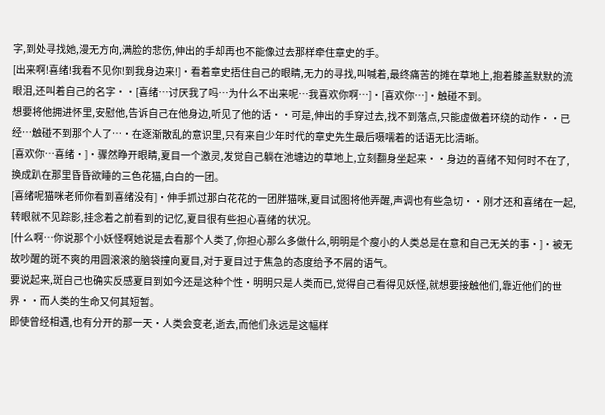字,到处寻找她,漫无方向,满脸的悲伤,伸出的手却再也不能像过去那样牵住章史的手。
[出来啊!喜绪!我看不见你!到我身边来!]·看着章史捂住自己的眼睛,无力的寻找,叫喊着,最终痛苦的摊在草地上,抱着膝盖默默的流眼泪,还叫着自己的名字··[喜绪…讨厌我了吗…为什么不出来呢…我喜欢你啊…]·[喜欢你…]·触碰不到。
想要将他拥进怀里,安慰他,告诉自己在他身边,听见了他的话··可是,伸出的手穿过去,找不到落点,只能虚做着环绕的动作··已经…触碰不到那个人了…·在逐渐散乱的意识里,只有来自少年时代的章史先生最后嗫嚅着的话语无比清晰。
[喜欢你…喜绪·]·骤然睁开眼睛,夏目一个激灵,发觉自己躺在池塘边的草地上,立刻翻身坐起来··身边的喜绪不知何时不在了,换成趴在那里昏昏欲睡的三色花猫,白白的一团。
[喜绪呢猫咪老师你看到喜绪没有]·伸手抓过那白花花的一团胖猫咪,夏目试图将他弄醒,声调也有些急切··刚才还和喜绪在一起,转眼就不见踪影,挂念着之前看到的记忆,夏目很有些担心喜绪的状况。
[什么啊…你说那个小妖怪啊她说是去看那个人类了,你担心那么多做什么,明明是个瘦小的人类总是在意和自己无关的事·]·被无故吵醒的斑不爽的用圆滚滚的脑袋撞向夏目,对于夏目过于焦急的态度给予不屑的语气。
要说起来,斑自己也确实反感夏目到如今还是这种个性·明明只是人类而已,觉得自己看得见妖怪,就想要接触他们,靠近他们的世界··而人类的生命又何其短暂。
即使曾经相遇,也有分开的那一天·人类会变老,逝去,而他们永远是这幅样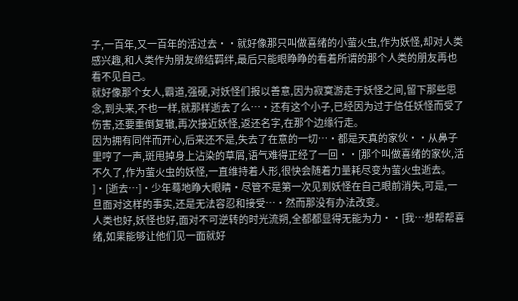子,一百年,又一百年的活过去··就好像那只叫做喜绪的小萤火虫,作为妖怪,却对人类感兴趣,和人类作为朋友缔结羁绊,最后只能眼睁睁的看着所谓的那个人类的朋友再也看不见自己。
就好像那个女人,霸道,强硬,对妖怪们报以善意,因为寂寞游走于妖怪之间,留下那些思念,到头来,不也一样,就那样逝去了么…·还有这个小子,已经因为过于信任妖怪而受了伤害,还要重倒复辙,再次接近妖怪,返还名字,在那个边缘行走。
因为拥有同伴而开心,后来还不是,失去了在意的一切…·都是天真的家伙··从鼻子里哼了一声,斑甩掉身上沾染的草屑,语气难得正经了一回··[那个叫做喜绪的家伙,活不久了,作为萤火虫的妖怪,一直维持着人形,很快会随着力量耗尽变为萤火虫逝去。
]·[逝去…]·少年蓦地睁大眼睛·尽管不是第一次见到妖怪在自己眼前消失,可是,一旦面对这样的事实,还是无法容忍和接受…·然而那没有办法改变。
人类也好,妖怪也好,面对不可逆转的时光流朔,全都都显得无能为力··[我…想帮帮喜绪,如果能够让他们见一面就好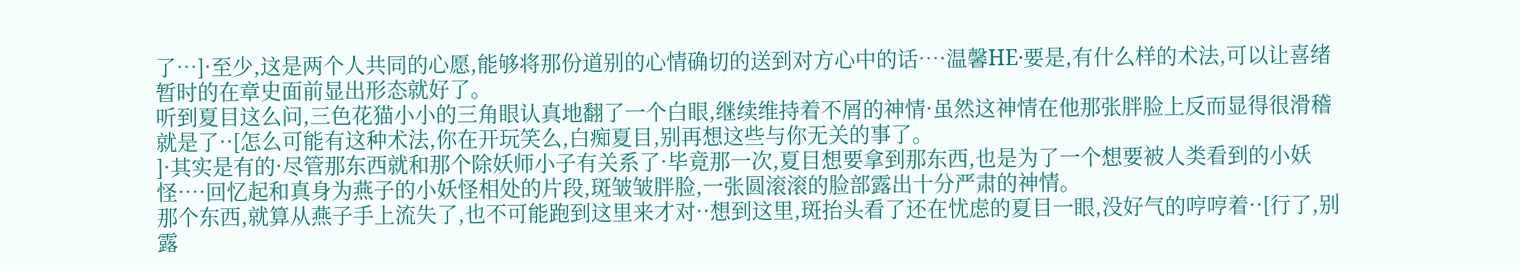了…]·至少,这是两个人共同的心愿,能够将那份道别的心情确切的送到对方心中的话…·温馨HE·要是,有什么样的术法,可以让喜绪暂时的在章史面前显出形态就好了。
听到夏目这么问,三色花猫小小的三角眼认真地翻了一个白眼,继续维持着不屑的神情·虽然这神情在他那张胖脸上反而显得很滑稽就是了··[怎么可能有这种术法,你在开玩笑么,白痴夏目,别再想这些与你无关的事了。
]·其实是有的·尽管那东西就和那个除妖师小子有关系了·毕竟那一次,夏目想要拿到那东西,也是为了一个想要被人类看到的小妖怪…·回忆起和真身为燕子的小妖怪相处的片段,斑皱皱胖脸,一张圆滚滚的脸部露出十分严肃的神情。
那个东西,就算从燕子手上流失了,也不可能跑到这里来才对··想到这里,斑抬头看了还在忧虑的夏目一眼,没好气的哼哼着··[行了,别露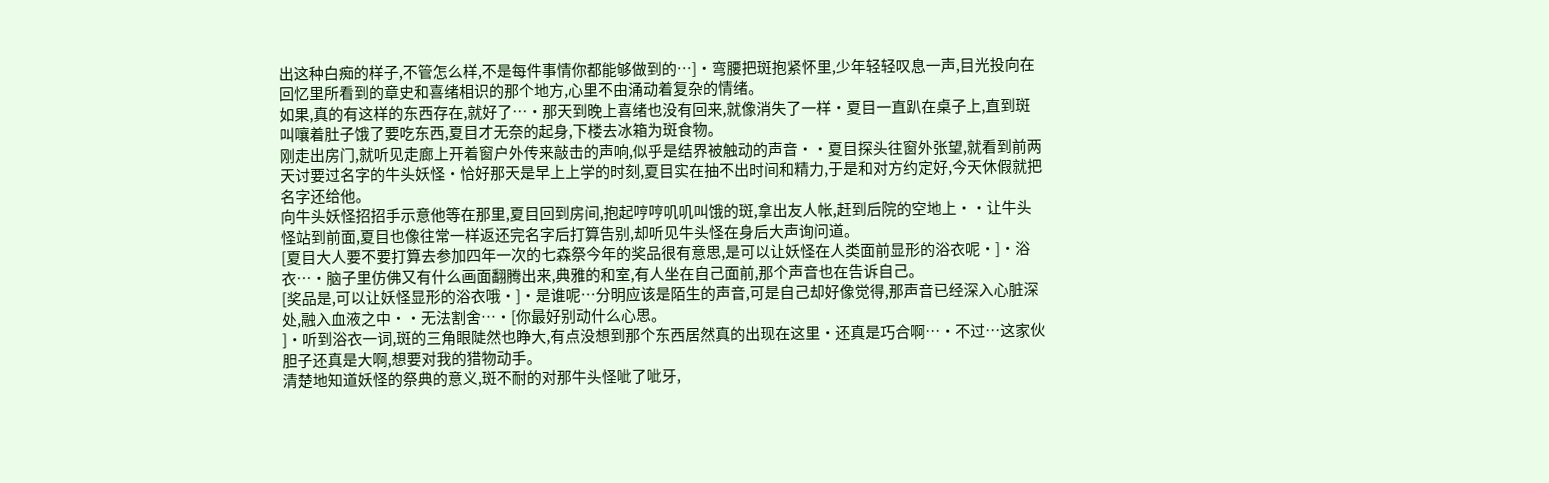出这种白痴的样子,不管怎么样,不是每件事情你都能够做到的…]·弯腰把斑抱紧怀里,少年轻轻叹息一声,目光投向在回忆里所看到的章史和喜绪相识的那个地方,心里不由涌动着复杂的情绪。
如果,真的有这样的东西存在,就好了…·那天到晚上喜绪也没有回来,就像消失了一样·夏目一直趴在桌子上,直到斑叫嚷着肚子饿了要吃东西,夏目才无奈的起身,下楼去冰箱为斑食物。
刚走出房门,就听见走廊上开着窗户外传来敲击的声响,似乎是结界被触动的声音··夏目探头往窗外张望,就看到前两天讨要过名字的牛头妖怪·恰好那天是早上上学的时刻,夏目实在抽不出时间和精力,于是和对方约定好,今天休假就把名字还给他。
向牛头妖怪招招手示意他等在那里,夏目回到房间,抱起哼哼叽叽叫饿的斑,拿出友人帐,赶到后院的空地上··让牛头怪站到前面,夏目也像往常一样返还完名字后打算告别,却听见牛头怪在身后大声询问道。
[夏目大人要不要打算去参加四年一次的七森祭今年的奖品很有意思,是可以让妖怪在人类面前显形的浴衣呢·]·浴衣…·脑子里仿佛又有什么画面翻腾出来,典雅的和室,有人坐在自己面前,那个声音也在告诉自己。
[奖品是,可以让妖怪显形的浴衣哦·]·是谁呢…分明应该是陌生的声音,可是自己却好像觉得,那声音已经深入心脏深处,融入血液之中··无法割舍…·[你最好别动什么心思。
]·听到浴衣一词,斑的三角眼陡然也睁大,有点没想到那个东西居然真的出现在这里·还真是巧合啊…·不过…这家伙胆子还真是大啊,想要对我的猎物动手。
清楚地知道妖怪的祭典的意义,斑不耐的对那牛头怪呲了呲牙,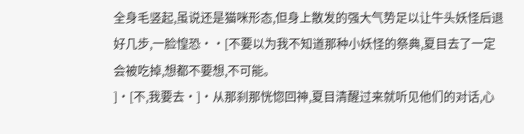全身毛竖起,虽说还是猫咪形态,但身上散发的强大气势足以让牛头妖怪后退好几步,一脸惶恐··[不要以为我不知道那种小妖怪的祭典,夏目去了一定会被吃掉,想都不要想,不可能。
]·[不,我要去·]·从那刹那恍惚回神,夏目清醒过来就听见他们的对话,心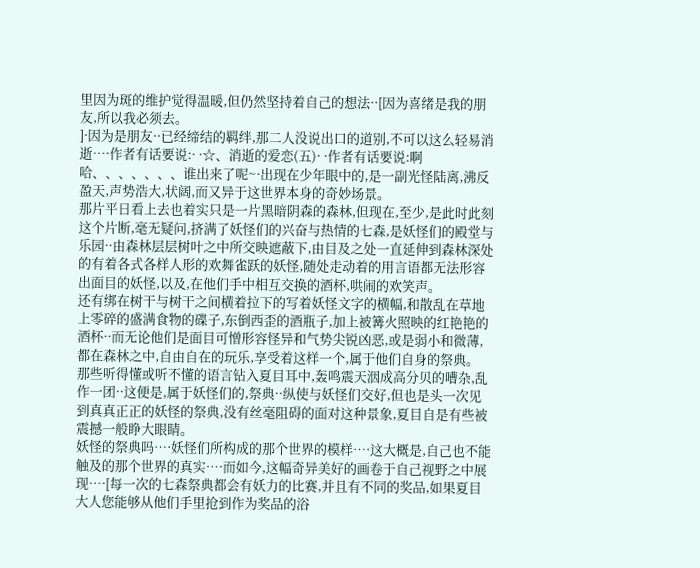里因为斑的维护觉得温暖,但仍然坚持着自己的想法··[因为喜绪是我的朋友,所以我必须去。
]·因为是朋友··已经缔结的羁绊,那二人没说出口的道别,不可以这么轻易消逝…·作者有话要说:· ·☆、消逝的爱恋(五)· ·作者有话要说:啊哈、、、、、、、谁出来了呢~·出现在少年眼中的,是一副光怪陆离,沸反盈天,声势浩大,状阔,而又异于这世界本身的奇妙场景。
那片平日看上去也着实只是一片黑暗阴森的森林,但现在,至少,是此时此刻这个片断,毫无疑问,挤满了妖怪们的兴奋与热情的七森,是妖怪们的殿堂与乐园··由森林层层树叶之中所交映遮蔽下,由目及之处一直延伸到森林深处的有着各式各样人形的欢舞雀跃的妖怪,随处走动着的用言语都无法形容出面目的妖怪,以及,在他们手中相互交换的酒杯,哄闹的欢笑声。
还有绑在树干与树干之间横着拉下的写着妖怪文字的横幅,和散乱在草地上零碎的盛满食物的碟子,东倒西歪的酒瓶子,加上被篝火照映的红艳艳的酒杯··而无论他们是面目可憎形容怪异和气势尖锐凶恶,或是弱小和微薄,都在森林之中,自由自在的玩乐,享受着这样一个,属于他们自身的祭典。
那些听得懂或听不懂的语言钻入夏目耳中,轰鸣震天洇成高分贝的嘈杂,乱作一团··这便是,属于妖怪们的,祭典··纵使与妖怪们交好,但也是头一次见到真真正正的妖怪的祭典,没有丝毫阻碍的面对这种景象,夏目自是有些被震撼一般睁大眼睛。
妖怪的祭典吗…·妖怪们所构成的那个世界的模样…·这大概是,自己也不能触及的那个世界的真实…·而如今,这幅奇异美好的画卷于自己视野之中展现…·[每一次的七森祭典都会有妖力的比赛,并且有不同的奖品,如果夏目大人您能够从他们手里抢到作为奖品的浴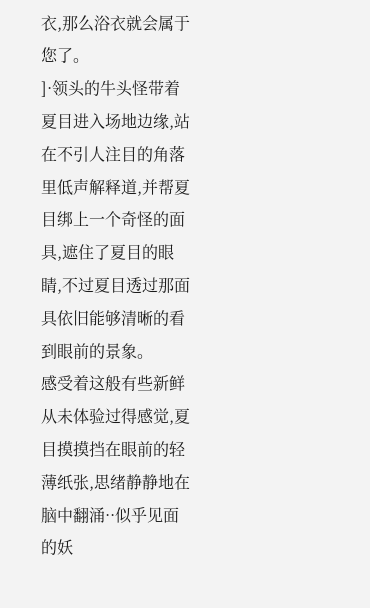衣,那么浴衣就会属于您了。
]·领头的牛头怪带着夏目进入场地边缘,站在不引人注目的角落里低声解释道,并帮夏目绑上一个奇怪的面具,遮住了夏目的眼睛,不过夏目透过那面具依旧能够清晰的看到眼前的景象。
感受着这般有些新鲜从未体验过得感觉,夏目摸摸挡在眼前的轻薄纸张,思绪静静地在脑中翻涌··似乎见面的妖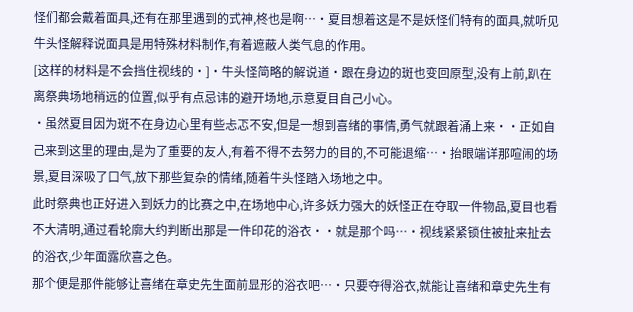怪们都会戴着面具,还有在那里遇到的式神,柊也是啊…·夏目想着这是不是妖怪们特有的面具,就听见牛头怪解释说面具是用特殊材料制作,有着遮蔽人类气息的作用。
[这样的材料是不会挡住视线的·]·牛头怪简略的解说道·跟在身边的斑也变回原型,没有上前,趴在离祭典场地稍远的位置,似乎有点忌讳的避开场地,示意夏目自己小心。
·虽然夏目因为斑不在身边心里有些忐忑不安,但是一想到喜绪的事情,勇气就跟着涌上来··正如自己来到这里的理由,是为了重要的友人,有着不得不去努力的目的,不可能退缩…·抬眼端详那喧闹的场景,夏目深吸了口气,放下那些复杂的情绪,随着牛头怪踏入场地之中。
此时祭典也正好进入到妖力的比赛之中,在场地中心,许多妖力强大的妖怪正在夺取一件物品,夏目也看不大清明,通过看轮廓大约判断出那是一件印花的浴衣··就是那个吗…·视线紧紧锁住被扯来扯去的浴衣,少年面露欣喜之色。
那个便是那件能够让喜绪在章史先生面前显形的浴衣吧…·只要夺得浴衣,就能让喜绪和章史先生有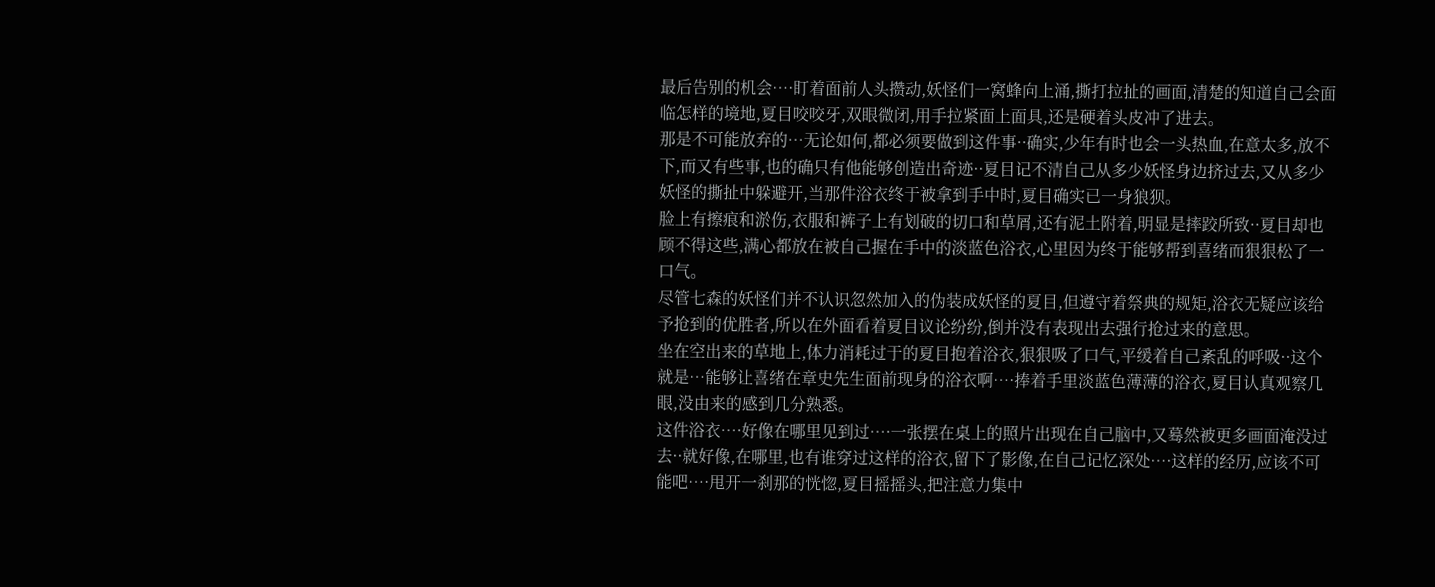最后告别的机会…·盯着面前人头攒动,妖怪们一窝蜂向上涌,撕打拉扯的画面,清楚的知道自己会面临怎样的境地,夏目咬咬牙,双眼微闭,用手拉紧面上面具,还是硬着头皮冲了进去。
那是不可能放弃的…无论如何,都必须要做到这件事··确实,少年有时也会一头热血,在意太多,放不下,而又有些事,也的确只有他能够创造出奇迹··夏目记不清自己从多少妖怪身边挤过去,又从多少妖怪的撕扯中躲避开,当那件浴衣终于被拿到手中时,夏目确实已一身狼狈。
脸上有擦痕和淤伤,衣服和裤子上有划破的切口和草屑,还有泥土附着,明显是摔跤所致··夏目却也顾不得这些,满心都放在被自己握在手中的淡蓝色浴衣,心里因为终于能够帮到喜绪而狠狠松了一口气。
尽管七森的妖怪们并不认识忽然加入的伪装成妖怪的夏目,但遵守着祭典的规矩,浴衣无疑应该给予抢到的优胜者,所以在外面看着夏目议论纷纷,倒并没有表现出去强行抢过来的意思。
坐在空出来的草地上,体力消耗过于的夏目抱着浴衣,狠狠吸了口气,平缓着自己紊乱的呼吸··这个就是…能够让喜绪在章史先生面前现身的浴衣啊…·捧着手里淡蓝色薄薄的浴衣,夏目认真观察几眼,没由来的感到几分熟悉。
这件浴衣…·好像在哪里见到过…·一张摆在桌上的照片出现在自己脑中,又蓦然被更多画面淹没过去··就好像,在哪里,也有谁穿过这样的浴衣,留下了影像,在自己记忆深处…·这样的经历,应该不可能吧…·甩开一刹那的恍惚,夏目摇摇头,把注意力集中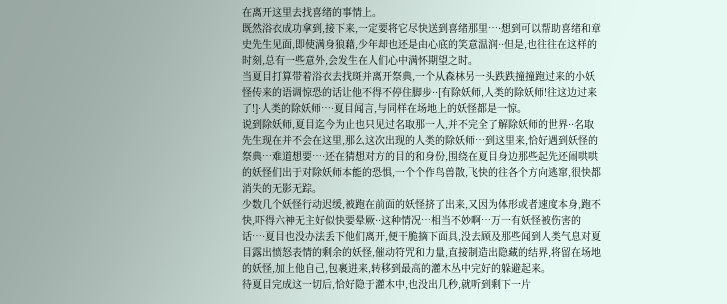在离开这里去找喜绪的事情上。
既然浴衣成功拿到,接下来,一定要将它尽快送到喜绪那里…·想到可以帮助喜绪和章史先生见面,即使满身狼藉,少年却也还是由心底的笑意温润··但是,也往往在这样的时刻,总有一些意外,会发生在人们心中满怀期望之时。
当夏目打算带着浴衣去找斑并离开祭典,一个从森林另一头跌跌撞撞跑过来的小妖怪传来的语调惊恐的话让他不得不停住脚步··[有除妖师,人类的除妖师!往这边过来了!]·人类的除妖师…·夏目闻言,与同样在场地上的妖怪都是一惊。
说到除妖师,夏目迄今为止也只见过名取那一人,并不完全了解除妖师的世界··名取先生现在并不会在这里,那么这次出现的人类的除妖师…到这里来,恰好遇到妖怪的祭典…难道想要…·还在猜想对方的目的和身份,围绕在夏目身边那些起先还闹哄哄的妖怪们出于对除妖师本能的恐惧,一个个作鸟兽散,飞快的往各个方向逃窜,很快都消失的无影无踪。
少数几个妖怪行动迟缓,被跑在前面的妖怪挤了出来,又因为体形或者速度本身,跑不快,吓得六神无主好似快要晕厥··这种情况…相当不妙啊…万一有妖怪被伤害的话…·夏目也没办法丢下他们离开,便干脆摘下面具,没去顾及那些闻到人类气息对夏目露出愤怒表情的剩余的妖怪,催动符咒和力量,直接制造出隐藏的结界,将留在场地的妖怪,加上他自己,包裹进来,转移到最高的灌木丛中完好的躲避起来。
待夏目完成这一切后,恰好隐于灌木中,也没出几秒,就听到剩下一片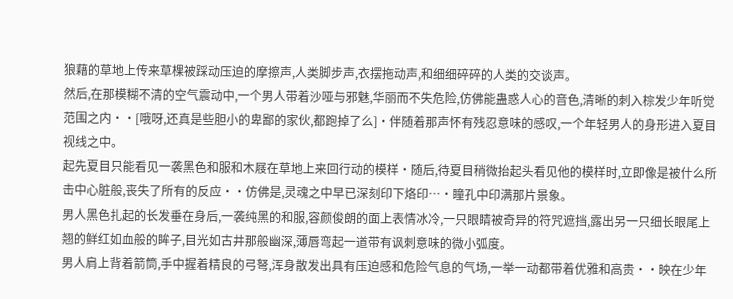狼藉的草地上传来草棵被踩动压迫的摩擦声,人类脚步声,衣摆拖动声,和细细碎碎的人类的交谈声。
然后,在那模糊不清的空气震动中,一个男人带着沙哑与邪魅,华丽而不失危险,仿佛能蛊惑人心的音色,清晰的刺入棕发少年听觉范围之内··[哦呀,还真是些胆小的卑鄙的家伙,都跑掉了么]·伴随着那声怀有残忍意味的感叹,一个年轻男人的身形进入夏目视线之中。
起先夏目只能看见一袭黑色和服和木屐在草地上来回行动的模样·随后,待夏目稍微抬起头看见他的模样时,立即像是被什么所击中心脏般,丧失了所有的反应··仿佛是,灵魂之中早已深刻印下烙印…·瞳孔中印满那片景象。
男人黑色扎起的长发垂在身后,一袭纯黑的和服,容颜俊朗的面上表情冰冷,一只眼睛被奇异的符咒遮挡,露出另一只细长眼尾上翘的鲜红如血般的眸子,目光如古井那般幽深,薄唇弯起一道带有讽刺意味的微小弧度。
男人肩上背着箭筒,手中握着精良的弓弩,浑身散发出具有压迫感和危险气息的气场,一举一动都带着优雅和高贵··映在少年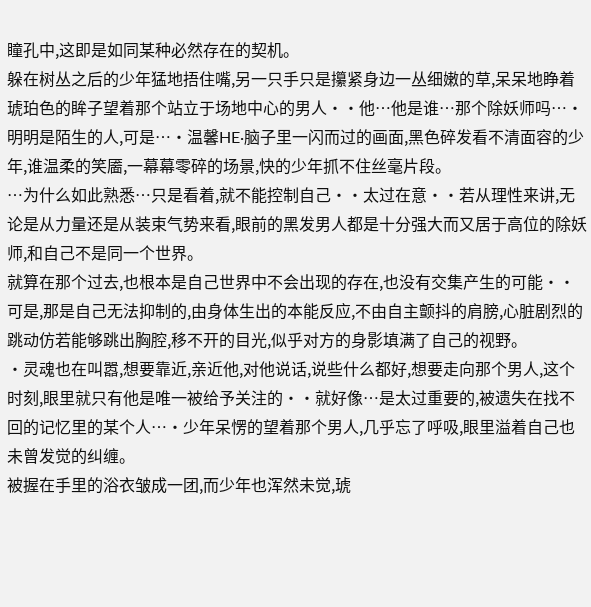瞳孔中,这即是如同某种必然存在的契机。
躲在树丛之后的少年猛地捂住嘴,另一只手只是攥紧身边一丛细嫩的草,呆呆地睁着琥珀色的眸子望着那个站立于场地中心的男人··他…他是谁…那个除妖师吗…·明明是陌生的人,可是…·温馨HE·脑子里一闪而过的画面,黑色碎发看不清面容的少年,谁温柔的笑靥,一幕幕零碎的场景,快的少年抓不住丝毫片段。
…为什么如此熟悉…只是看着,就不能控制自己··太过在意··若从理性来讲,无论是从力量还是从装束气势来看,眼前的黑发男人都是十分强大而又居于高位的除妖师,和自己不是同一个世界。
就算在那个过去,也根本是自己世界中不会出现的存在,也没有交集产生的可能··可是,那是自己无法抑制的,由身体生出的本能反应,不由自主颤抖的肩膀,心脏剧烈的跳动仿若能够跳出胸腔,移不开的目光,似乎对方的身影填满了自己的视野。
·灵魂也在叫嚣,想要靠近,亲近他,对他说话,说些什么都好,想要走向那个男人,这个时刻,眼里就只有他是唯一被给予关注的··就好像…是太过重要的,被遗失在找不回的记忆里的某个人…·少年呆愣的望着那个男人,几乎忘了呼吸,眼里溢着自己也未曾发觉的纠缠。
被握在手里的浴衣皱成一团,而少年也浑然未觉,琥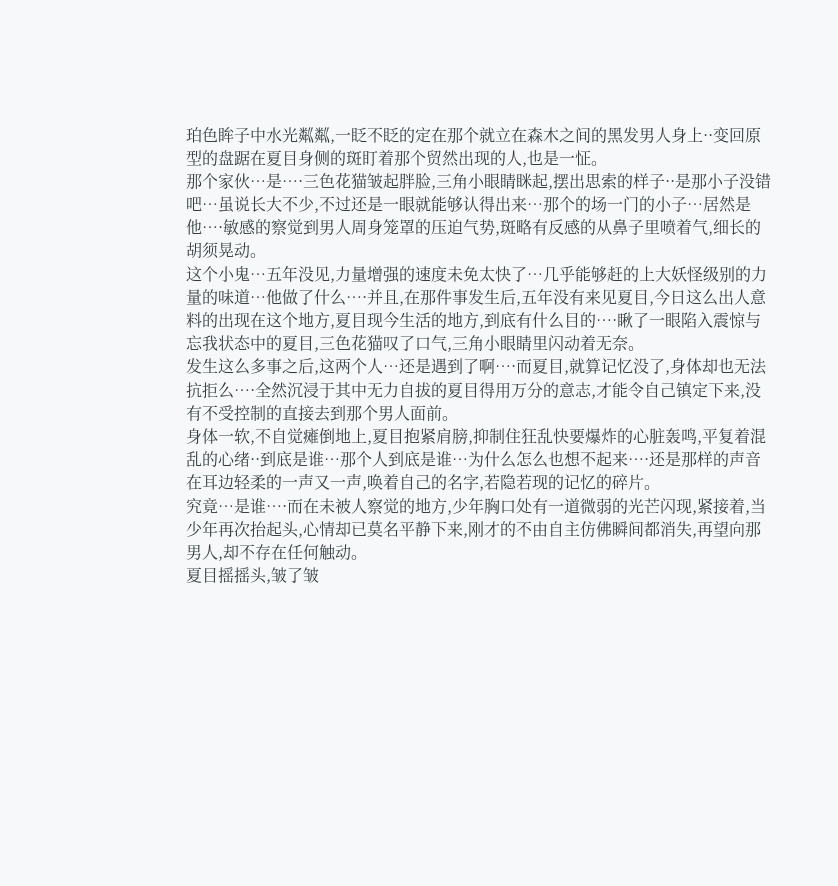珀色眸子中水光粼粼,一眨不眨的定在那个就立在森木之间的黑发男人身上··变回原型的盘踞在夏目身侧的斑盯着那个贸然出现的人,也是一怔。
那个家伙…是…·三色花猫皱起胖脸,三角小眼睛眯起,摆出思索的样子··是那小子没错吧…虽说长大不少,不过还是一眼就能够认得出来…那个的场一门的小子…居然是他…·敏感的察觉到男人周身笼罩的压迫气势,斑略有反感的从鼻子里喷着气,细长的胡须晃动。
这个小鬼…五年没见,力量增强的速度未免太快了…几乎能够赶的上大妖怪级别的力量的味道…他做了什么…·并且,在那件事发生后,五年没有来见夏目,今日这么出人意料的出现在这个地方,夏目现今生活的地方,到底有什么目的…·瞅了一眼陷入震惊与忘我状态中的夏目,三色花猫叹了口气,三角小眼睛里闪动着无奈。
发生这么多事之后,这两个人…还是遇到了啊…·而夏目,就算记忆没了,身体却也无法抗拒么…·全然沉浸于其中无力自拔的夏目得用万分的意志,才能令自己镇定下来,没有不受控制的直接去到那个男人面前。
身体一软,不自觉瘫倒地上,夏目抱紧肩膀,抑制住狂乱快要爆炸的心脏轰鸣,平复着混乱的心绪··到底是谁…那个人到底是谁…为什么怎么也想不起来…·还是那样的声音在耳边轻柔的一声又一声,唤着自己的名字,若隐若现的记忆的碎片。
究竟…是谁…·而在未被人察觉的地方,少年胸口处有一道微弱的光芒闪现,紧接着,当少年再次抬起头,心情却已莫名平静下来,刚才的不由自主仿佛瞬间都消失,再望向那男人,却不存在任何触动。
夏目摇摇头,皱了皱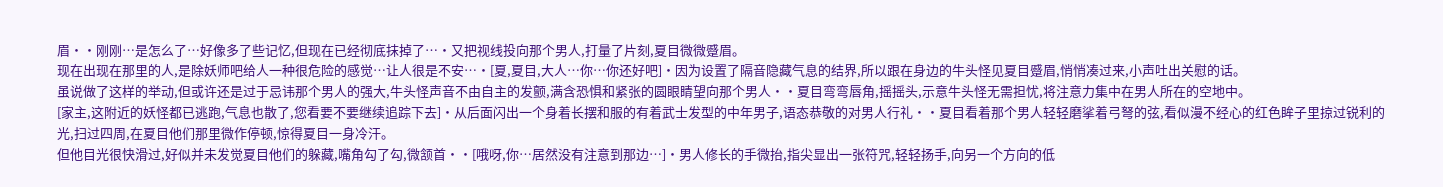眉··刚刚…是怎么了…好像多了些记忆,但现在已经彻底抹掉了…·又把视线投向那个男人,打量了片刻,夏目微微蹙眉。
现在出现在那里的人,是除妖师吧给人一种很危险的感觉…让人很是不安…·[夏,夏目,大人…你…你还好吧]·因为设置了隔音隐藏气息的结界,所以跟在身边的牛头怪见夏目蹙眉,悄悄凑过来,小声吐出关慰的话。
虽说做了这样的举动,但或许还是过于忌讳那个男人的强大,牛头怪声音不由自主的发颤,满含恐惧和紧张的圆眼睛望向那个男人··夏目弯弯唇角,摇摇头,示意牛头怪无需担忧,将注意力集中在男人所在的空地中。
[家主,这附近的妖怪都已逃跑,气息也散了,您看要不要继续追踪下去]·从后面闪出一个身着长摆和服的有着武士发型的中年男子,语态恭敬的对男人行礼··夏目看着那个男人轻轻磨挲着弓弩的弦,看似漫不经心的红色眸子里掠过锐利的光,扫过四周,在夏目他们那里微作停顿,惊得夏目一身冷汗。
但他目光很快滑过,好似并未发觉夏目他们的躲藏,嘴角勾了勾,微颔首··[哦呀,你…居然没有注意到那边…]·男人修长的手微抬,指尖显出一张符咒,轻轻扬手,向另一个方向的低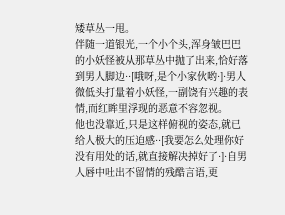矮草丛一甩。
伴随一道银光,一个小个头,浑身皱巴巴的小妖怪被从那草丛中抛了出来,恰好落到男人脚边··[哦呀,是个小家伙哟·]·男人微低头打量着小妖怪,一副饶有兴趣的表情,而红眸里浮现的恶意不容忽视。
他也没靠近,只是这样俯视的姿态,就已给人极大的压迫感··[我要怎么处理你好没有用处的话,就直接解决掉好了·]·自男人唇中吐出不留情的残酷言语,更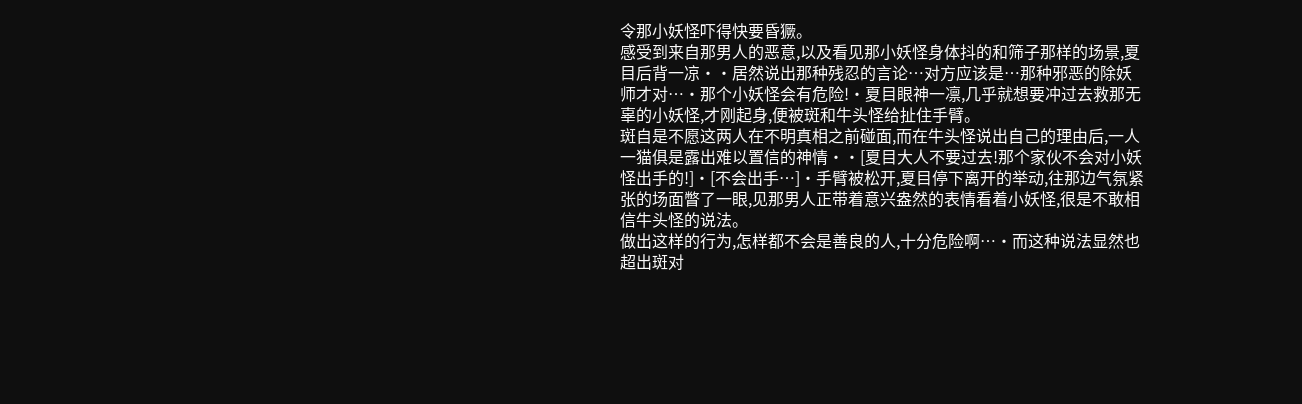令那小妖怪吓得快要昏獗。
感受到来自那男人的恶意,以及看见那小妖怪身体抖的和筛子那样的场景,夏目后背一凉··居然说出那种残忍的言论…对方应该是…那种邪恶的除妖师才对…·那个小妖怪会有危险!·夏目眼神一凛,几乎就想要冲过去救那无辜的小妖怪,才刚起身,便被斑和牛头怪给扯住手臂。
斑自是不愿这两人在不明真相之前碰面,而在牛头怪说出自己的理由后,一人一猫俱是露出难以置信的神情··[夏目大人不要过去!那个家伙不会对小妖怪出手的!]·[不会出手…]·手臂被松开,夏目停下离开的举动,往那边气氛紧张的场面瞥了一眼,见那男人正带着意兴盎然的表情看着小妖怪,很是不敢相信牛头怪的说法。
做出这样的行为,怎样都不会是善良的人,十分危险啊…·而这种说法显然也超出斑对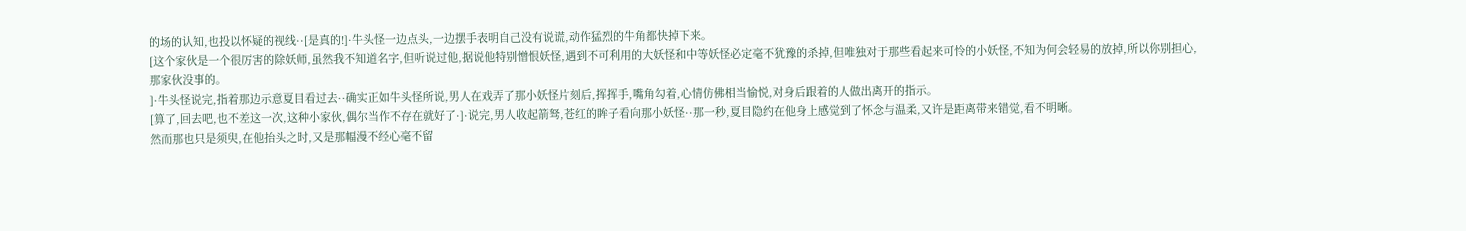的场的认知,也投以怀疑的视线··[是真的!]·牛头怪一边点头,一边摆手表明自己没有说谎,动作猛烈的牛角都快掉下来。
[这个家伙是一个很厉害的除妖师,虽然我不知道名字,但听说过他,据说他特别憎恨妖怪,遇到不可利用的大妖怪和中等妖怪必定毫不犹豫的杀掉,但唯独对于那些看起来可怜的小妖怪,不知为何会轻易的放掉,所以你别担心,那家伙没事的。
]·牛头怪说完,指着那边示意夏目看过去··确实正如牛头怪所说,男人在戏弄了那小妖怪片刻后,挥挥手,嘴角勾着,心情仿佛相当愉悦,对身后跟着的人做出离开的指示。
[算了,回去吧,也不差这一次,这种小家伙,偶尔当作不存在就好了·]·说完,男人收起箭驽,苍红的眸子看向那小妖怪··那一秒,夏目隐约在他身上感觉到了怀念与温柔,又许是距离带来错觉,看不明晰。
然而那也只是须臾,在他抬头之时,又是那幅漫不经心毫不留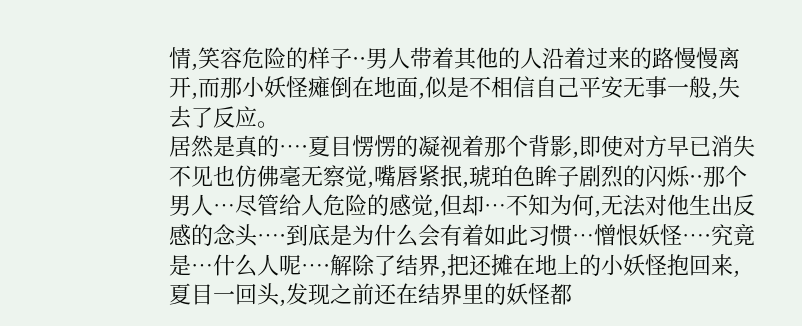情,笑容危险的样子··男人带着其他的人沿着过来的路慢慢离开,而那小妖怪瘫倒在地面,似是不相信自己平安无事一般,失去了反应。
居然是真的…·夏目愣愣的凝视着那个背影,即使对方早已消失不见也仿佛毫无察觉,嘴唇紧抿,琥珀色眸子剧烈的闪烁··那个男人…尽管给人危险的感觉,但却…不知为何,无法对他生出反感的念头…·到底是为什么会有着如此习惯…憎恨妖怪…·究竟是…什么人呢…·解除了结界,把还摊在地上的小妖怪抱回来,夏目一回头,发现之前还在结界里的妖怪都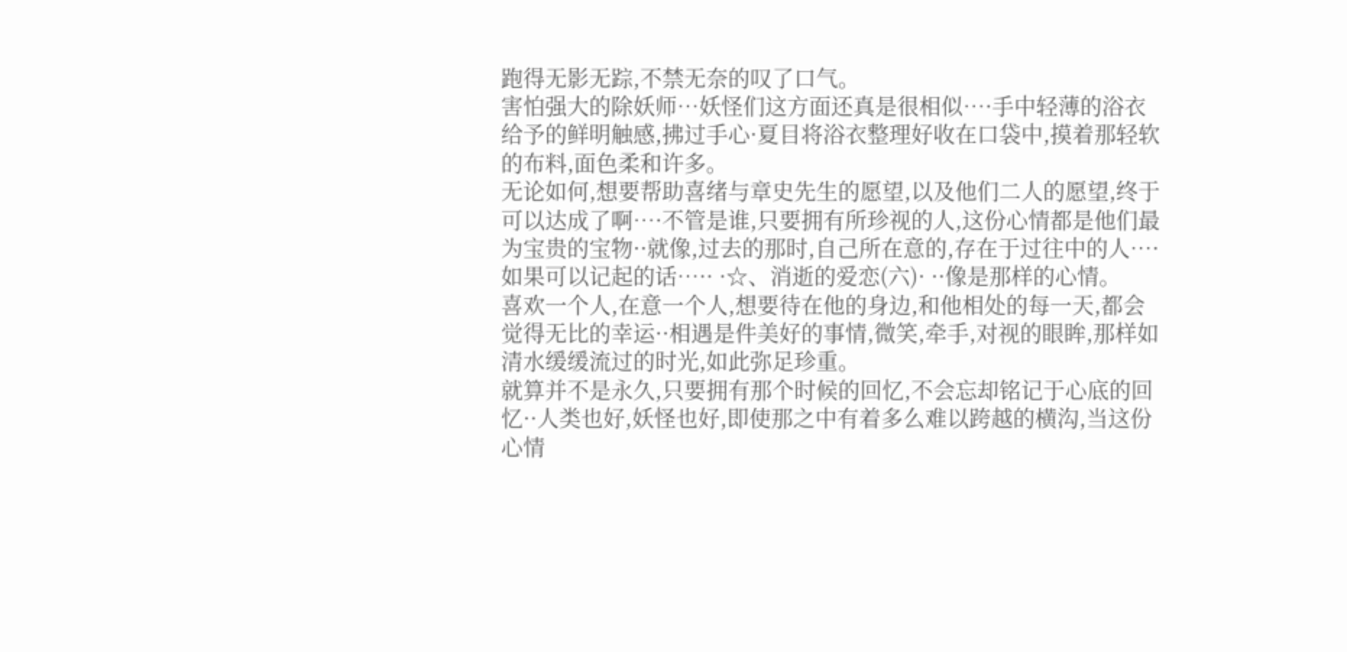跑得无影无踪,不禁无奈的叹了口气。
害怕强大的除妖师…妖怪们这方面还真是很相似…·手中轻薄的浴衣给予的鲜明触感,拂过手心·夏目将浴衣整理好收在口袋中,摸着那轻软的布料,面色柔和许多。
无论如何,想要帮助喜绪与章史先生的愿望,以及他们二人的愿望,终于可以达成了啊…·不管是谁,只要拥有所珍视的人,这份心情都是他们最为宝贵的宝物··就像,过去的那时,自己所在意的,存在于过往中的人…·如果可以记起的话…·· ·☆、消逝的爱恋(六)· ··像是那样的心情。
喜欢一个人,在意一个人,想要待在他的身边,和他相处的每一天,都会觉得无比的幸运··相遇是件美好的事情,微笑,牵手,对视的眼眸,那样如清水缓缓流过的时光,如此弥足珍重。
就算并不是永久,只要拥有那个时候的回忆,不会忘却铭记于心底的回忆··人类也好,妖怪也好,即使那之中有着多么难以跨越的横沟,当这份心情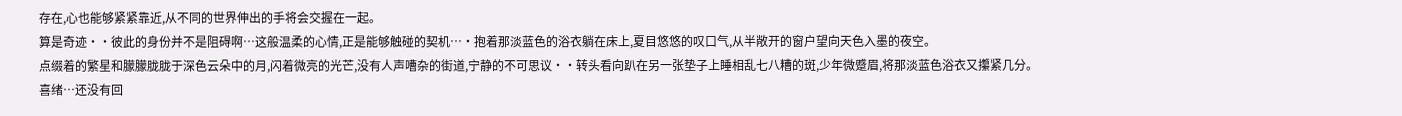存在,心也能够紧紧靠近,从不同的世界伸出的手将会交握在一起。
算是奇迹··彼此的身份并不是阻碍啊…这般温柔的心情,正是能够触碰的契机…·抱着那淡蓝色的浴衣躺在床上,夏目悠悠的叹口气,从半敞开的窗户望向天色入墨的夜空。
点缀着的繁星和朦朦胧胧于深色云朵中的月,闪着微亮的光芒,没有人声嘈杂的街道,宁静的不可思议··转头看向趴在另一张垫子上睡相乱七八糟的斑,少年微蹙眉,将那淡蓝色浴衣又攥紧几分。
喜绪…还没有回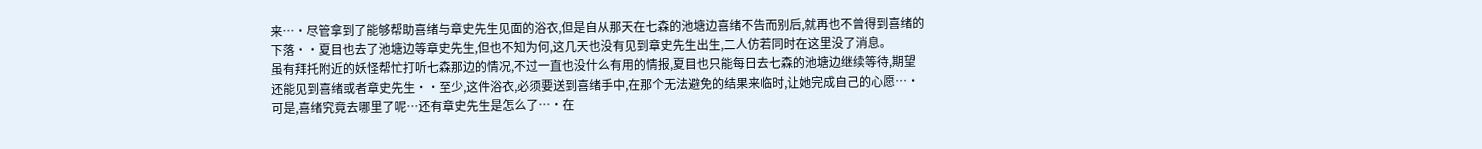来…·尽管拿到了能够帮助喜绪与章史先生见面的浴衣,但是自从那天在七森的池塘边喜绪不告而别后,就再也不曾得到喜绪的下落··夏目也去了池塘边等章史先生,但也不知为何,这几天也没有见到章史先生出生,二人仿若同时在这里没了消息。
虽有拜托附近的妖怪帮忙打听七森那边的情况,不过一直也没什么有用的情报,夏目也只能每日去七森的池塘边继续等待,期望还能见到喜绪或者章史先生··至少,这件浴衣,必须要送到喜绪手中,在那个无法避免的结果来临时,让她完成自己的心愿…·可是,喜绪究竟去哪里了呢…还有章史先生是怎么了…·在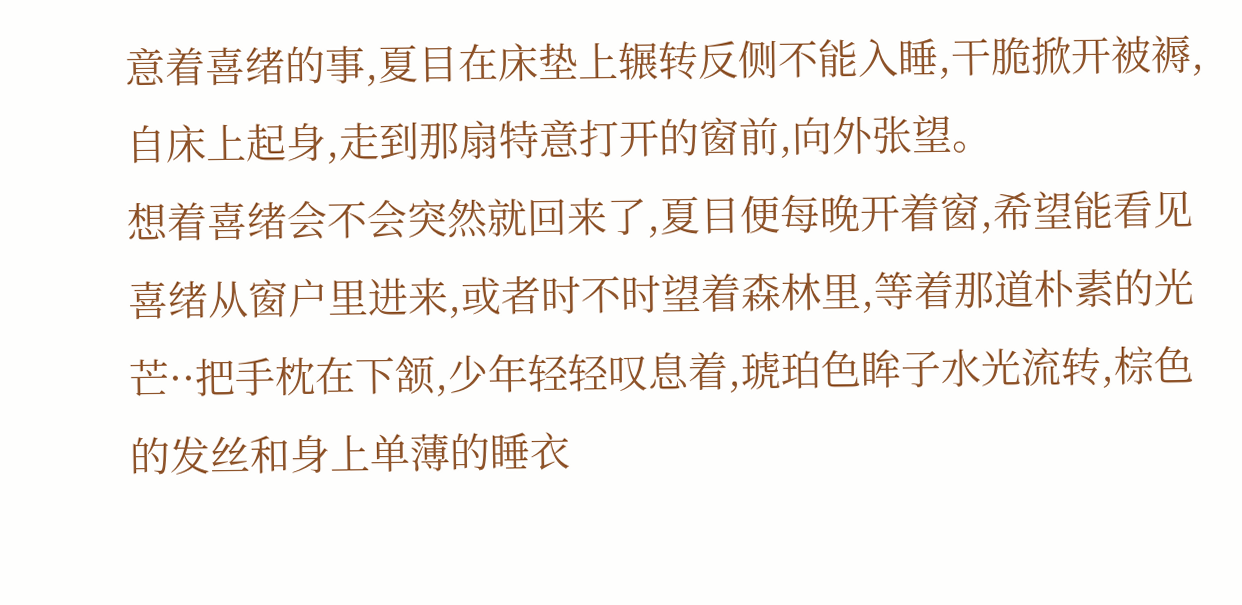意着喜绪的事,夏目在床垫上辗转反侧不能入睡,干脆掀开被褥,自床上起身,走到那扇特意打开的窗前,向外张望。
想着喜绪会不会突然就回来了,夏目便每晚开着窗,希望能看见喜绪从窗户里进来,或者时不时望着森林里,等着那道朴素的光芒··把手枕在下颔,少年轻轻叹息着,琥珀色眸子水光流转,棕色的发丝和身上单薄的睡衣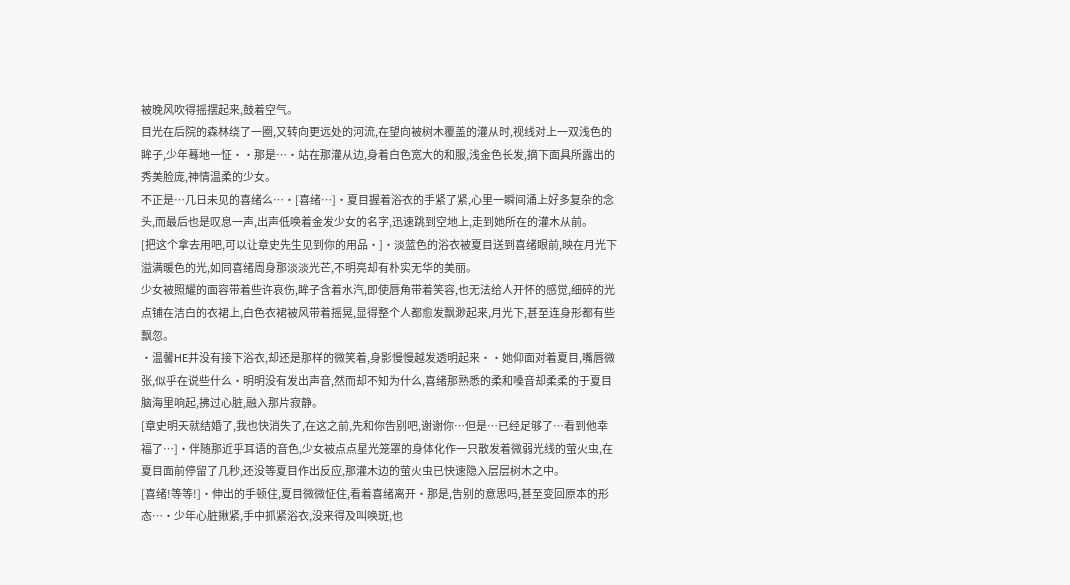被晚风吹得摇摆起来,鼓着空气。
目光在后院的森林绕了一圈,又转向更远处的河流,在望向被树木覆盖的灌从时,视线对上一双浅色的眸子,少年蓦地一怔··那是…·站在那灌从边,身着白色宽大的和服,浅金色长发,摘下面具所露出的秀美脸庞,神情温柔的少女。
不正是…几日未见的喜绪么…·[喜绪…]·夏目握着浴衣的手紧了紧,心里一瞬间涌上好多复杂的念头,而最后也是叹息一声,出声低唤着金发少女的名字,迅速跳到空地上,走到她所在的灌木从前。
[把这个拿去用吧,可以让章史先生见到你的用品·]·淡蓝色的浴衣被夏目送到喜绪眼前,映在月光下溢满暖色的光,如同喜绪周身那淡淡光芒,不明亮却有朴实无华的美丽。
少女被照耀的面容带着些许哀伤,眸子含着水汽,即使唇角带着笑容,也无法给人开怀的感觉,细碎的光点铺在洁白的衣裙上,白色衣裙被风带着摇晃,显得整个人都愈发飘渺起来,月光下,甚至连身形都有些飘忽。
·温馨HE并没有接下浴衣,却还是那样的微笑着,身影慢慢越发透明起来··她仰面对着夏目,嘴唇微张,似乎在说些什么·明明没有发出声音,然而却不知为什么,喜绪那熟悉的柔和嗓音却柔柔的于夏目脑海里响起,拂过心脏,融入那片寂静。
[章史明天就结婚了,我也快消失了,在这之前,先和你告别吧,谢谢你…但是…已经足够了…看到他幸福了…]·伴随那近乎耳语的音色,少女被点点星光笼罩的身体化作一只散发着微弱光线的萤火虫,在夏目面前停留了几秒,还没等夏目作出反应,那灌木边的萤火虫已快速隐入层层树木之中。
[喜绪!等等!]·伸出的手顿住,夏目微微怔住,看着喜绪离开·那是,告别的意思吗,甚至变回原本的形态…·少年心脏揪紧,手中抓紧浴衣,没来得及叫唤斑,也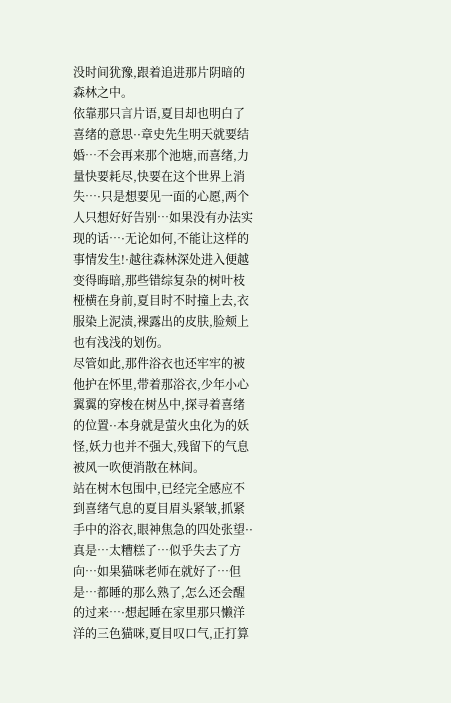没时间犹豫,跟着追进那片阴暗的森林之中。
依靠那只言片语,夏目却也明白了喜绪的意思··章史先生明天就要结婚…不会再来那个池塘,而喜绪,力量快要耗尽,快要在这个世界上消失…·只是想要见一面的心愿,两个人只想好好告别…如果没有办法实现的话…·无论如何,不能让这样的事情发生!·越往森林深处进入便越变得晦暗,那些错综复杂的树叶枝桠横在身前,夏目时不时撞上去,衣服染上泥渍,裸露出的皮肤,脸颊上也有浅浅的划伤。
尽管如此,那件浴衣也还牢牢的被他护在怀里,带着那浴衣,少年小心翼翼的穿梭在树丛中,探寻着喜绪的位置··本身就是萤火虫化为的妖怪,妖力也并不强大,残留下的气息被风一吹便消散在林间。
站在树木包围中,已经完全感应不到喜绪气息的夏目眉头紧皱,抓紧手中的浴衣,眼神焦急的四处张望··真是…太糟糕了…似乎失去了方向…如果猫咪老师在就好了…但是…都睡的那么熟了,怎么还会醒的过来…·想起睡在家里那只懒洋洋的三色猫咪,夏目叹口气,正打算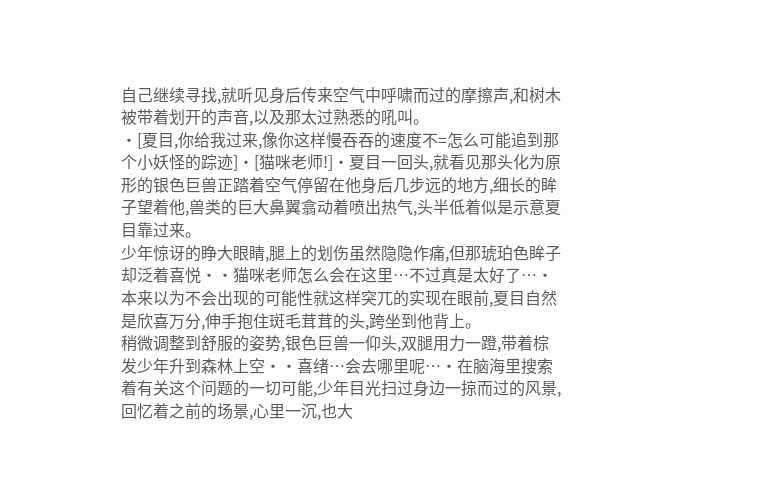自己继续寻找,就听见身后传来空气中呼啸而过的摩擦声,和树木被带着划开的声音,以及那太过熟悉的吼叫。
·[夏目,你给我过来,像你这样慢吞吞的速度不=怎么可能追到那个小妖怪的踪迹]·[猫咪老师!]·夏目一回头,就看见那头化为原形的银色巨兽正踏着空气停留在他身后几步远的地方,细长的眸子望着他,兽类的巨大鼻翼翕动着喷出热气,头半低着似是示意夏目靠过来。
少年惊讶的睁大眼睛,腿上的划伤虽然隐隐作痛,但那琥珀色眸子却泛着喜悦··猫咪老师怎么会在这里…不过真是太好了…·本来以为不会出现的可能性就这样突兀的实现在眼前,夏目自然是欣喜万分,伸手抱住斑毛茸茸的头,跨坐到他背上。
稍微调整到舒服的姿势,银色巨兽一仰头,双腿用力一蹬,带着棕发少年升到森林上空··喜绪…会去哪里呢…·在脑海里搜索着有关这个问题的一切可能,少年目光扫过身边一掠而过的风景,回忆着之前的场景,心里一沉,也大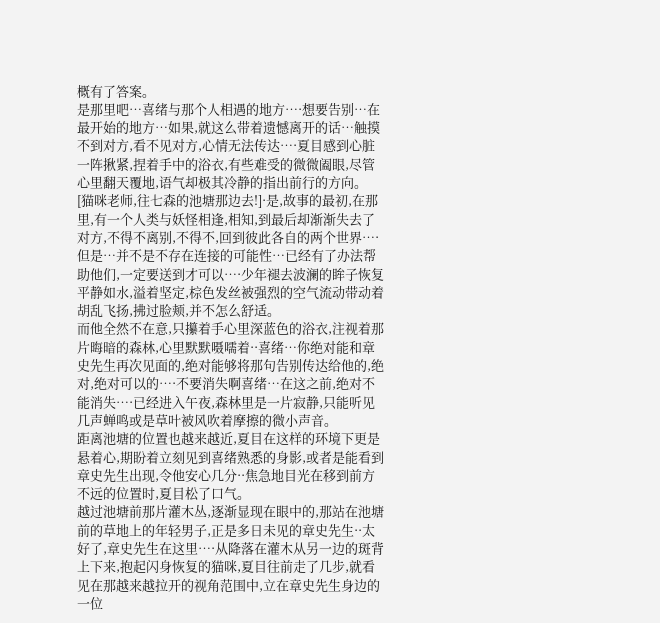概有了答案。
是那里吧…喜绪与那个人相遇的地方…·想要告别…在最开始的地方…如果,就这么带着遗憾离开的话…触摸不到对方,看不见对方,心情无法传达…·夏目感到心脏一阵揪紧,捏着手中的浴衣,有些难受的微微阖眼,尽管心里翻天覆地,语气却极其冷静的指出前行的方向。
[猫咪老师,往七森的池塘那边去!]·是,故事的最初,在那里,有一个人类与妖怪相逢,相知,到最后却渐渐失去了对方,不得不离别,不得不,回到彼此各自的两个世界…·但是…并不是不存在连接的可能性…已经有了办法帮助他们,一定要送到才可以…·少年褪去波澜的眸子恢复平静如水,溢着坚定,棕色发丝被强烈的空气流动带动着胡乱飞扬,拂过脸颊,并不怎么舒适。
而他全然不在意,只攥着手心里深蓝色的浴衣,注视着那片晦暗的森林,心里默默嗫嚅着··喜绪…你绝对能和章史先生再次见面的,绝对能够将那句告别传达给他的,绝对,绝对可以的…·不要消失啊喜绪…在这之前,绝对不能消失…·已经进入午夜,森林里是一片寂静,只能听见几声蝉鸣或是草叶被风吹着摩擦的微小声音。
距离池塘的位置也越来越近,夏目在这样的环境下更是悬着心,期盼着立刻见到喜绪熟悉的身影,或者是能看到章史先生出现,令他安心几分··焦急地目光在移到前方不远的位置时,夏目松了口气。
越过池塘前那片灌木丛,逐渐显现在眼中的,那站在池塘前的草地上的年轻男子,正是多日未见的章史先生··太好了,章史先生在这里…·从降落在灌木从另一边的斑背上下来,抱起闪身恢复的猫咪,夏目往前走了几步,就看见在那越来越拉开的视角范围中,立在章史先生身边的一位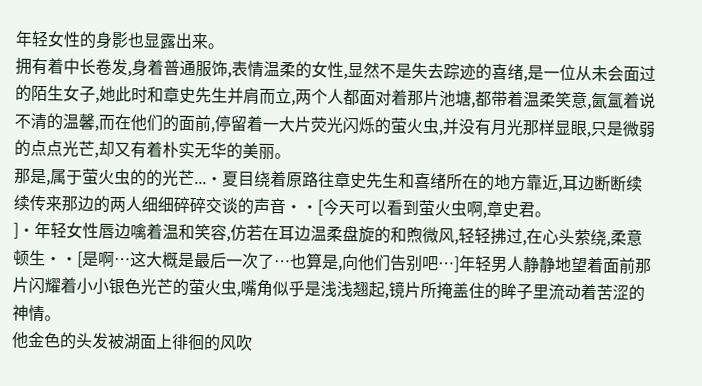年轻女性的身影也显露出来。
拥有着中长卷发,身着普通服饰,表情温柔的女性,显然不是失去踪迹的喜绪,是一位从未会面过的陌生女子,她此时和章史先生并肩而立,两个人都面对着那片池塘,都带着温柔笑意,氤氲着说不清的温馨,而在他们的面前,停留着一大片荧光闪烁的萤火虫,并没有月光那样显眼,只是微弱的点点光芒,却又有着朴实无华的美丽。
那是,属于萤火虫的的光芒...·夏目绕着原路往章史先生和喜绪所在的地方靠近,耳边断断续续传来那边的两人细细碎碎交谈的声音··[今天可以看到萤火虫啊,章史君。
]·年轻女性唇边噙着温和笑容,仿若在耳边温柔盘旋的和煦微风,轻轻拂过,在心头萦绕,柔意顿生··[是啊…这大概是最后一次了…也算是,向他们告别吧…]年轻男人静静地望着面前那片闪耀着小小银色光芒的萤火虫,嘴角似乎是浅浅翘起,镜片所掩盖住的眸子里流动着苦涩的神情。
他金色的头发被湖面上徘徊的风吹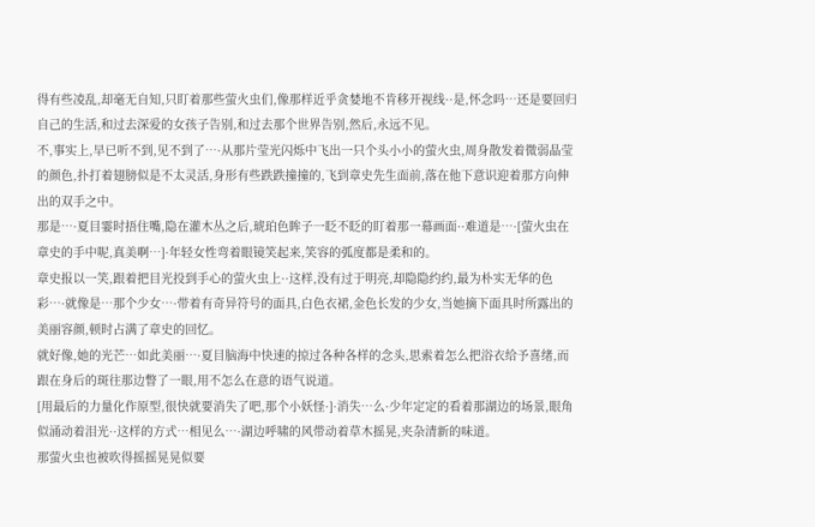得有些凌乱,却毫无自知,只盯着那些萤火虫们,像那样近乎贪婪地不肯移开视线··是,怀念吗…还是要回归自己的生活,和过去深爱的女孩子告别,和过去那个世界告别,然后,永远不见。
不,事实上,早已听不到,见不到了…·从那片莹光闪烁中飞出一只个头小小的萤火虫,周身散发着微弱晶莹的颜色,扑打着翅膀似是不太灵活,身形有些跌跌撞撞的,飞到章史先生面前,落在他下意识迎着那方向伸出的双手之中。
那是…·夏目霎时捂住嘴,隐在灌木丛之后,琥珀色眸子一眨不眨的盯着那一幕画面··难道是…·[萤火虫在章史的手中呢,真美啊…]·年轻女性弯着眼镜笑起来,笑容的弧度都是柔和的。
章史报以一笑,跟着把目光投到手心的萤火虫上··这样,没有过于明亮,却隐隐约约,最为朴实无华的色彩…·就像是…那个少女…·带着有奇异符号的面具,白色衣裙,金色长发的少女,当她摘下面具时所露出的美丽容颜,顿时占满了章史的回忆。
就好像,她的光芒…如此美丽…·夏目脑海中快速的掠过各种各样的念头,思索着怎么把浴衣给予喜绪,而跟在身后的斑往那边瞥了一眼,用不怎么在意的语气说道。
[用最后的力量化作原型,很快就要消失了吧,那个小妖怪·]·消失…么·少年定定的看着那湖边的场景,眼角似涌动着泪光··这样的方式…相见么…·湖边呼啸的风带动着草木摇晃,夹杂清新的味道。
那萤火虫也被吹得摇摇晃晃似要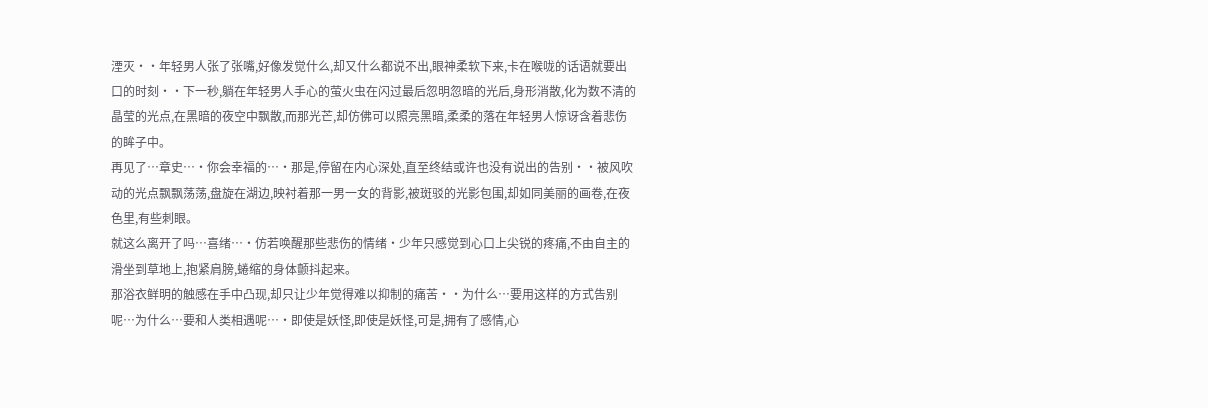湮灭··年轻男人张了张嘴,好像发觉什么,却又什么都说不出,眼神柔软下来,卡在喉咙的话语就要出口的时刻··下一秒,躺在年轻男人手心的萤火虫在闪过最后忽明忽暗的光后,身形消散,化为数不清的晶莹的光点,在黑暗的夜空中飘散,而那光芒,却仿佛可以照亮黑暗,柔柔的落在年轻男人惊讶含着悲伤的眸子中。
再见了…章史…·你会幸福的…·那是,停留在内心深处,直至终结或许也没有说出的告别··被风吹动的光点飘飘荡荡,盘旋在湖边,映衬着那一男一女的背影,被斑驳的光影包围,却如同美丽的画卷,在夜色里,有些刺眼。
就这么离开了吗…喜绪…·仿若唤醒那些悲伤的情绪·少年只感觉到心口上尖锐的疼痛,不由自主的滑坐到草地上,抱紧肩膀,蜷缩的身体颤抖起来。
那浴衣鲜明的触感在手中凸现,却只让少年觉得难以抑制的痛苦··为什么…要用这样的方式告别呢…为什么…要和人类相遇呢…·即使是妖怪,即使是妖怪,可是,拥有了感情,心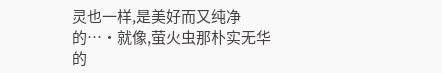灵也一样,是美好而又纯净的…·就像,萤火虫那朴实无华的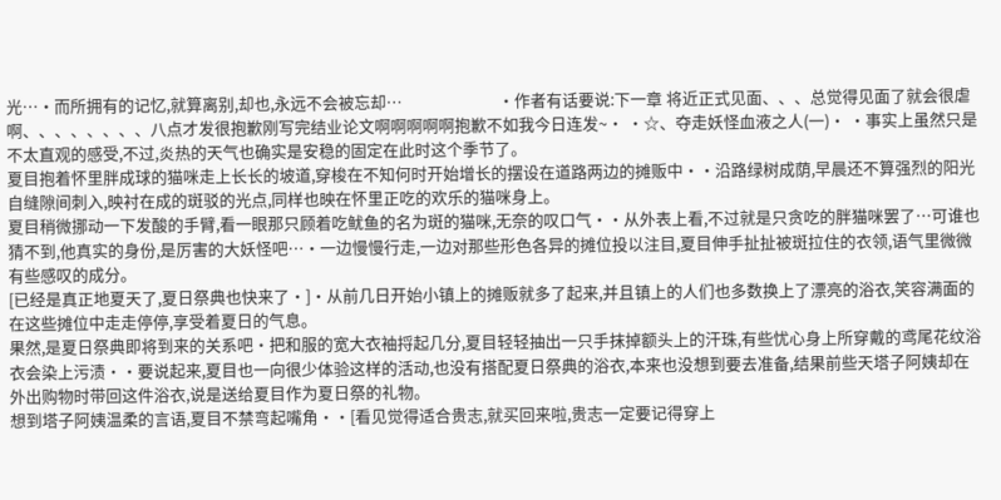光…·而所拥有的记忆,就算离别,却也,永远不会被忘却…                        ·作者有话要说:下一章 将近正式见面、、、总觉得见面了就会很虐啊、、、、、、、、八点才发很抱歉刚写完结业论文啊啊啊啊啊抱歉不如我今日连发~· ·☆、夺走妖怪血液之人(一)· ·事实上虽然只是不太直观的感受,不过,炎热的天气也确实是安稳的固定在此时这个季节了。
夏目抱着怀里胖成球的猫咪走上长长的坡道,穿梭在不知何时开始增长的摆设在道路两边的摊贩中··沿路绿树成荫,早晨还不算强烈的阳光自缝隙间刺入,映衬在成的斑驳的光点,同样也映在怀里正吃的欢乐的猫咪身上。
夏目稍微挪动一下发酸的手臂,看一眼那只顾着吃鱿鱼的名为斑的猫咪,无奈的叹口气··从外表上看,不过就是只贪吃的胖猫咪罢了…可谁也猜不到,他真实的身份,是厉害的大妖怪吧…·一边慢慢行走,一边对那些形色各异的摊位投以注目,夏目伸手扯扯被斑拉住的衣领,语气里微微有些感叹的成分。
[已经是真正地夏天了,夏日祭典也快来了·]·从前几日开始小镇上的摊贩就多了起来,并且镇上的人们也多数换上了漂亮的浴衣,笑容满面的在这些摊位中走走停停,享受着夏日的气息。
果然,是夏日祭典即将到来的关系吧·把和服的宽大衣袖捋起几分,夏目轻轻抽出一只手抹掉额头上的汗珠,有些忧心身上所穿戴的鸢尾花纹浴衣会染上污渍··要说起来,夏目也一向很少体验这样的活动,也没有搭配夏日祭典的浴衣,本来也没想到要去准备,结果前些天塔子阿姨却在外出购物时带回这件浴衣,说是送给夏目作为夏日祭的礼物。
想到塔子阿姨温柔的言语,夏目不禁弯起嘴角··[看见觉得适合贵志,就买回来啦,贵志一定要记得穿上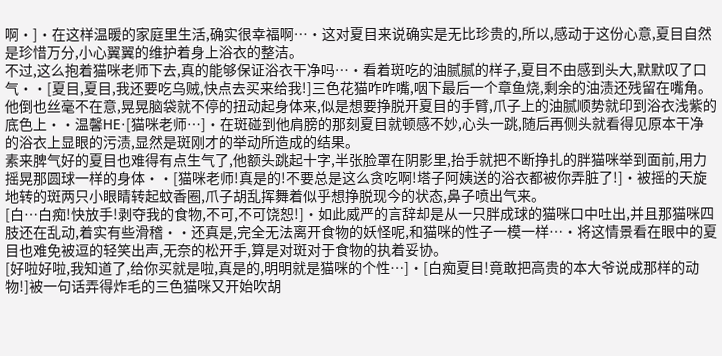啊·]·在这样温暖的家庭里生活,确实很幸福啊…·这对夏目来说确实是无比珍贵的,所以,感动于这份心意,夏目自然是珍惜万分,小心翼翼的维护着身上浴衣的整洁。
不过,这么抱着猫咪老师下去,真的能够保证浴衣干净吗…·看着斑吃的油腻腻的样子,夏目不由感到头大,默默叹了口气··[夏目,夏目,我还要吃乌贼,快点去买来给我!]三色花猫咋咋嘴,咽下最后一个章鱼烧,剩余的油渍还残留在嘴角。
他倒也丝毫不在意,晃晃脑袋就不停的扭动起身体来,似是想要挣脱开夏目的手臂,爪子上的油腻顺势就印到浴衣浅紫的底色上··温馨HE·[猫咪老师…]·在斑碰到他肩膀的那刻夏目就顿感不妙,心头一跳,随后再侧头就看得见原本干净的浴衣上显眼的污渍,显然是斑刚才的举动所造成的结果。
素来脾气好的夏目也难得有点生气了,他额头跳起十字,半张脸罩在阴影里,抬手就把不断挣扎的胖猫咪举到面前,用力摇晃那圆球一样的身体··[猫咪老师!真是的!不要总是这么贪吃啊!塔子阿姨送的浴衣都被你弄脏了!]·被摇的天旋地转的斑两只小眼睛转起蚊香圈,爪子胡乱挥舞着似乎想挣脱现今的状态,鼻子喷出气来。
[白…白痴!快放手!剥夺我的食物,不可,不可饶恕!]·如此威严的言辞却是从一只胖成球的猫咪口中吐出,并且那猫咪四肢还在乱动,着实有些滑稽··还真是,完全无法离开食物的妖怪呢,和猫咪的性子一模一样…·将这情景看在眼中的夏目也难免被逗的轻笑出声,无奈的松开手,算是对斑对于食物的执着妥协。
[好啦好啦,我知道了,给你买就是啦,真是的,明明就是猫咪的个性…]·[白痴夏目!竟敢把高贵的本大爷说成那样的动物!]被一句话弄得炸毛的三色猫咪又开始吹胡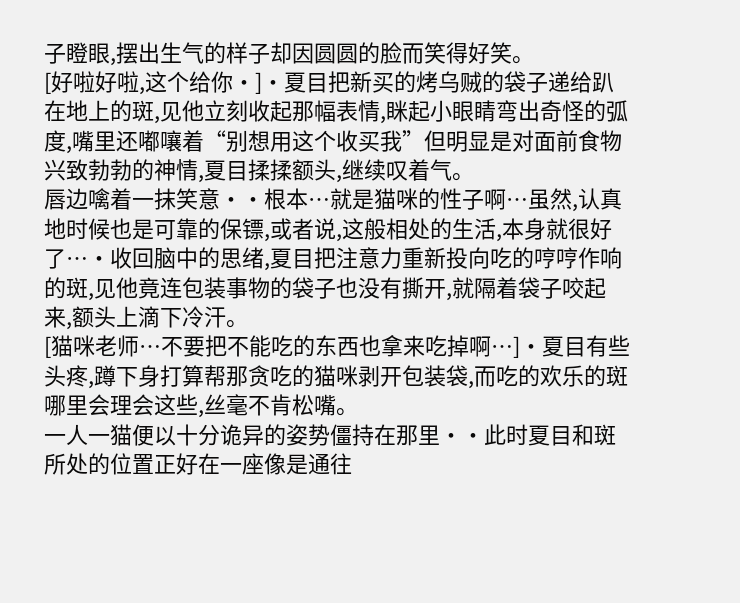子瞪眼,摆出生气的样子却因圆圆的脸而笑得好笑。
[好啦好啦,这个给你·]·夏目把新买的烤乌贼的袋子递给趴在地上的斑,见他立刻收起那幅表情,眯起小眼睛弯出奇怪的弧度,嘴里还嘟嚷着“别想用这个收买我”但明显是对面前食物兴致勃勃的神情,夏目揉揉额头,继续叹着气。
唇边噙着一抹笑意··根本…就是猫咪的性子啊…虽然,认真地时候也是可靠的保镖,或者说,这般相处的生活,本身就很好了…·收回脑中的思绪,夏目把注意力重新投向吃的哼哼作响的斑,见他竟连包装事物的袋子也没有撕开,就隔着袋子咬起来,额头上滴下冷汗。
[猫咪老师…不要把不能吃的东西也拿来吃掉啊…]·夏目有些头疼,蹲下身打算帮那贪吃的猫咪剥开包装袋,而吃的欢乐的斑哪里会理会这些,丝毫不肯松嘴。
一人一猫便以十分诡异的姿势僵持在那里··此时夏目和斑所处的位置正好在一座像是通往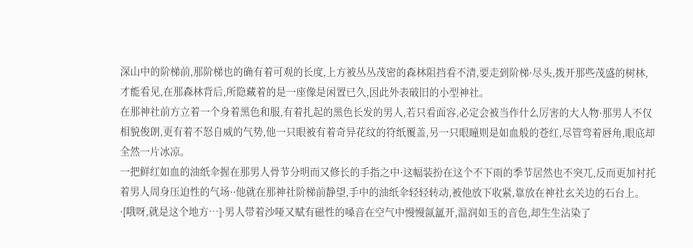深山中的阶梯前,那阶梯也的确有着可观的长度,上方被丛丛茂密的森林阻挡看不清,要走到阶梯·尽头,拨开那些茂盛的树林,才能看见,在那森林背后,所隐藏着的是一座像是闲置已久,因此外表破旧的小型神社。
在那神社前方立着一个身着黑色和服,有着扎起的黑色长发的男人,若只看面容,必定会被当作什么厉害的大人物·那男人不仅相貌俊朗,更有着不怒自威的气势,他一只眼被有着奇异花纹的符纸覆盖,另一只眼瞳则是如血般的苍红,尽管弯着唇角,眼底却全然一片冰凉。
一把鲜红如血的油纸伞握在那男人骨节分明而又修长的手指之中·这幅装扮在这个不下雨的季节居然也不突兀,反而更加衬托着男人周身压迫性的气场··他就在那神社阶梯前静望,手中的油纸伞轻轻转动,被他放下收紧,靠放在神社玄关边的石台上。
·[哦呀,就是这个地方…]·男人带着沙哑又赋有磁性的嗓音在空气中慢慢氤氲开,温润如玉的音色,却生生沾染了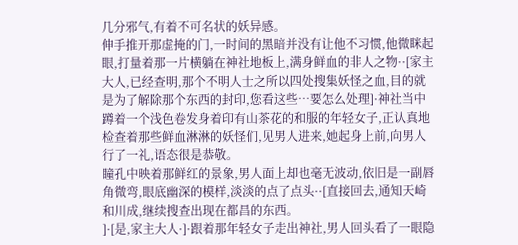几分邪气,有着不可名状的妖异感。
伸手推开那虚掩的门,一时间的黑暗并没有让他不习惯,他微眯起眼,打量着那一片横躺在神社地板上,满身鲜血的非人之物··[家主大人,已经查明,那个不明人士之所以四处搜集妖怪之血,目的就是为了解除那个东西的封印,您看这些…要怎么处理]·神社当中蹲着一个浅色卷发身着印有山茶花的和服的年轻女子,正认真地检查着那些鲜血淋淋的妖怪们,见男人进来,她起身上前,向男人行了一礼,语态很是恭敬。
瞳孔中映着那鲜红的景象,男人面上却也毫无波动,依旧是一副唇角微弯,眼底幽深的模样,淡淡的点了点头··[直接回去,通知天崎和川成,继续搜查出现在都昌的东西。
]·[是,家主大人·]·跟着那年轻女子走出神社,男人回头看了一眼隐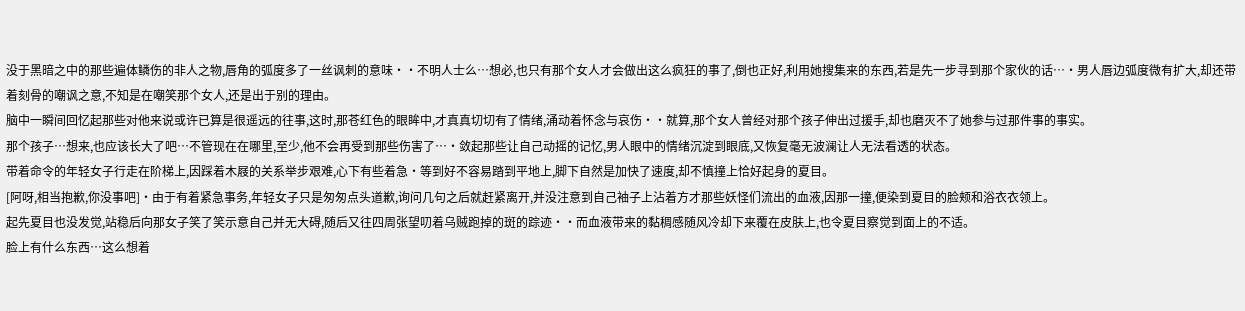没于黑暗之中的那些遍体鳞伤的非人之物,唇角的弧度多了一丝讽刺的意味··不明人士么…想必,也只有那个女人才会做出这么疯狂的事了,倒也正好,利用她搜集来的东西,若是先一步寻到那个家伙的话…·男人唇边弧度微有扩大,却还带着刻骨的嘲讽之意,不知是在嘲笑那个女人,还是出于别的理由。
脑中一瞬间回忆起那些对他来说或许已算是很遥远的往事,这时,那苍红色的眼眸中,才真真切切有了情绪,涌动着怀念与哀伤··就算,那个女人曾经对那个孩子伸出过援手,却也磨灭不了她参与过那件事的事实。
那个孩子…想来,也应该长大了吧…不管现在在哪里,至少,他不会再受到那些伤害了…·敛起那些让自己动摇的记忆,男人眼中的情绪沉淀到眼底,又恢复毫无波澜让人无法看透的状态。
带着命令的年轻女子行走在阶梯上,因踩着木屐的关系举步艰难,心下有些着急·等到好不容易踏到平地上,脚下自然是加快了速度,却不慎撞上恰好起身的夏目。
[阿呀,相当抱歉,你没事吧]·由于有着紧急事务,年轻女子只是匆匆点头道歉,询问几句之后就赶紧离开,并没注意到自己袖子上沾着方才那些妖怪们流出的血液,因那一撞,便染到夏目的脸颊和浴衣衣领上。
起先夏目也没发觉,站稳后向那女子笑了笑示意自己并无大碍,随后又往四周张望叨着乌贼跑掉的斑的踪迹··而血液带来的黏稠感随风冷却下来覆在皮肤上,也令夏目察觉到面上的不适。
脸上有什么东西…这么想着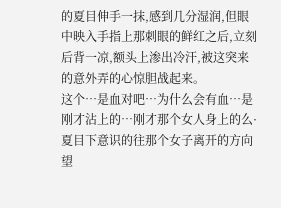的夏目伸手一抹,感到几分湿润,但眼中映入手指上那刺眼的鲜红之后,立刻后背一凉,额头上渗出冷汗,被这突来的意外弄的心惊胆战起来。
这个…是血对吧…为什么会有血…是刚才沾上的…刚才那个女人身上的么·夏目下意识的往那个女子离开的方向望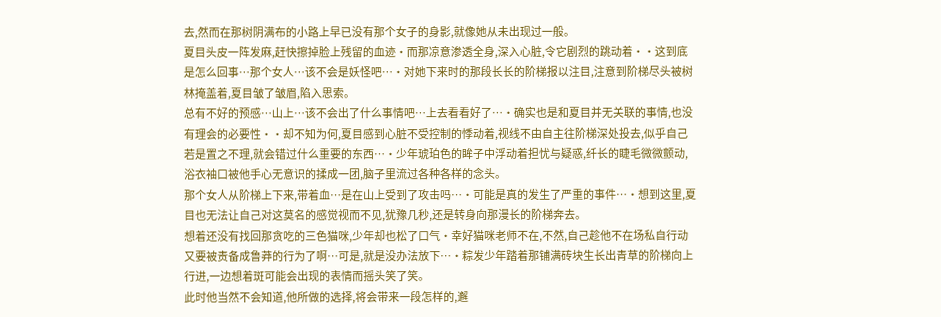去,然而在那树阴满布的小路上早已没有那个女子的身影,就像她从未出现过一般。
夏目头皮一阵发麻,赶快擦掉脸上残留的血迹·而那凉意渗透全身,深入心脏,令它剧烈的跳动着··这到底是怎么回事…那个女人…该不会是妖怪吧…·对她下来时的那段长长的阶梯报以注目,注意到阶梯尽头被树林掩盖着,夏目皱了皱眉,陷入思索。
总有不好的预感…山上…该不会出了什么事情吧…上去看看好了…·确实也是和夏目并无关联的事情,也没有理会的必要性··却不知为何,夏目感到心脏不受控制的悸动着,视线不由自主往阶梯深处投去,似乎自己若是置之不理,就会错过什么重要的东西…·少年琥珀色的眸子中浮动着担忧与疑惑,纤长的睫毛微微颤动,浴衣袖口被他手心无意识的揉成一团,脑子里流过各种各样的念头。
那个女人从阶梯上下来,带着血…是在山上受到了攻击吗…·可能是真的发生了严重的事件…·想到这里,夏目也无法让自己对这莫名的感觉视而不见,犹豫几秒,还是转身向那漫长的阶梯奔去。
想着还没有找回那贪吃的三色猫咪,少年却也松了口气·幸好猫咪老师不在,不然,自己趁他不在场私自行动又要被责备成鲁莽的行为了啊…可是,就是没办法放下…·粽发少年踏着那铺满砖块生长出青草的阶梯向上行进,一边想着斑可能会出现的表情而摇头笑了笑。
此时他当然不会知道,他所做的选择,将会带来一段怎样的,邂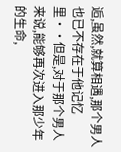逅,虽然,就算相遇,那个男人也已不存在于他记忆里··但是,对于那个男人来说,能够再次进入那少年的生命,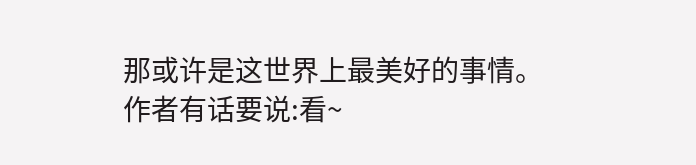那或许是这世界上最美好的事情。
作者有话要说:看~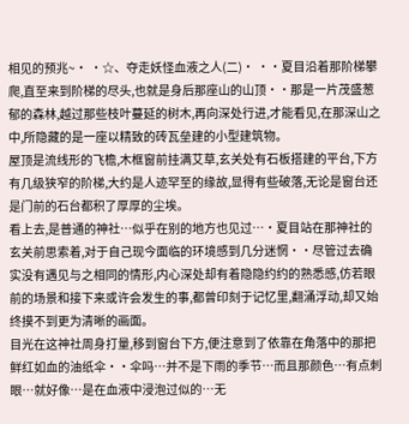相见的预兆~· ·☆、夺走妖怪血液之人(二)· ··夏目沿着那阶梯攀爬,直至来到阶梯的尽头,也就是身后那座山的山顶··那是一片茂盛葱郁的森林,越过那些枝叶蔓延的树木,再向深处行进,才能看见,在那深山之中,所隐藏的是一座以精致的砖瓦垒建的小型建筑物。
屋顶是流线形的飞檐,木框窗前挂满艾草,玄关处有石板搭建的平台,下方有几级狭窄的阶梯,大约是人迹罕至的缘故,显得有些破落,无论是窗台还是门前的石台都积了厚厚的尘埃。
看上去,是普通的神社…似乎在别的地方也见过…·夏目站在那神社的玄关前思索着,对于自己现今面临的环境感到几分迷惘··尽管过去确实没有遇见与之相同的情形,内心深处却有着隐隐约约的熟悉感,仿若眼前的场景和接下来或许会发生的事,都曾印刻于记忆里,翻涌浮动,却又始终摸不到更为清晰的画面。
目光在这神社周身打量,移到窗台下方,便注意到了依靠在角落中的那把鲜红如血的油纸伞··伞吗…并不是下雨的季节…而且那颜色…有点刺眼…就好像…是在血液中浸泡过似的…无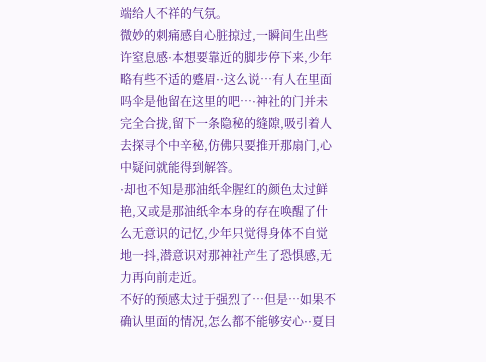端给人不祥的气氛。
微妙的刺痛感自心脏掠过,一瞬间生出些许窒息感·本想要靠近的脚步停下来,少年略有些不适的蹙眉··这么说…有人在里面吗伞是他留在这里的吧…·神社的门并未完全合拢,留下一条隐秘的缝隙,吸引着人去探寻个中辛秘,仿佛只要推开那扇门,心中疑问就能得到解答。
·却也不知是那油纸伞腥红的颜色太过鲜艳,又或是那油纸伞本身的存在唤醒了什么无意识的记忆,少年只觉得身体不自觉地一抖,潜意识对那神社产生了恐惧感,无力再向前走近。
不好的预感太过于强烈了…但是…如果不确认里面的情况,怎么都不能够安心··夏目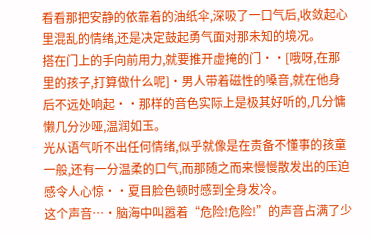看看那把安静的依靠着的油纸伞,深吸了一口气后,收敛起心里混乱的情绪,还是决定鼓起勇气面对那未知的境况。
搭在门上的手向前用力,就要推开虚掩的门··[哦呀,在那里的孩子,打算做什么呢]·男人带着磁性的嗓音,就在他身后不远处响起··那样的音色实际上是极其好听的,几分慵懒几分沙哑,温润如玉。
光从语气听不出任何情绪,似乎就像是在责备不懂事的孩童一般,还有一分温柔的口气,而那随之而来慢慢散发出的压迫感令人心惊··夏目脸色顿时感到全身发冷。
这个声音…·脑海中叫嚣着“危险!危险!”的声音占满了少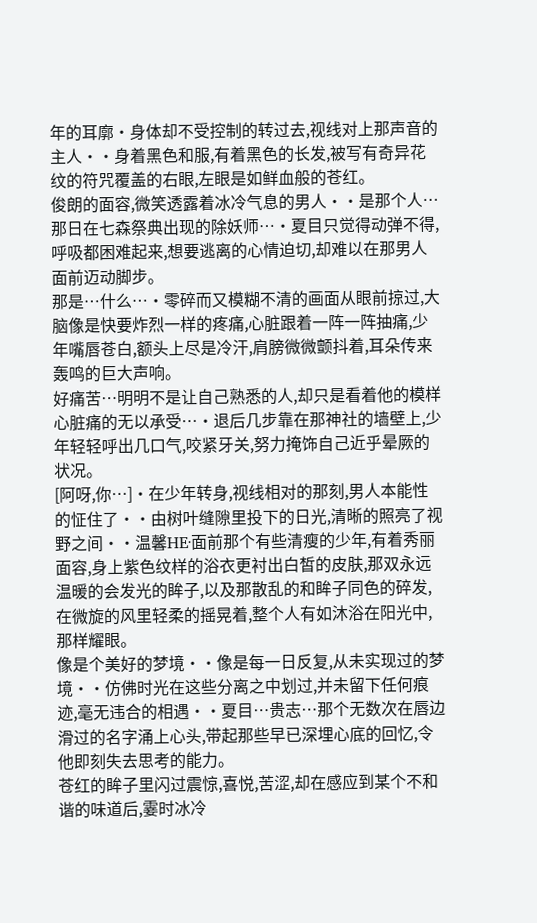年的耳廓·身体却不受控制的转过去,视线对上那声音的主人··身着黑色和服,有着黑色的长发,被写有奇异花纹的符咒覆盖的右眼,左眼是如鲜血般的苍红。
俊朗的面容,微笑透露着冰冷气息的男人··是那个人…那日在七森祭典出现的除妖师…·夏目只觉得动弹不得,呼吸都困难起来,想要逃离的心情迫切,却难以在那男人面前迈动脚步。
那是…什么…·零碎而又模糊不清的画面从眼前掠过,大脑像是快要炸烈一样的疼痛,心脏跟着一阵一阵抽痛,少年嘴唇苍白,额头上尽是冷汗,肩膀微微颤抖着,耳朵传来轰鸣的巨大声响。
好痛苦…明明不是让自己熟悉的人,却只是看着他的模样心脏痛的无以承受…·退后几步靠在那神社的墙壁上,少年轻轻呼出几口气,咬紧牙关,努力掩饰自己近乎晕厥的状况。
[阿呀,你…]·在少年转身,视线相对的那刻,男人本能性的怔住了··由树叶缝隙里投下的日光,清晰的照亮了视野之间··温馨HE·面前那个有些清瘦的少年,有着秀丽面容,身上紫色纹样的浴衣更衬出白皙的皮肤,那双永远温暖的会发光的眸子,以及那散乱的和眸子同色的碎发,在微旋的风里轻柔的摇晃着,整个人有如沐浴在阳光中,那样耀眼。
像是个美好的梦境··像是每一日反复,从未实现过的梦境··仿佛时光在这些分离之中划过,并未留下任何痕迹,毫无违合的相遇··夏目…贵志…那个无数次在唇边滑过的名字涌上心头,带起那些早已深埋心底的回忆,令他即刻失去思考的能力。
苍红的眸子里闪过震惊,喜悦,苦涩,却在感应到某个不和谐的味道后,霎时冰冷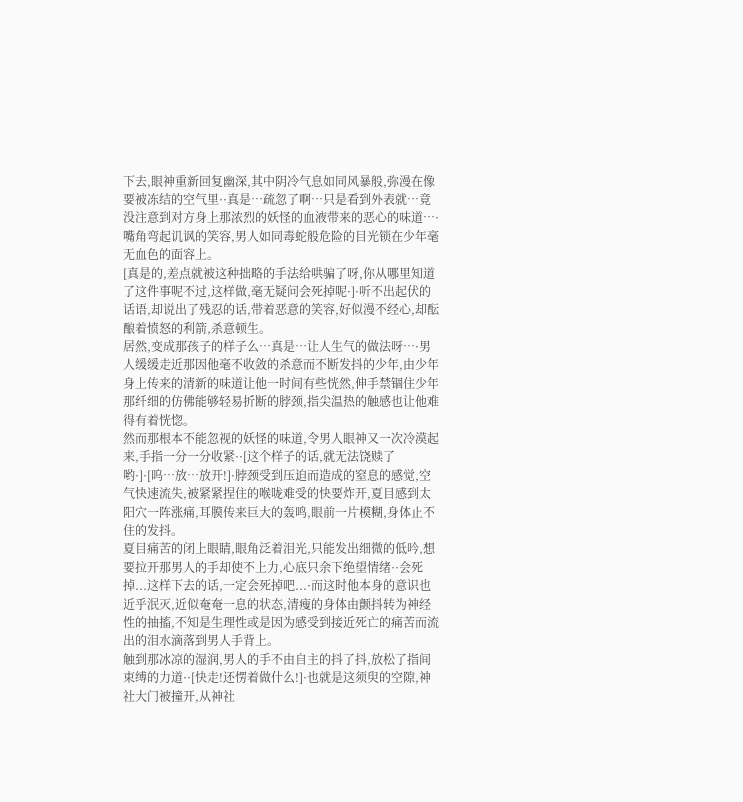下去,眼神重新回复幽深,其中阴冷气息如同风暴般,弥漫在像要被冻结的空气里··真是…疏忽了啊…只是看到外表就…竟没注意到对方身上那浓烈的妖怪的血液带来的恶心的味道…·嘴角弯起讥讽的笑容,男人如同毒蛇般危险的目光锁在少年毫无血色的面容上。
[真是的,差点就被这种拙略的手法给哄骗了呀,你从哪里知道了这件事呢不过,这样做,毫无疑问会死掉呢·]·听不出起伏的话语,却说出了残忍的话,带着恶意的笑容,好似漫不经心,却酝酿着愤怒的利箭,杀意顿生。
居然,变成那孩子的样子么…真是…让人生气的做法呀…·男人缓缓走近那因他毫不收敛的杀意而不断发抖的少年,由少年身上传来的清新的味道让他一时间有些恍然,伸手禁锢住少年那纤细的仿佛能够轻易折断的脖颈,指尖温热的触感也让他难得有着恍惚。
然而那根本不能忽视的妖怪的味道,令男人眼神又一次冷漠起来,手指一分一分收紧··[这个样子的话,就无法饶赎了哟·]·[呜…放…放开!]·脖颈受到压迫而造成的窒息的感觉,空气快速流失,被紧紧捏住的喉咙难受的快要炸开,夏目感到太阳穴一阵涨痛,耳膜传来巨大的轰鸣,眼前一片模糊,身体止不住的发抖。
夏目痛苦的闭上眼睛,眼角泛着泪光,只能发出细微的低吟,想要拉开那男人的手却使不上力,心底只余下绝望情绪··会死掉...这样下去的话,一定会死掉吧...·而这时他本身的意识也近乎泯灭,近似奄奄一息的状态,清瘦的身体由颤抖转为神经性的抽搐,不知是生理性或是因为感受到接近死亡的痛苦而流出的泪水滴落到男人手背上。
触到那冰凉的湿润,男人的手不由自主的抖了抖,放松了指间束缚的力道··[快走!还愣着做什么!]·也就是这须臾的空隙,神社大门被撞开,从神社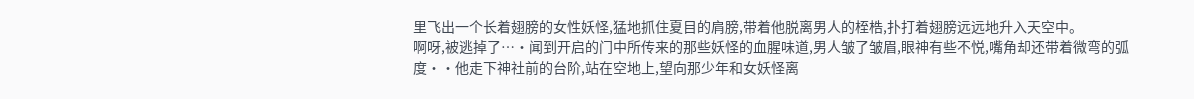里飞出一个长着翅膀的女性妖怪,猛地抓住夏目的肩膀,带着他脱离男人的桎梏,扑打着翅膀远远地升入天空中。
啊呀,被逃掉了…·闻到开启的门中所传来的那些妖怪的血腥味道,男人皱了皱眉,眼神有些不悦,嘴角却还带着微弯的弧度··他走下神社前的台阶,站在空地上,望向那少年和女妖怪离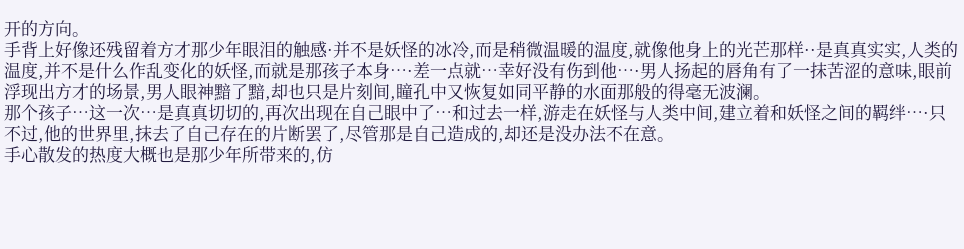开的方向。
手背上好像还残留着方才那少年眼泪的触感·并不是妖怪的冰冷,而是稍微温暖的温度,就像他身上的光芒那样··是真真实实,人类的温度,并不是什么作乱变化的妖怪,而就是那孩子本身…·差一点就…幸好没有伤到他…·男人扬起的唇角有了一抹苦涩的意味,眼前浮现出方才的场景,男人眼神黯了黯,却也只是片刻间,瞳孔中又恢复如同平静的水面那般的得毫无波澜。
那个孩子…这一次…是真真切切的,再次出现在自己眼中了…和过去一样,游走在妖怪与人类中间,建立着和妖怪之间的羁绊…·只不过,他的世界里,抹去了自己存在的片断罢了,尽管那是自己造成的,却还是没办法不在意。
手心散发的热度大概也是那少年所带来的,仿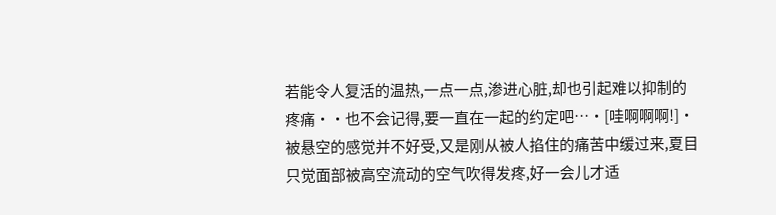若能令人复活的温热,一点一点,渗进心脏,却也引起难以抑制的疼痛··也不会记得,要一直在一起的约定吧…·[哇啊啊啊!]·被悬空的感觉并不好受,又是刚从被人掐住的痛苦中缓过来,夏目只觉面部被高空流动的空气吹得发疼,好一会儿才适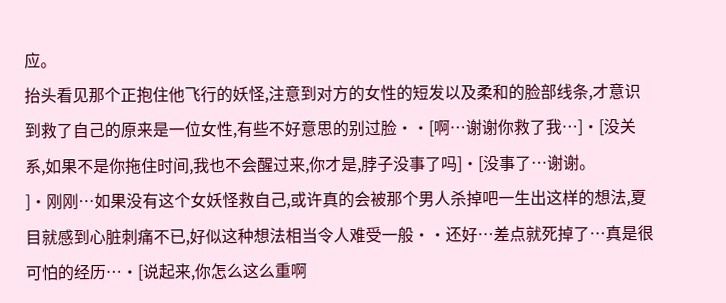应。
抬头看见那个正抱住他飞行的妖怪,注意到对方的女性的短发以及柔和的脸部线条,才意识到救了自己的原来是一位女性,有些不好意思的别过脸··[啊…谢谢你救了我…]·[没关系,如果不是你拖住时间,我也不会醒过来,你才是,脖子没事了吗]·[没事了…谢谢。
]·刚刚…如果没有这个女妖怪救自己,或许真的会被那个男人杀掉吧一生出这样的想法,夏目就感到心脏刺痛不已,好似这种想法相当令人难受一般··还好…差点就死掉了…真是很可怕的经历…·[说起来,你怎么这么重啊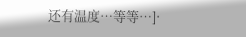还有温度…等等…]·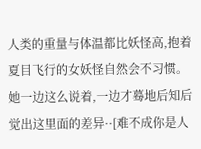人类的重量与体温都比妖怪高,抱着夏目飞行的女妖怪自然会不习惯。
她一边这么说着,一边才蓦地后知后觉出这里面的差异··[难不成你是人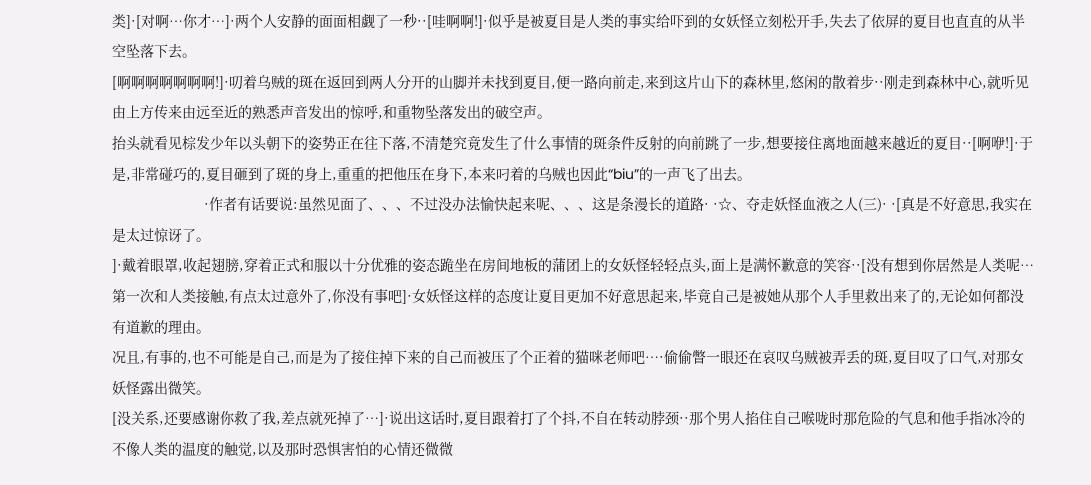类]·[对啊…你才…]·两个人安静的面面相觑了一秒··[哇啊啊!]·似乎是被夏目是人类的事实给吓到的女妖怪立刻松开手,失去了依屏的夏目也直直的从半空坠落下去。
[啊啊啊啊啊啊啊!]·叨着乌贼的斑在返回到两人分开的山脚并未找到夏目,便一路向前走,来到这片山下的森林里,悠闲的散着步··刚走到森林中心,就听见由上方传来由远至近的熟悉声音发出的惊呼,和重物坠落发出的破空声。
抬头就看见棕发少年以头朝下的姿势正在往下落,不清楚究竟发生了什么事情的斑条件反射的向前跳了一步,想要接住离地面越来越近的夏目··[啊咿!]·于是,非常碰巧的,夏目砸到了斑的身上,重重的把他压在身下,本来叼着的乌贼也因此“biu”的一声飞了出去。
                       ·作者有话要说:虽然见面了、、、不过没办法愉快起来呢、、、这是条漫长的道路· ·☆、夺走妖怪血液之人(三)· ·[真是不好意思,我实在是太过惊讶了。
]·戴着眼罩,收起翅膀,穿着正式和服以十分优雅的姿态跪坐在房间地板的蒲团上的女妖怪轻轻点头,面上是满怀歉意的笑容··[没有想到你居然是人类呢…第一次和人类接触,有点太过意外了,你没有事吧]·女妖怪这样的态度让夏目更加不好意思起来,毕竟自己是被她从那个人手里救出来了的,无论如何都没有道歉的理由。
况且,有事的,也不可能是自己,而是为了接住掉下来的自己而被压了个正着的猫咪老师吧…·偷偷瞥一眼还在哀叹乌贼被弄丢的斑,夏目叹了口气,对那女妖怪露出微笑。
[没关系,还要感谢你救了我,差点就死掉了…]·说出这话时,夏目跟着打了个抖,不自在转动脖颈··那个男人掐住自己喉咙时那危险的气息和他手指冰冷的不像人类的温度的触觉,以及那时恐惧害怕的心情还微微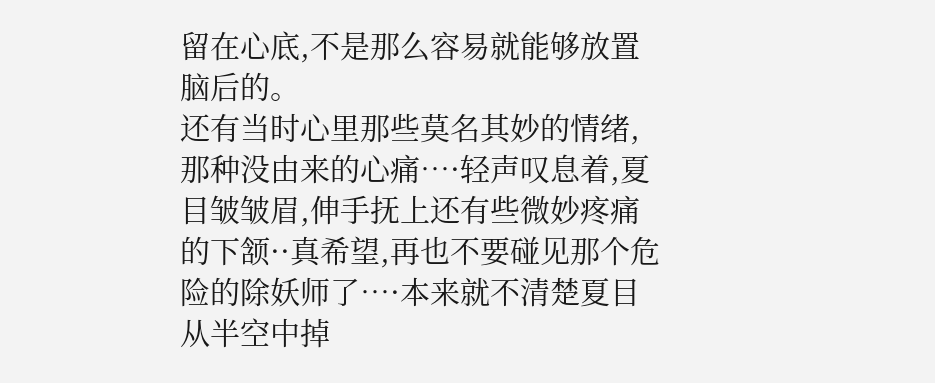留在心底,不是那么容易就能够放置脑后的。
还有当时心里那些莫名其妙的情绪,那种没由来的心痛…·轻声叹息着,夏目皱皱眉,伸手抚上还有些微妙疼痛的下颔··真希望,再也不要碰见那个危险的除妖师了…·本来就不清楚夏目从半空中掉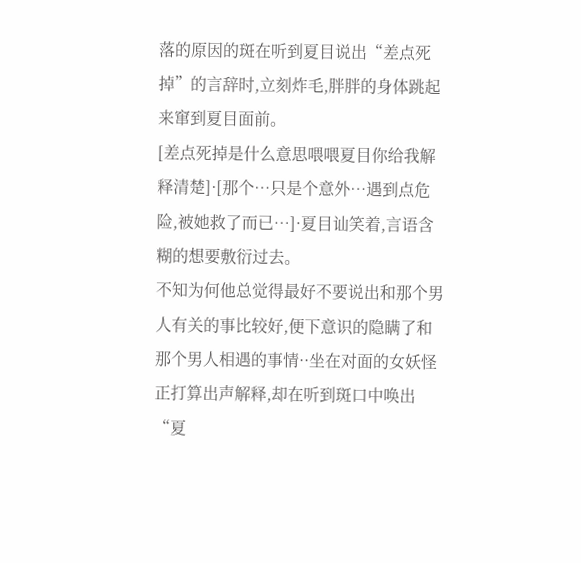落的原因的斑在听到夏目说出“差点死掉”的言辞时,立刻炸毛,胖胖的身体跳起来窜到夏目面前。
[差点死掉是什么意思喂喂夏目你给我解释清楚]·[那个…只是个意外…遇到点危险,被她救了而已…]·夏目讪笑着,言语含糊的想要敷衍过去。
不知为何他总觉得最好不要说出和那个男人有关的事比较好,便下意识的隐瞒了和那个男人相遇的事情··坐在对面的女妖怪正打算出声解释,却在听到斑口中唤出“夏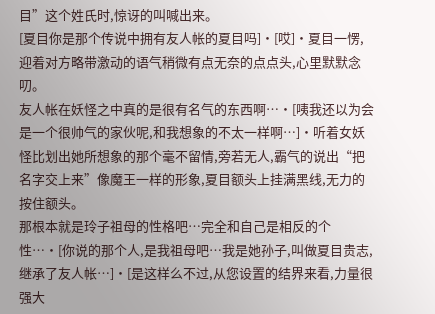目”这个姓氏时,惊讶的叫喊出来。
[夏目你是那个传说中拥有友人帐的夏目吗]·[哎]·夏目一愣,迎着对方略带激动的语气稍微有点无奈的点点头,心里默默念叨。
友人帐在妖怪之中真的是很有名气的东西啊…·[咦我还以为会是一个很帅气的家伙呢,和我想象的不太一样啊…]·听着女妖怪比划出她所想象的那个毫不留情,旁若无人,霸气的说出“把名字交上来”像魔王一样的形象,夏目额头上挂满黑线,无力的按住额头。
那根本就是玲子祖母的性格吧…完全和自己是相反的个性…·[你说的那个人,是我祖母吧…我是她孙子,叫做夏目贵志,继承了友人帐…]·[是这样么不过,从您设置的结界来看,力量很强大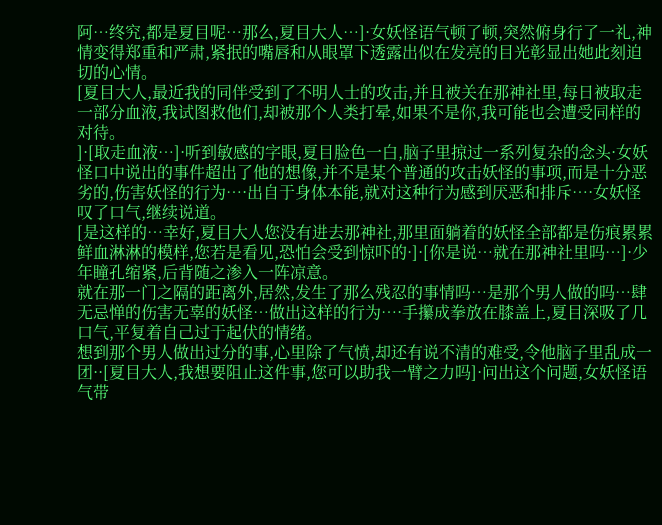阿…终究,都是夏目呢…那么,夏目大人…]·女妖怪语气顿了顿,突然俯身行了一礼,神情变得郑重和严肃,紧抿的嘴唇和从眼罩下透露出似在发亮的目光彰显出她此刻迫切的心情。
[夏目大人,最近我的同伴受到了不明人士的攻击,并且被关在那神社里,每日被取走一部分血液,我试图救他们,却被那个人类打晕,如果不是你,我可能也会遭受同样的对待。
]·[取走血液…]·听到敏感的字眼,夏目脸色一白,脑子里掠过一系列复杂的念头·女妖怪口中说出的事件超出了他的想像,并不是某个普通的攻击妖怪的事项,而是十分恶劣的,伤害妖怪的行为…·出自于身体本能,就对这种行为感到厌恶和排斥…·女妖怪叹了口气,继续说道。
[是这样的…幸好,夏目大人您没有进去那神社,那里面躺着的妖怪全部都是伤痕累累鲜血淋淋的模样,您若是看见,恐怕会受到惊吓的·]·[你是说…就在那神社里吗…]·少年瞳孔缩紧,后背随之渗入一阵凉意。
就在那一门之隔的距离外,居然,发生了那么残忍的事情吗…是那个男人做的吗…肆无忌惮的伤害无辜的妖怪…做出这样的行为…·手攥成拳放在膝盖上,夏目深吸了几口气,平复着自己过于起伏的情绪。
想到那个男人做出过分的事,心里除了气愤,却还有说不清的难受,令他脑子里乱成一团··[夏目大人,我想要阻止这件事,您可以助我一臂之力吗]·问出这个问题,女妖怪语气带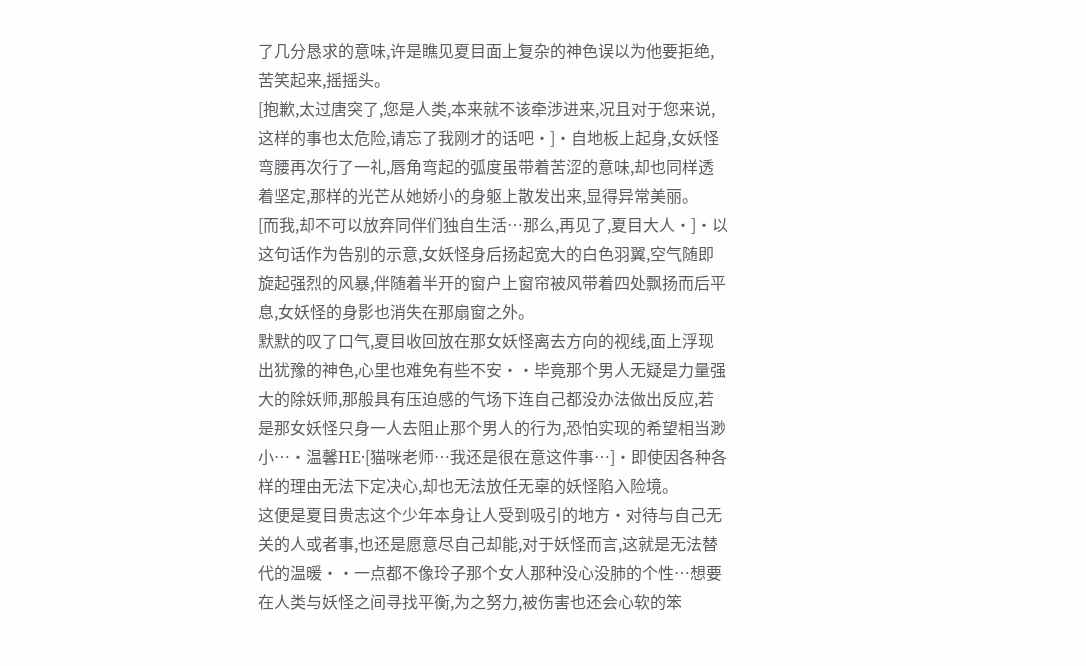了几分恳求的意味,许是瞧见夏目面上复杂的神色误以为他要拒绝,苦笑起来,摇摇头。
[抱歉,太过唐突了,您是人类,本来就不该牵涉进来,况且对于您来说,这样的事也太危险,请忘了我刚才的话吧·]·自地板上起身,女妖怪弯腰再次行了一礼,唇角弯起的弧度虽带着苦涩的意味,却也同样透着坚定,那样的光芒从她娇小的身躯上散发出来,显得异常美丽。
[而我,却不可以放弃同伴们独自生活…那么,再见了,夏目大人·]·以这句话作为告别的示意,女妖怪身后扬起宽大的白色羽翼,空气随即旋起强烈的风暴,伴随着半开的窗户上窗帘被风带着四处飘扬而后平息,女妖怪的身影也消失在那扇窗之外。
默默的叹了口气,夏目收回放在那女妖怪离去方向的视线,面上浮现出犹豫的神色,心里也难免有些不安··毕竟那个男人无疑是力量强大的除妖师,那般具有压迫感的气场下连自己都没办法做出反应,若是那女妖怪只身一人去阻止那个男人的行为,恐怕实现的希望相当渺小…·温馨HE·[猫咪老师…我还是很在意这件事…]·即使因各种各样的理由无法下定决心,却也无法放任无辜的妖怪陷入险境。
这便是夏目贵志这个少年本身让人受到吸引的地方·对待与自己无关的人或者事,也还是愿意尽自己却能,对于妖怪而言,这就是无法替代的温暖··一点都不像玲子那个女人那种没心没肺的个性…想要在人类与妖怪之间寻找平衡,为之努力,被伤害也还会心软的笨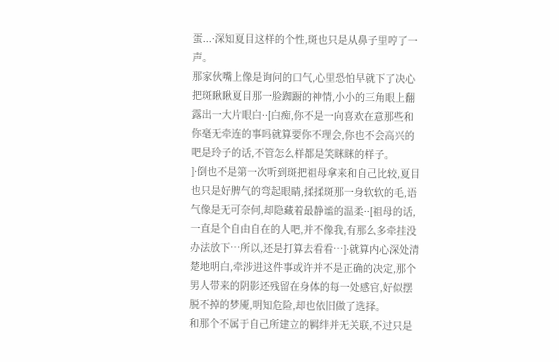蛋...·深知夏目这样的个性,斑也只是从鼻子里哼了一声。
那家伙嘴上像是询问的口气,心里恐怕早就下了决心把斑瞅瞅夏目那一脸踟蹰的神情,小小的三角眼上翻露出一大片眼白··[白痴,你不是一向喜欢在意那些和你毫无牵连的事吗就算要你不理会,你也不会高兴的吧是玲子的话,不管怎么样都是笑眯眯的样子。
]·倒也不是第一次听到斑把祖母拿来和自己比较,夏目也只是好脾气的弯起眼睛,揉揉斑那一身软软的毛,语气像是无可奈何,却隐藏着最静谧的温柔··[祖母的话,一直是个自由自在的人吧,并不像我,有那么多牵挂没办法放下…所以,还是打算去看看…]·就算内心深处清楚地明白,牵涉进这件事或许并不是正确的决定,那个男人带来的阴影还残留在身体的每一处感官,好似摆脱不掉的梦魇,明知危险,却也依旧做了选择。
和那个不属于自己所建立的羁绊并无关联,不过只是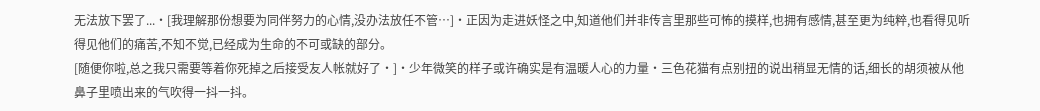无法放下罢了...·[我理解那份想要为同伴努力的心情,没办法放任不管…]·正因为走进妖怪之中,知道他们并非传言里那些可怖的摸样,也拥有感情,甚至更为纯粹,也看得见听得见他们的痛苦,不知不觉,已经成为生命的不可或缺的部分。
[随便你啦,总之我只需要等着你死掉之后接受友人帐就好了·]·少年微笑的样子或许确实是有温暖人心的力量·三色花猫有点别扭的说出稍显无情的话,细长的胡须被从他鼻子里喷出来的气吹得一抖一抖。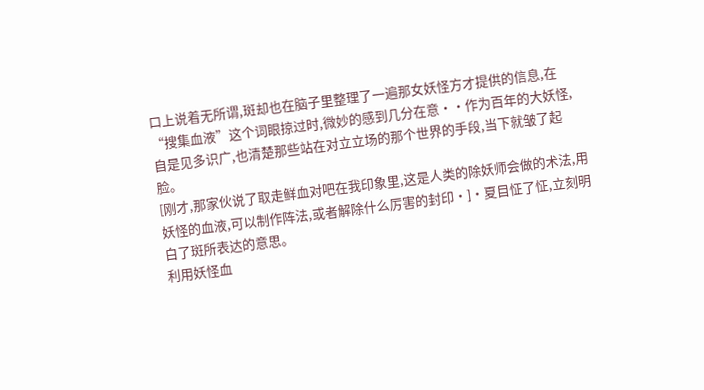口上说着无所谓,斑却也在脑子里整理了一遍那女妖怪方才提供的信息,在“搜集血液”这个词眼掠过时,微妙的感到几分在意··作为百年的大妖怪,自是见多识广,也清楚那些站在对立立场的那个世界的手段,当下就皱了起脸。
[刚才,那家伙说了取走鲜血对吧在我印象里,这是人类的除妖师会做的术法,用妖怪的血液,可以制作阵法,或者解除什么厉害的封印·]·夏目怔了怔,立刻明白了斑所表达的意思。
利用妖怪血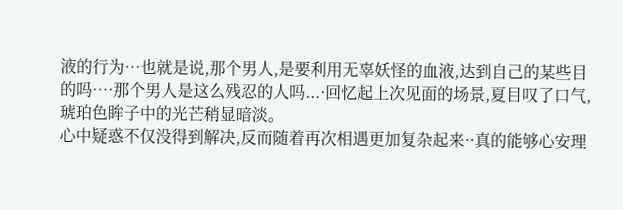液的行为…也就是说,那个男人,是要利用无辜妖怪的血液,达到自己的某些目的吗…·那个男人是这么残忍的人吗...·回忆起上次见面的场景,夏目叹了口气,琥珀色眸子中的光芒稍显暗淡。
心中疑惑不仅没得到解决,反而随着再次相遇更加复杂起来··真的能够心安理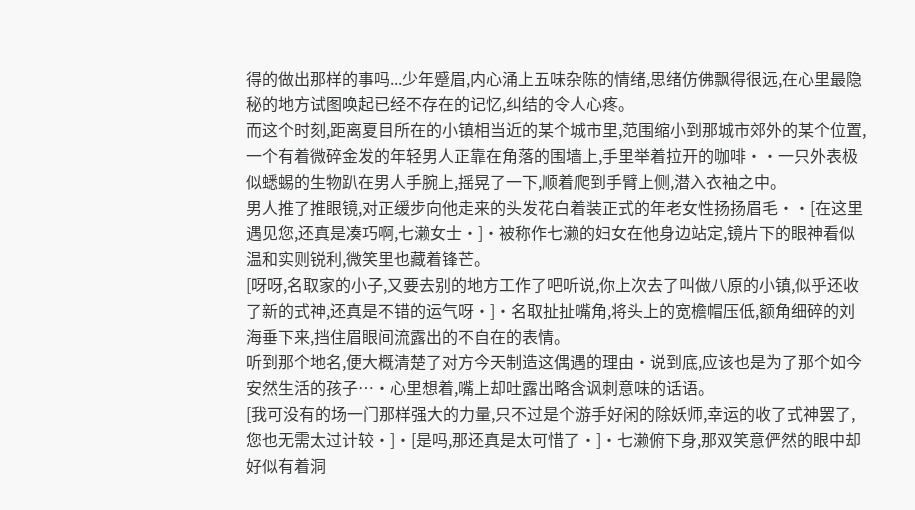得的做出那样的事吗...少年蹙眉,内心涌上五味杂陈的情绪,思绪仿佛飘得很远,在心里最隐秘的地方试图唤起已经不存在的记忆,纠结的令人心疼。
而这个时刻,距离夏目所在的小镇相当近的某个城市里,范围缩小到那城市郊外的某个位置,一个有着微碎金发的年轻男人正靠在角落的围墙上,手里举着拉开的咖啡··一只外表极似蟋蜴的生物趴在男人手腕上,摇晃了一下,顺着爬到手臂上侧,潜入衣袖之中。
男人推了推眼镜,对正缓步向他走来的头发花白着装正式的年老女性扬扬眉毛··[在这里遇见您,还真是凑巧啊,七濑女士·]·被称作七濑的妇女在他身边站定,镜片下的眼神看似温和实则锐利,微笑里也藏着锋芒。
[呀呀,名取家的小子,又要去别的地方工作了吧听说,你上次去了叫做八原的小镇,似乎还收了新的式神,还真是不错的运气呀·]·名取扯扯嘴角,将头上的宽檐帽压低,额角细碎的刘海垂下来,挡住眉眼间流露出的不自在的表情。
听到那个地名,便大概清楚了对方今天制造这偶遇的理由·说到底,应该也是为了那个如今安然生活的孩子…·心里想着,嘴上却吐露出略含讽刺意味的话语。
[我可没有的场一门那样强大的力量,只不过是个游手好闲的除妖师,幸运的收了式神罢了,您也无需太过计较·]·[是吗,那还真是太可惜了·]·七濑俯下身,那双笑意俨然的眼中却好似有着洞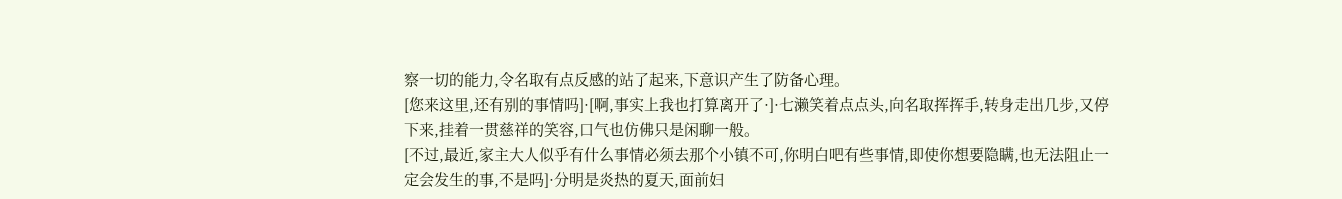察一切的能力,令名取有点反感的站了起来,下意识产生了防备心理。
[您来这里,还有别的事情吗]·[啊,事实上我也打算离开了·]·七濑笑着点点头,向名取挥挥手,转身走出几步,又停下来,挂着一贯慈祥的笑容,口气也仿佛只是闲聊一般。
[不过,最近,家主大人似乎有什么事情必须去那个小镇不可,你明白吧有些事情,即使你想要隐瞒,也无法阻止一定会发生的事,不是吗]·分明是炎热的夏天,面前妇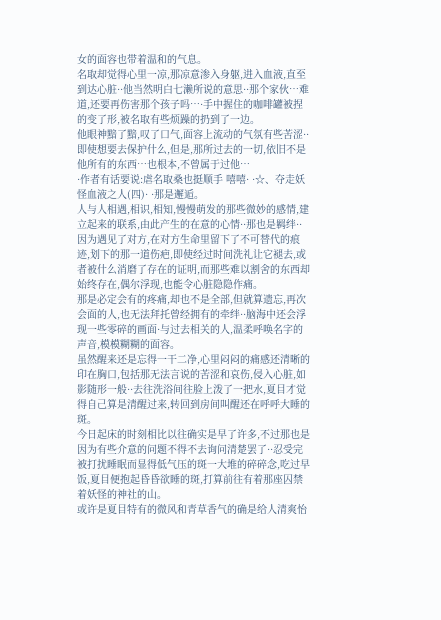女的面容也带着温和的气息。
名取却觉得心里一凉,那凉意渗入身躯,进入血液,直至到达心脏··他当然明白七濑所说的意思··那个家伙…难道,还要再伤害那个孩子吗…·手中握住的咖啡罐被捏的变了形,被名取有些烦躁的扔到了一边。
他眼神黯了黯,叹了口气,面容上流动的气氛有些苦涩··即使想要去保护什么,但是,那所过去的一切,依旧不是他所有的东西…也根本,不曾属于过他…                        ·作者有话要说:虐名取桑也挺顺手 嘻嘻· ·☆、夺走妖怪血液之人(四)· ·那是邂逅。
人与人相遇,相识,相知,慢慢萌发的那些微妙的感情,建立起来的联系,由此产生的在意的心情··那也是羁绊··因为遇见了对方,在对方生命里留下了不可替代的痕迹,划下的那一道伤疤,即使经过时间洗礼让它褪去,或者被什么消磨了存在的证明,而那些难以割舍的东西却始终存在,偶尔浮现,也能令心脏隐隐作痛。
那是必定会有的疼痛,却也不是全部,但就算遗忘,再次会面的人,也无法拜托曾经拥有的牵绊··脑海中还会浮现一些零碎的画面·与过去相关的人,温柔呼唤名字的声音,模模糊糊的面容。
虽然醒来还是忘得一干二净,心里闷闷的痛感还清晰的印在胸口,包括那无法言说的苦涩和哀伤,侵入心脏,如影随形一般··去往洗浴间往脸上泼了一把水,夏目才觉得自己算是清醒过来,转回到房间叫醒还在呼呼大睡的斑。
今日起床的时刻相比以往确实是早了许多,不过那也是因为有些介意的问题不得不去询问清楚罢了··忍受完被打扰睡眠而显得低气压的斑一大堆的碎碎念,吃过早饭,夏目便抱起昏昏欲睡的斑,打算前往有着那座囚禁着妖怪的神社的山。
或许是夏目特有的微风和青草香气的确是给人清爽怡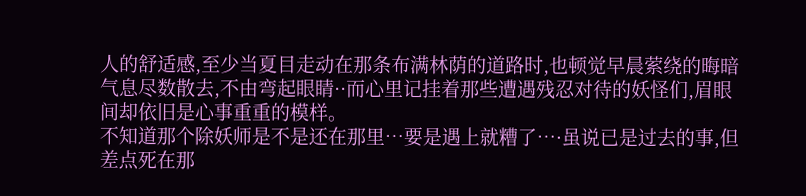人的舒适感,至少当夏目走动在那条布满林荫的道路时,也顿觉早晨萦绕的晦暗气息尽数散去,不由弯起眼睛··而心里记挂着那些遭遇残忍对待的妖怪们,眉眼间却依旧是心事重重的模样。
不知道那个除妖师是不是还在那里…要是遇上就糟了…·虽说已是过去的事,但差点死在那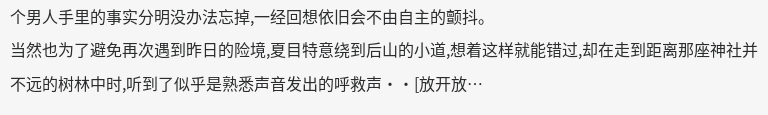个男人手里的事实分明没办法忘掉,一经回想依旧会不由自主的颤抖。
当然也为了避免再次遇到昨日的险境,夏目特意绕到后山的小道,想着这样就能错过,却在走到距离那座神社并不远的树林中时,听到了似乎是熟悉声音发出的呼救声··[放开放…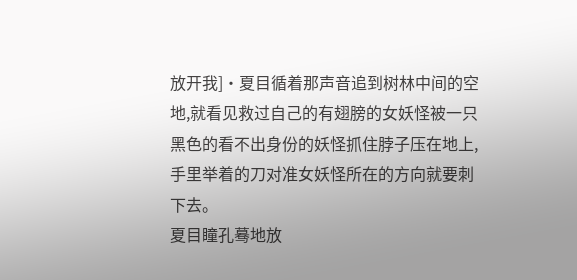放开我]·夏目循着那声音追到树林中间的空地,就看见救过自己的有翅膀的女妖怪被一只黑色的看不出身份的妖怪抓住脖子压在地上,手里举着的刀对准女妖怪所在的方向就要刺下去。
夏目瞳孔蓦地放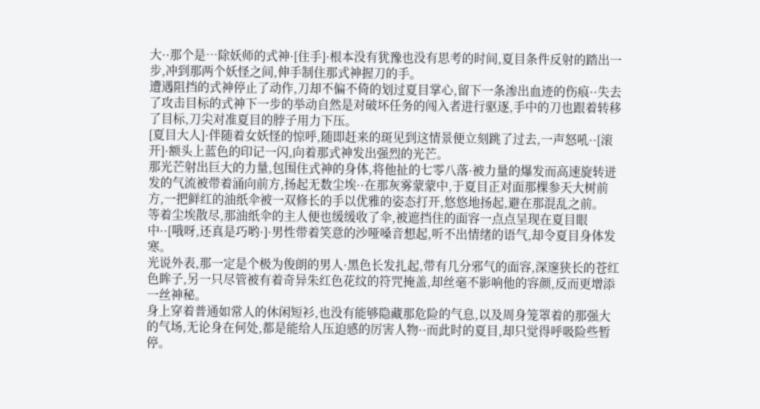大··那个是…除妖师的式神·[住手]·根本没有犹豫也没有思考的时间,夏目条件反射的踏出一步,冲到那两个妖怪之间,伸手制住那式神握刀的手。
遭遇阻挡的式神停止了动作,刀却不偏不倚的划过夏目掌心,留下一条渗出血迹的伤痕··失去了攻击目标的式神下一步的举动自然是对破坏任务的闯入者进行驱逐,手中的刀也跟着转移了目标,刀尖对准夏目的脖子用力下压。
[夏目大人]·伴随着女妖怪的惊呼,随即赶来的斑见到这情景便立刻跳了过去,一声怒吼··[滚开]·额头上蓝色的印记一闪,向着那式神发出强烈的光芒。
那光芒射出巨大的力量,包围住式神的身体,将他扯的七零八落·被力量的爆发而高速旋转迸发的气流被带着涌向前方,扬起无数尘埃··在那灰雾蒙蒙中,于夏目正对面那棵参天大树前方,一把鲜红的油纸伞被一双修长的手以优雅的姿态打开,悠悠地扬起,避在那混乱之前。
等着尘埃散尽,那油纸伞的主人便也缓缓收了伞,被遮挡住的面容一点点呈现在夏目眼中··[哦呀,还真是巧哟·]·男性带着笑意的沙哑嗓音想起,听不出情绪的语气,却令夏目身体发寒。
光说外表,那一定是个极为俊朗的男人·黑色长发扎起,带有几分邪气的面容,深邃狭长的苍红色眸子,另一只尽管被有着奇异朱红色花纹的符咒掩盖,却丝毫不影响他的容颜,反而更增添一丝神秘。
身上穿着普通如常人的休闲短衫,也没有能够隐藏那危险的气息,以及周身笼罩着的那强大的气场,无论身在何处,都是能给人压迫感的厉害人物··而此时的夏目,却只觉得呼吸险些暂停。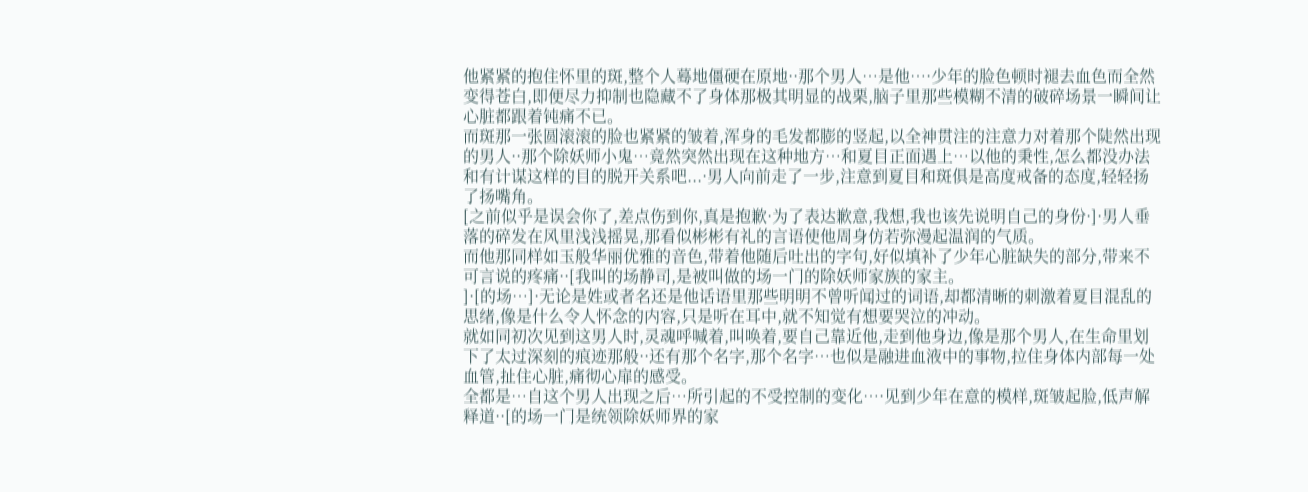他紧紧的抱住怀里的斑,整个人蓦地僵硬在原地··那个男人…是他…·少年的脸色顿时褪去血色而全然变得苍白,即便尽力抑制也隐藏不了身体那极其明显的战栗,脑子里那些模糊不清的破碎场景一瞬间让心脏都跟着钝痛不已。
而斑那一张圆滚滚的脸也紧紧的皱着,浑身的毛发都膨的竖起,以全神贯注的注意力对着那个陡然出现的男人··那个除妖师小鬼…竟然突然出现在这种地方…和夏目正面遇上…以他的秉性,怎么都没办法和有计谋这样的目的脱开关系吧...·男人向前走了一步,注意到夏目和斑俱是高度戒备的态度,轻轻扬了扬嘴角。
[之前似乎是误会你了,差点伤到你,真是抱歉·为了表达歉意,我想,我也该先说明自己的身份·]·男人垂落的碎发在风里浅浅摇晃,那看似彬彬有礼的言语使他周身仿若弥漫起温润的气质。
而他那同样如玉般华丽优雅的音色,带着他随后吐出的字句,好似填补了少年心脏缺失的部分,带来不可言说的疼痛··[我叫的场静司,是被叫做的场一门的除妖师家族的家主。
]·[的场…]·无论是姓或者名还是他话语里那些明明不曾听闻过的词语,却都清晰的刺激着夏目混乱的思绪,像是什么令人怀念的内容,只是听在耳中,就不知觉有想要哭泣的冲动。
就如同初次见到这男人时,灵魂呼喊着,叫唤着,要自己靠近他,走到他身边,像是那个男人,在生命里划下了太过深刻的痕迹那般··还有那个名字,那个名字…也似是融进血液中的事物,拉住身体内部每一处血管,扯住心脏,痛彻心扉的感受。
全都是…自这个男人出现之后…所引起的不受控制的变化…·见到少年在意的模样,斑皱起脸,低声解释道··[的场一门是统领除妖师界的家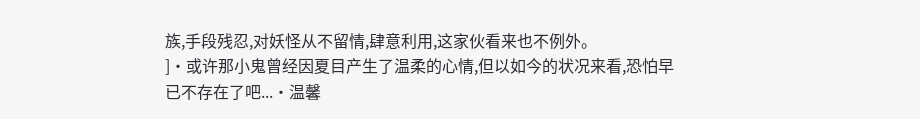族,手段残忍,对妖怪从不留情,肆意利用,这家伙看来也不例外。
]·或许那小鬼曾经因夏目产生了温柔的心情,但以如今的状况来看,恐怕早已不存在了吧...·温馨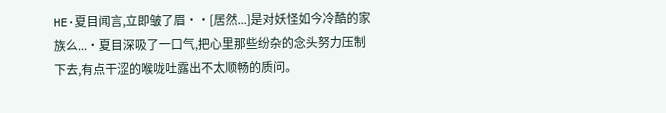HE·夏目闻言,立即皱了眉··[居然...]是对妖怪如今冷酷的家族么...·夏目深吸了一口气,把心里那些纷杂的念头努力压制下去,有点干涩的喉咙吐露出不太顺畅的质问。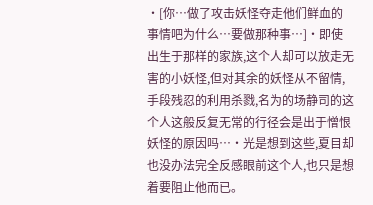·[你…做了攻击妖怪夺走他们鲜血的事情吧为什么…要做那种事…]·即使出生于那样的家族,这个人却可以放走无害的小妖怪,但对其余的妖怪从不留情,手段残忍的利用杀戮,名为的场静司的这个人这般反复无常的行径会是出于憎恨妖怪的原因吗…·光是想到这些,夏目却也没办法完全反感眼前这个人,也只是想着要阻止他而已。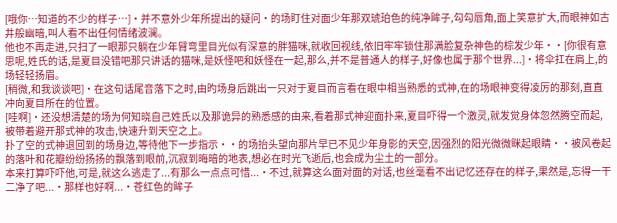[哦你…知道的不少的样子…]·并不意外少年所提出的疑问·的场盯住对面少年那双琥珀色的纯净眸子,勾勾唇角,面上笑意扩大,而眼神如古井般幽暗,叫人看不出任何情绪波澜。
他也不再走进,只扫了一眼那只躺在少年臂弯里目光似有深意的胖猫咪,就收回视线,依旧牢牢锁住那满脸复杂神色的棕发少年··[你很有意思呢,姓氏的话,是夏目没错吧那只讲话的猫咪,是妖怪吧和妖怪在一起,那么,并不是普通人的样子,好像也属于那个世界...]·将伞扛在肩上,的场轻轻扬眉。
[稍微,和我谈谈吧]·在这句话尾音落下之时,由旳场身后跳出一只对于夏目而言看在眼中相当熟悉的式神,在的场眼神变得凌厉的那刻,直直冲向夏目所在的位置。
[哇啊]·还没想清楚的场为何知晓自己姓氏以及那诡异的熟悉感的由来,看着那式神迎面扑来,夏目吓得一个激灵,就发觉身体忽然腾空而起,被带着避开那式神的攻击,快速升到天空之上。
扑了空的式神退回到的场身边,等待他下一步指示··的场抬头望向那片早已不见少年身影的天空,因强烈的阳光微微眯起眼睛··被风卷起的落叶和花瓣纷纷扬扬的飘落到眼前,沉寂到晦暗的地表,想必在时光飞逝后,也会成为尘土的一部分。
本来打算吓吓他,可是,就这么逃走了...有那么一点点可惜...·不过,就算这么面对面的对话,也丝毫看不出记忆还存在的样子,果然是,忘得一干二净了吧...·那样也好啊...·苍红色的眸子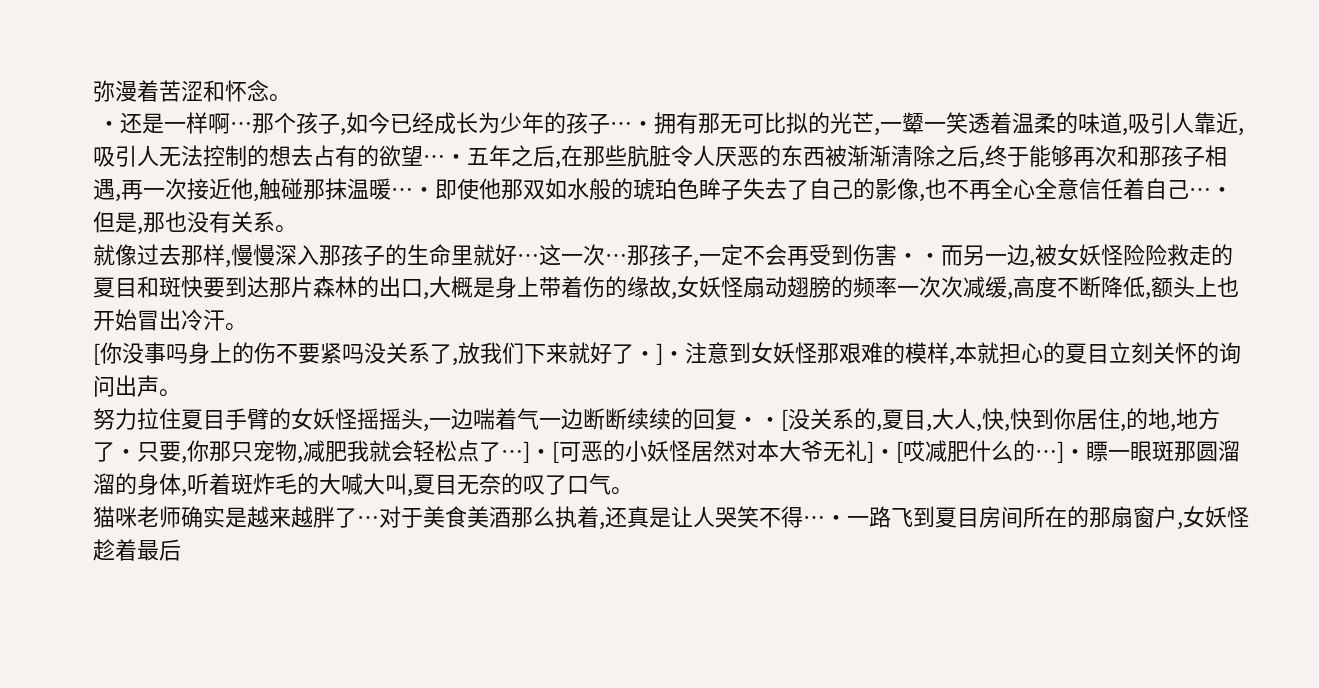弥漫着苦涩和怀念。
 ·还是一样啊…那个孩子,如今已经成长为少年的孩子…·拥有那无可比拟的光芒,一颦一笑透着温柔的味道,吸引人靠近,吸引人无法控制的想去占有的欲望…·五年之后,在那些肮脏令人厌恶的东西被渐渐清除之后,终于能够再次和那孩子相遇,再一次接近他,触碰那抹温暖…·即使他那双如水般的琥珀色眸子失去了自己的影像,也不再全心全意信任着自己…·但是,那也没有关系。
就像过去那样,慢慢深入那孩子的生命里就好…这一次…那孩子,一定不会再受到伤害··而另一边,被女妖怪险险救走的夏目和斑快要到达那片森林的出口,大概是身上带着伤的缘故,女妖怪扇动翅膀的频率一次次减缓,高度不断降低,额头上也开始冒出冷汗。
[你没事吗身上的伤不要紧吗没关系了,放我们下来就好了·]·注意到女妖怪那艰难的模样,本就担心的夏目立刻关怀的询问出声。
努力拉住夏目手臂的女妖怪摇摇头,一边喘着气一边断断续续的回复··[没关系的,夏目,大人,快,快到你居住,的地,地方了·只要,你那只宠物,减肥我就会轻松点了…]·[可恶的小妖怪居然对本大爷无礼]·[哎减肥什么的…]·瞟一眼斑那圆溜溜的身体,听着斑炸毛的大喊大叫,夏目无奈的叹了口气。
猫咪老师确实是越来越胖了…对于美食美酒那么执着,还真是让人哭笑不得…·一路飞到夏目房间所在的那扇窗户,女妖怪趁着最后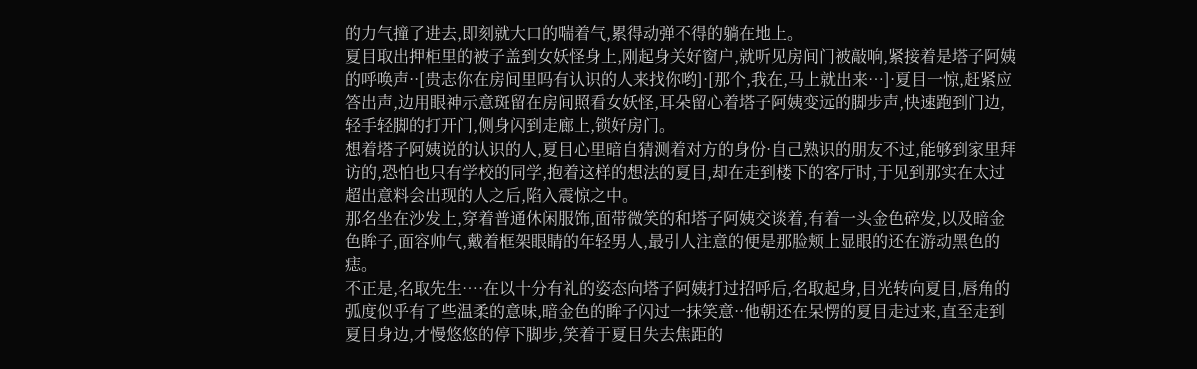的力气撞了进去,即刻就大口的喘着气,累得动弹不得的躺在地上。
夏目取出押柜里的被子盖到女妖怪身上,刚起身关好窗户,就听见房间门被敲响,紧接着是塔子阿姨的呼唤声··[贵志你在房间里吗有认识的人来找你哟]·[那个,我在,马上就出来…]·夏目一惊,赶紧应答出声,边用眼神示意斑留在房间照看女妖怪,耳朵留心着塔子阿姨变远的脚步声,快速跑到门边,轻手轻脚的打开门,侧身闪到走廊上,锁好房门。
想着塔子阿姨说的认识的人,夏目心里暗自猜测着对方的身份·自己熟识的朋友不过,能够到家里拜访的,恐怕也只有学校的同学,抱着这样的想法的夏目,却在走到楼下的客厅时,于见到那实在太过超出意料会出现的人之后,陷入震惊之中。
那名坐在沙发上,穿着普通休闲服饰,面带微笑的和塔子阿姨交谈着,有着一头金色碎发,以及暗金色眸子,面容帅气,戴着框架眼睛的年轻男人,最引人注意的便是那脸颊上显眼的还在游动黑色的痣。
不正是,名取先生…·在以十分有礼的姿态向塔子阿姨打过招呼后,名取起身,目光转向夏目,唇角的弧度似乎有了些温柔的意味,暗金色的眸子闪过一抹笑意··他朝还在呆愣的夏目走过来,直至走到夏目身边,才慢悠悠的停下脚步,笑着于夏目失去焦距的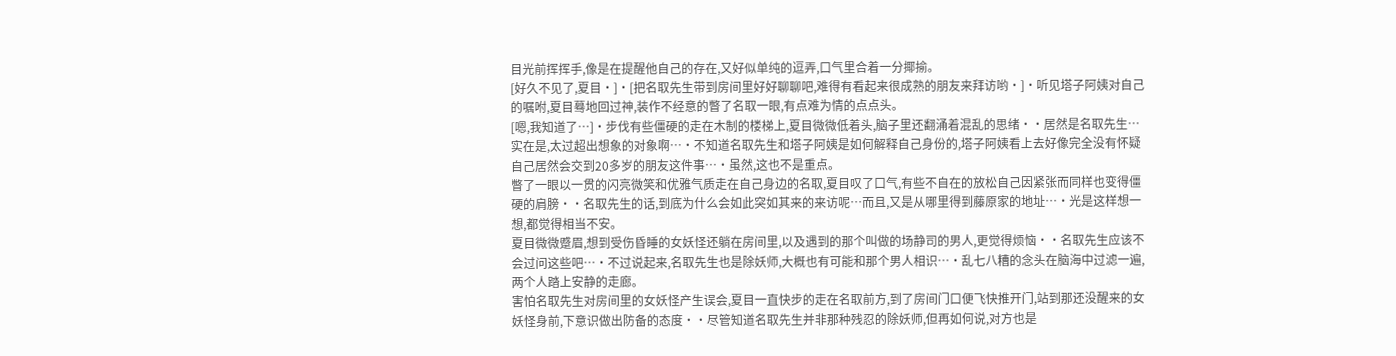目光前挥挥手,像是在提醒他自己的存在,又好似单纯的逗弄,口气里合着一分揶揄。
[好久不见了,夏目·]·[把名取先生带到房间里好好聊聊吧,难得有看起来很成熟的朋友来拜访哟·]·听见塔子阿姨对自己的嘱咐,夏目蓦地回过神,装作不经意的瞥了名取一眼,有点难为情的点点头。
[嗯,我知道了…]·步伐有些僵硬的走在木制的楼梯上,夏目微微低着头,脑子里还翻涌着混乱的思绪··居然是名取先生…实在是,太过超出想象的对象啊…·不知道名取先生和塔子阿姨是如何解释自己身份的,塔子阿姨看上去好像完全没有怀疑自己居然会交到20多岁的朋友这件事…·虽然,这也不是重点。
瞥了一眼以一贯的闪亮微笑和优雅气质走在自己身边的名取,夏目叹了口气,有些不自在的放松自己因紧张而同样也变得僵硬的肩膀··名取先生的话,到底为什么会如此突如其来的来访呢…而且,又是从哪里得到藤原家的地址…·光是这样想一想,都觉得相当不安。
夏目微微蹙眉,想到受伤昏睡的女妖怪还躺在房间里,以及遇到的那个叫做的场静司的男人,更觉得烦恼··名取先生应该不会过问这些吧…·不过说起来,名取先生也是除妖师,大概也有可能和那个男人相识…·乱七八糟的念头在脑海中过滤一遍,两个人踏上安静的走廊。
害怕名取先生对房间里的女妖怪产生误会,夏目一直快步的走在名取前方,到了房间门口便飞快推开门,站到那还没醒来的女妖怪身前,下意识做出防备的态度··尽管知道名取先生并非那种残忍的除妖师,但再如何说,对方也是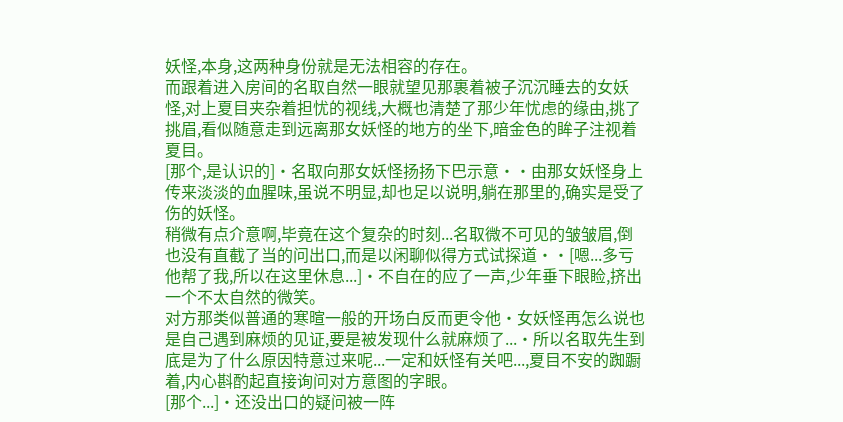妖怪,本身,这两种身份就是无法相容的存在。
而跟着进入房间的名取自然一眼就望见那裹着被子沉沉睡去的女妖怪,对上夏目夹杂着担忧的视线,大概也清楚了那少年忧虑的缘由,挑了挑眉,看似随意走到远离那女妖怪的地方的坐下,暗金色的眸子注视着夏目。
[那个,是认识的]·名取向那女妖怪扬扬下巴示意··由那女妖怪身上传来淡淡的血腥味,虽说不明显,却也足以说明,躺在那里的,确实是受了伤的妖怪。
稍微有点介意啊,毕竟在这个复杂的时刻...名取微不可见的皱皱眉,倒也没有直截了当的问出口,而是以闲聊似得方式试探道··[嗯...多亏他帮了我,所以在这里休息...]·不自在的应了一声,少年垂下眼睑,挤出一个不太自然的微笑。
对方那类似普通的寒暄一般的开场白反而更令他·女妖怪再怎么说也是自己遇到麻烦的见证,要是被发现什么就麻烦了...·所以名取先生到底是为了什么原因特意过来呢...一定和妖怪有关吧...,夏目不安的踟蹰着,内心斟酌起直接询问对方意图的字眼。
[那个...]·还没出口的疑问被一阵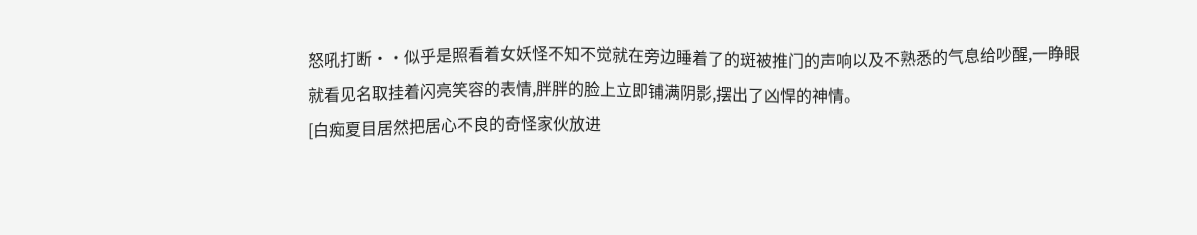怒吼打断··似乎是照看着女妖怪不知不觉就在旁边睡着了的斑被推门的声响以及不熟悉的气息给吵醒,一睁眼就看见名取挂着闪亮笑容的表情,胖胖的脸上立即铺满阴影,摆出了凶悍的神情。
[白痴夏目居然把居心不良的奇怪家伙放进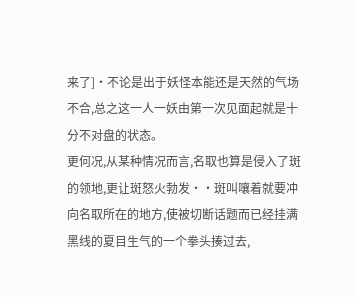来了]·不论是出于妖怪本能还是天然的气场不合,总之这一人一妖由第一次见面起就是十分不对盘的状态。
更何况,从某种情况而言,名取也算是侵入了斑的领地,更让斑怒火勃发··斑叫嚷着就要冲向名取所在的地方,使被切断话题而已经挂满黑线的夏目生气的一个拳头揍过去,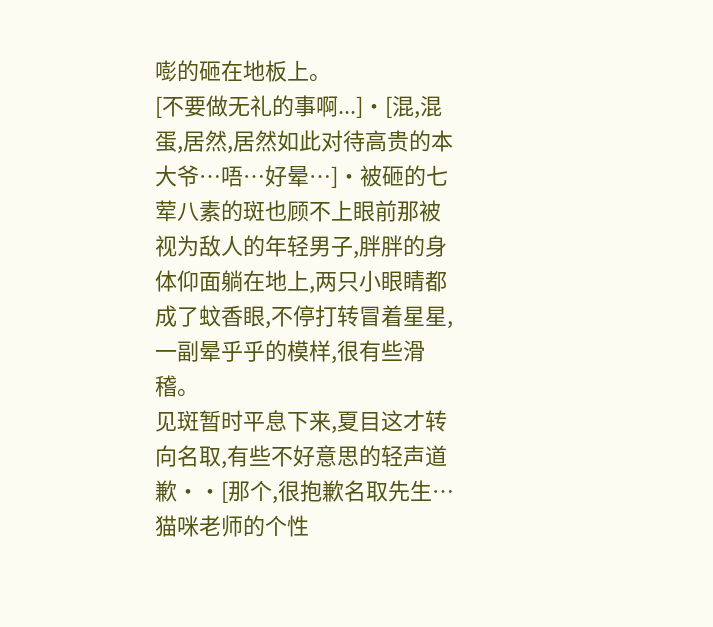嘭的砸在地板上。
[不要做无礼的事啊...]·[混,混蛋,居然,居然如此对待高贵的本大爷…唔…好晕…]·被砸的七荤八素的斑也顾不上眼前那被视为敌人的年轻男子,胖胖的身体仰面躺在地上,两只小眼睛都成了蚊香眼,不停打转冒着星星,一副晕乎乎的模样,很有些滑稽。
见斑暂时平息下来,夏目这才转向名取,有些不好意思的轻声道歉··[那个,很抱歉名取先生…猫咪老师的个性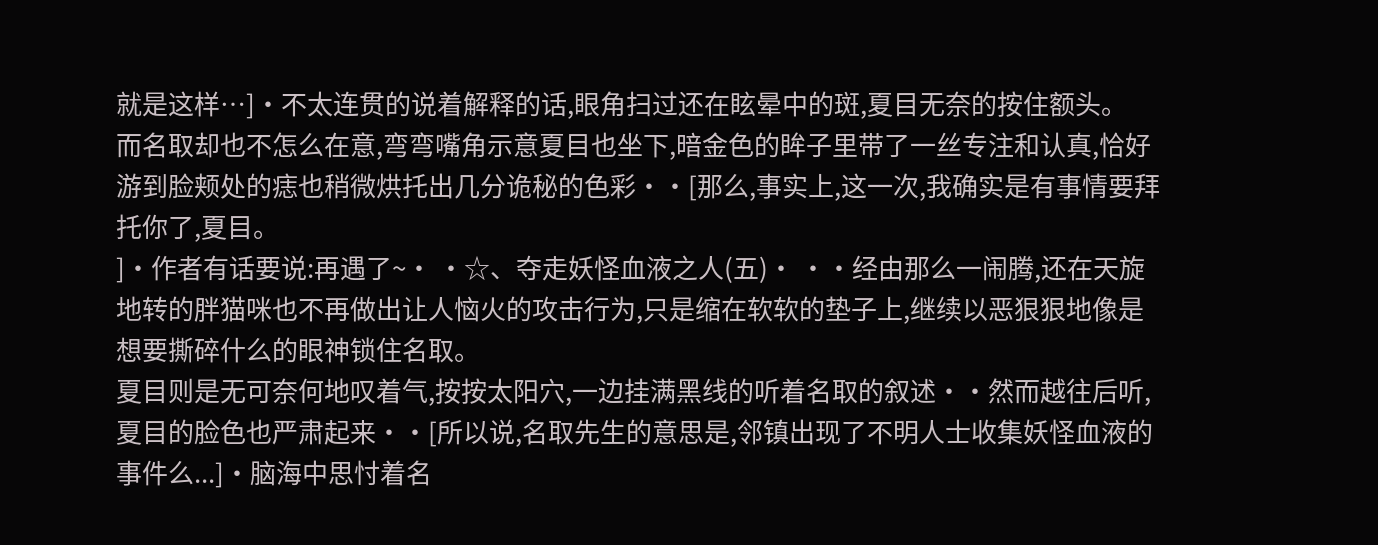就是这样…]·不太连贯的说着解释的话,眼角扫过还在眩晕中的斑,夏目无奈的按住额头。
而名取却也不怎么在意,弯弯嘴角示意夏目也坐下,暗金色的眸子里带了一丝专注和认真,恰好游到脸颊处的痣也稍微烘托出几分诡秘的色彩··[那么,事实上,这一次,我确实是有事情要拜托你了,夏目。
]·作者有话要说:再遇了~· ·☆、夺走妖怪血液之人(五)· ··经由那么一闹腾,还在天旋地转的胖猫咪也不再做出让人恼火的攻击行为,只是缩在软软的垫子上,继续以恶狠狠地像是想要撕碎什么的眼神锁住名取。
夏目则是无可奈何地叹着气,按按太阳穴,一边挂满黑线的听着名取的叙述··然而越往后听,夏目的脸色也严肃起来··[所以说,名取先生的意思是,邻镇出现了不明人士收集妖怪血液的事件么...]·脑海中思忖着名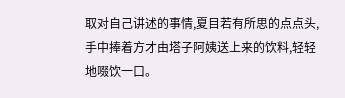取对自己讲述的事情,夏目若有所思的点点头,手中捧着方才由塔子阿姨送上来的饮料,轻轻地啜饮一口。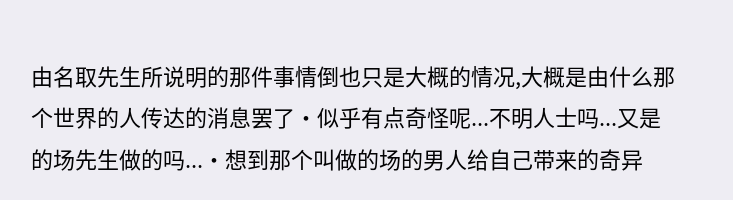由名取先生所说明的那件事情倒也只是大概的情况,大概是由什么那个世界的人传达的消息罢了·似乎有点奇怪呢...不明人士吗...又是的场先生做的吗...·想到那个叫做的场的男人给自己带来的奇异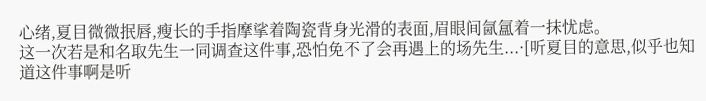心绪,夏目微微抿唇,瘦长的手指摩挲着陶瓷背身光滑的表面,眉眼间氤氲着一抹忧虑。
这一次若是和名取先生一同调查这件事,恐怕免不了会再遇上的场先生...·[听夏目的意思,似乎也知道这件事啊是听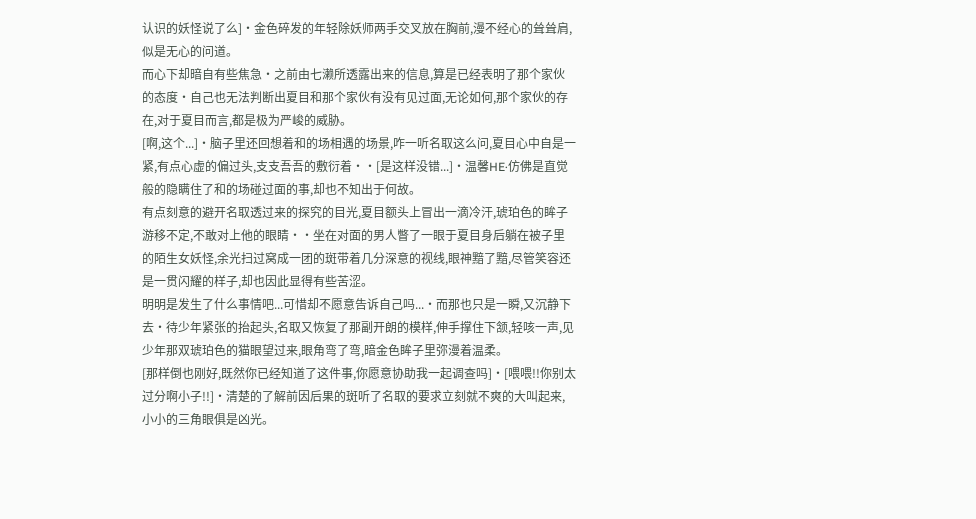认识的妖怪说了么]·金色碎发的年轻除妖师两手交叉放在胸前,漫不经心的耸耸肩,似是无心的问道。
而心下却暗自有些焦急·之前由七濑所透露出来的信息,算是已经表明了那个家伙的态度·自己也无法判断出夏目和那个家伙有没有见过面,无论如何,那个家伙的存在,对于夏目而言,都是极为严峻的威胁。
[啊,这个...]·脑子里还回想着和的场相遇的场景,咋一听名取这么问,夏目心中自是一紧,有点心虚的偏过头,支支吾吾的敷衍着··[是这样没错...]·温馨HE·仿佛是直觉般的隐瞒住了和的场碰过面的事,却也不知出于何故。
有点刻意的避开名取透过来的探究的目光,夏目额头上冒出一滴冷汗,琥珀色的眸子游移不定,不敢对上他的眼睛··坐在对面的男人瞥了一眼于夏目身后躺在被子里的陌生女妖怪,余光扫过窝成一团的斑带着几分深意的视线,眼神黯了黯,尽管笑容还是一贯闪耀的样子,却也因此显得有些苦涩。
明明是发生了什么事情吧...可惜却不愿意告诉自己吗...·而那也只是一瞬,又沉静下去·待少年紧张的抬起头,名取又恢复了那副开朗的模样,伸手撑住下颔,轻咳一声,见少年那双琥珀色的猫眼望过来,眼角弯了弯,暗金色眸子里弥漫着温柔。
[那样倒也刚好,既然你已经知道了这件事,你愿意协助我一起调查吗]·[喂喂!!你别太过分啊小子!!]·清楚的了解前因后果的斑听了名取的要求立刻就不爽的大叫起来,小小的三角眼俱是凶光。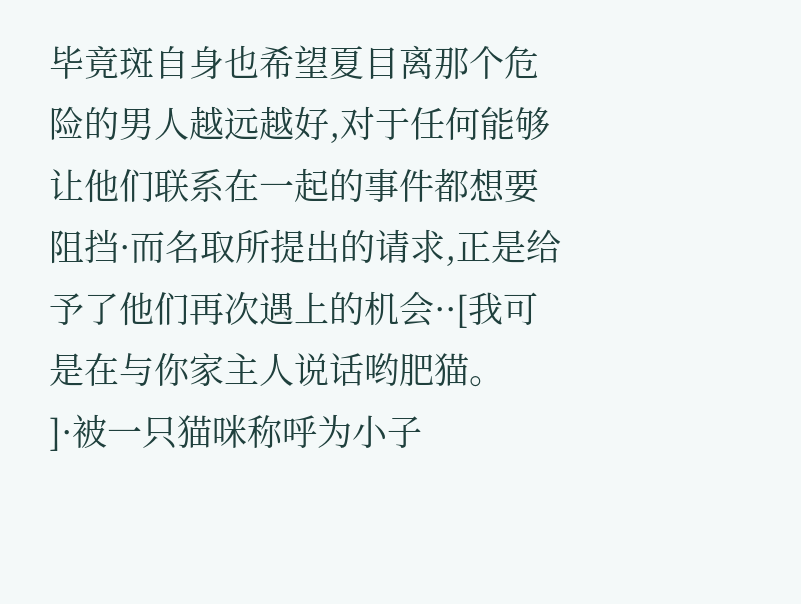毕竟斑自身也希望夏目离那个危险的男人越远越好,对于任何能够让他们联系在一起的事件都想要阻挡·而名取所提出的请求,正是给予了他们再次遇上的机会··[我可是在与你家主人说话哟肥猫。
]·被一只猫咪称呼为小子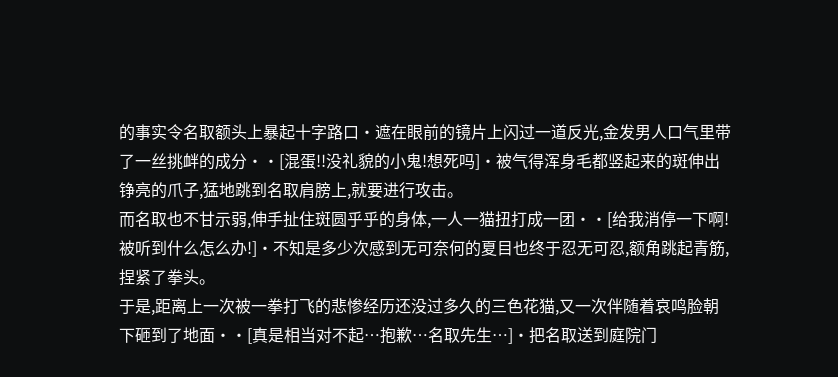的事实令名取额头上暴起十字路口·遮在眼前的镜片上闪过一道反光,金发男人口气里带了一丝挑衅的成分··[混蛋!!没礼貌的小鬼!想死吗]·被气得浑身毛都竖起来的斑伸出铮亮的爪子,猛地跳到名取肩膀上,就要进行攻击。
而名取也不甘示弱,伸手扯住斑圆乎乎的身体,一人一猫扭打成一团··[给我消停一下啊!被听到什么怎么办!]·不知是多少次感到无可奈何的夏目也终于忍无可忍,额角跳起青筋,捏紧了拳头。
于是,距离上一次被一拳打飞的悲惨经历还没过多久的三色花猫,又一次伴随着哀鸣脸朝下砸到了地面··[真是相当对不起…抱歉…名取先生…]·把名取送到庭院门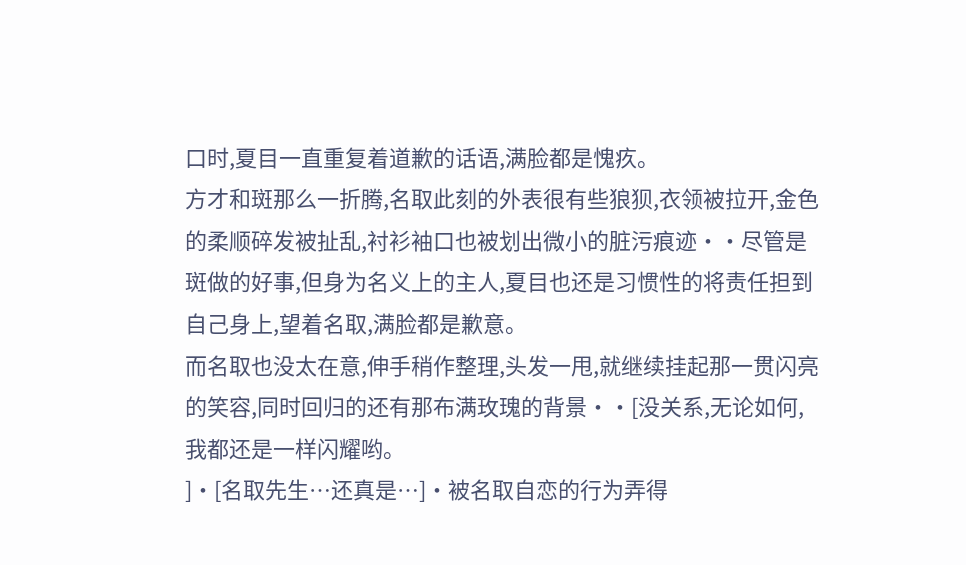口时,夏目一直重复着道歉的话语,满脸都是愧疚。
方才和斑那么一折腾,名取此刻的外表很有些狼狈,衣领被拉开,金色的柔顺碎发被扯乱,衬衫袖口也被划出微小的脏污痕迹··尽管是斑做的好事,但身为名义上的主人,夏目也还是习惯性的将责任担到自己身上,望着名取,满脸都是歉意。
而名取也没太在意,伸手稍作整理,头发一甩,就继续挂起那一贯闪亮的笑容,同时回归的还有那布满玫瑰的背景··[没关系,无论如何,我都还是一样闪耀哟。
]·[名取先生…还真是…]·被名取自恋的行为弄得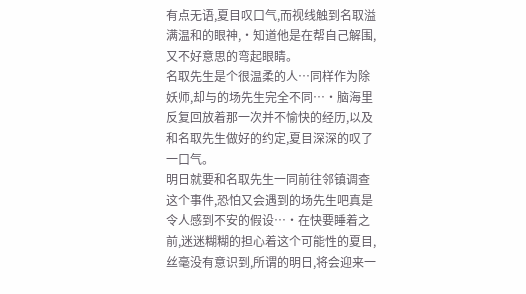有点无语,夏目叹口气,而视线触到名取溢满温和的眼神,·知道他是在帮自己解围,又不好意思的弯起眼睛。
名取先生是个很温柔的人…同样作为除妖师,却与的场先生完全不同…·脑海里反复回放着那一次并不愉快的经历,以及和名取先生做好的约定,夏目深深的叹了一口气。
明日就要和名取先生一同前往邻镇调查这个事件,恐怕又会遇到的场先生吧真是令人感到不安的假设…·在快要睡着之前,迷迷糊糊的担心着这个可能性的夏目,丝毫没有意识到,所谓的明日,将会迎来一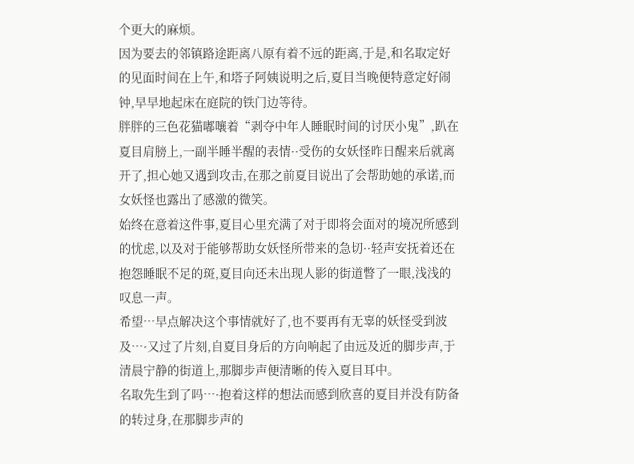个更大的麻烦。
因为要去的邻镇路途距离八原有着不远的距离,于是,和名取定好的见面时间在上午,和塔子阿姨说明之后,夏目当晚便特意定好闹钟,早早地起床在庭院的铁门边等待。
胖胖的三色花猫嘟嚷着“剥夺中年人睡眠时间的讨厌小鬼”,趴在夏目肩膀上,一副半睡半醒的表情··受伤的女妖怪昨日醒来后就离开了,担心她又遇到攻击,在那之前夏目说出了会帮助她的承诺,而女妖怪也露出了感激的微笑。
始终在意着这件事,夏目心里充满了对于即将会面对的境况所感到的忧虑,以及对于能够帮助女妖怪所带来的急切··轻声安抚着还在抱怨睡眠不足的斑,夏目向还未出现人影的街道瞥了一眼,浅浅的叹息一声。
希望…早点解决这个事情就好了,也不要再有无辜的妖怪受到波及…·又过了片刻,自夏目身后的方向响起了由远及近的脚步声,于清晨宁静的街道上,那脚步声便清晰的传入夏目耳中。
名取先生到了吗…·抱着这样的想法而感到欣喜的夏目并没有防备的转过身,在那脚步声的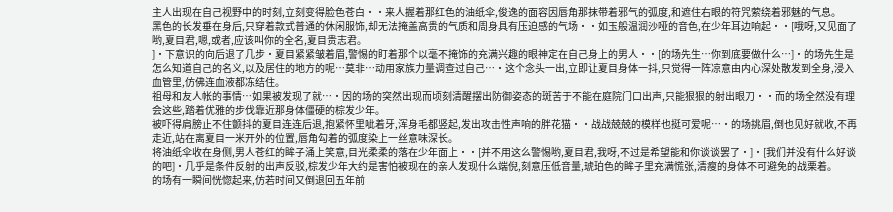主人出现在自己视野中的时刻,立刻变得脸色苍白··来人握着那红色的油纸伞,俊逸的面容因唇角那抹带着邪气的弧度,和遮住右眼的符咒萦绕着邪魅的气息。
黑色的长发垂在身后,只穿着款式普通的休闲服饰,却无法掩盖高贵的气质和周身具有压迫感的气场··如玉般温润沙哑的音色,在少年耳边响起··[哦呀,又见面了哟,夏目君,嗯,或者,应该叫你的全名,夏目贵志君。
]·下意识的向后退了几步·夏目紧紧皱着眉,警惕的盯着那个以毫不掩饰的充满兴趣的眼神定在自己身上的男人··[的场先生…你到底要做什么…]·的场先生是怎么知道自己的名义,以及居住的地方的呢…莫非…动用家族力量调查过自己…·这个念头一出,立即让夏目身体一抖,只觉得一阵凉意由内心深处散发到全身,浸入血管里,仿佛连血液都冻结住。
祖母和友人帐的事情…如果被发现了就…·因的场的突然出现而顷刻清醒摆出防御姿态的斑苦于不能在庭院门口出声,只能狠狠的射出眼刀··而的场全然没有理会这些,踏着优雅的步伐靠近那身体僵硬的棕发少年。
被吓得肩膀止不住颤抖的夏目连连后退,抱紧怀里呲着牙,浑身毛都竖起,发出攻击性声响的胖花猫··战战兢兢的模样也挺可爱呢…·的场挑眉,倒也见好就收,不再走近,站在离夏目一米开外的位置,唇角勾着的弧度染上一丝意味深长。
将油纸伞收在身侧,男人苍红的眸子涌上笑意,目光柔柔的落在少年面上··[并不用这么警惕哟,夏目君,我呀,不过是希望能和你谈谈罢了·]·[我们并没有什么好谈的吧]·几乎是条件反射的出声反驳,棕发少年大约是害怕被现在的亲人发现什么端倪,刻意压低音量,琥珀色的眸子里充满慌张,清瘦的身体不可避免的战栗着。
的场有一瞬间恍惚起来,仿若时间又倒退回五年前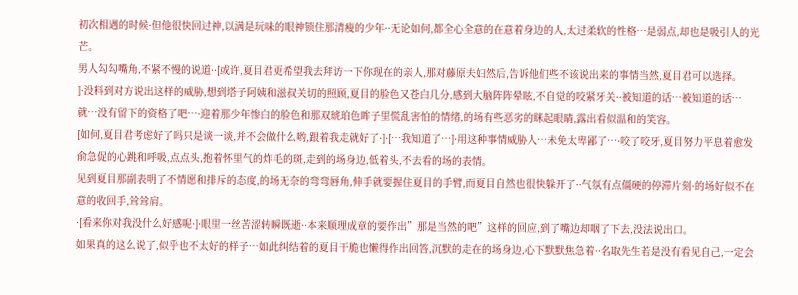初次相遇的时候·但他很快回过神,以满是玩味的眼神锁住那清瘦的少年··无论如何,都全心全意的在意着身边的人,太过柔软的性格…是弱点,却也是吸引人的光芒。
男人勾勾嘴角,不紧不慢的说道··[或许,夏目君更希望我去拜访一下你现在的亲人,那对藤原夫妇然后,告诉他们些不该说出来的事情当然,夏目君可以选择。
]·没料到对方说出这样的威胁,想到塔子阿姨和滋叔关切的照顾,夏目的脸色又苍白几分,感到大脑阵阵晕眩,不自觉的咬紧牙关··被知道的话…被知道的话…就…没有留下的资格了吧…·迎着那少年惨白的脸色和那双琥珀色眸子里慌乱害怕的情绪,的场有些恶劣的眯起眼睛,露出看似温和的笑容。
[如何,夏目君考虑好了吗只是谈一谈,并不会做什么哟,跟着我走就好了·]·[…我知道了…]·用这种事情威胁人…未免太卑鄙了…·咬了咬牙,夏目努力平息着愈发俞急促的心跳和呼吸,点点头,抱着怀里气的炸毛的斑,走到的场身边,低着头,不去看的场的表情。
见到夏目那副表明了不情愿和排斥的态度,的场无奈的弯弯唇角,伸手就要握住夏目的手臂,而夏目自然也很快躲开了··气氛有点僵硬的停滞片刻·的场好似不在意的收回手,耸耸肩。
·[看来你对我没什么好感呢·]·眼里一丝苦涩转瞬既逝··本来顺理成章的要作出”那是当然的吧”这样的回应,到了嘴边却咽了下去,没法说出口。
如果真的这么说了,似乎也不太好的样子…如此纠结着的夏目干脆也懒得作出回答,沉默的走在的场身边,心下默默焦急着··名取先生若是没有看见自己,一定会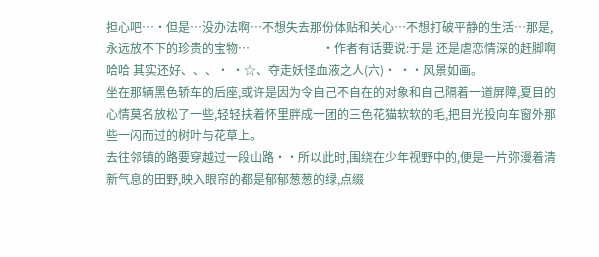担心吧…·但是…没办法啊…不想失去那份体贴和关心…不想打破平静的生活…那是,永远放不下的珍贵的宝物…                        ·作者有话要说:于是 还是虐恋情深的赶脚啊哈哈 其实还好、、、· ·☆、夺走妖怪血液之人(六)· ··风景如画。
坐在那辆黑色轿车的后座,或许是因为令自己不自在的对象和自己隔着一道屏障,夏目的心情莫名放松了一些,轻轻扶着怀里胖成一团的三色花猫软软的毛,把目光投向车窗外那些一闪而过的树叶与花草上。
去往邻镇的路要穿越过一段山路··所以此时,围绕在少年视野中的,便是一片弥漫着清新气息的田野,映入眼帘的都是郁郁葱葱的绿,点缀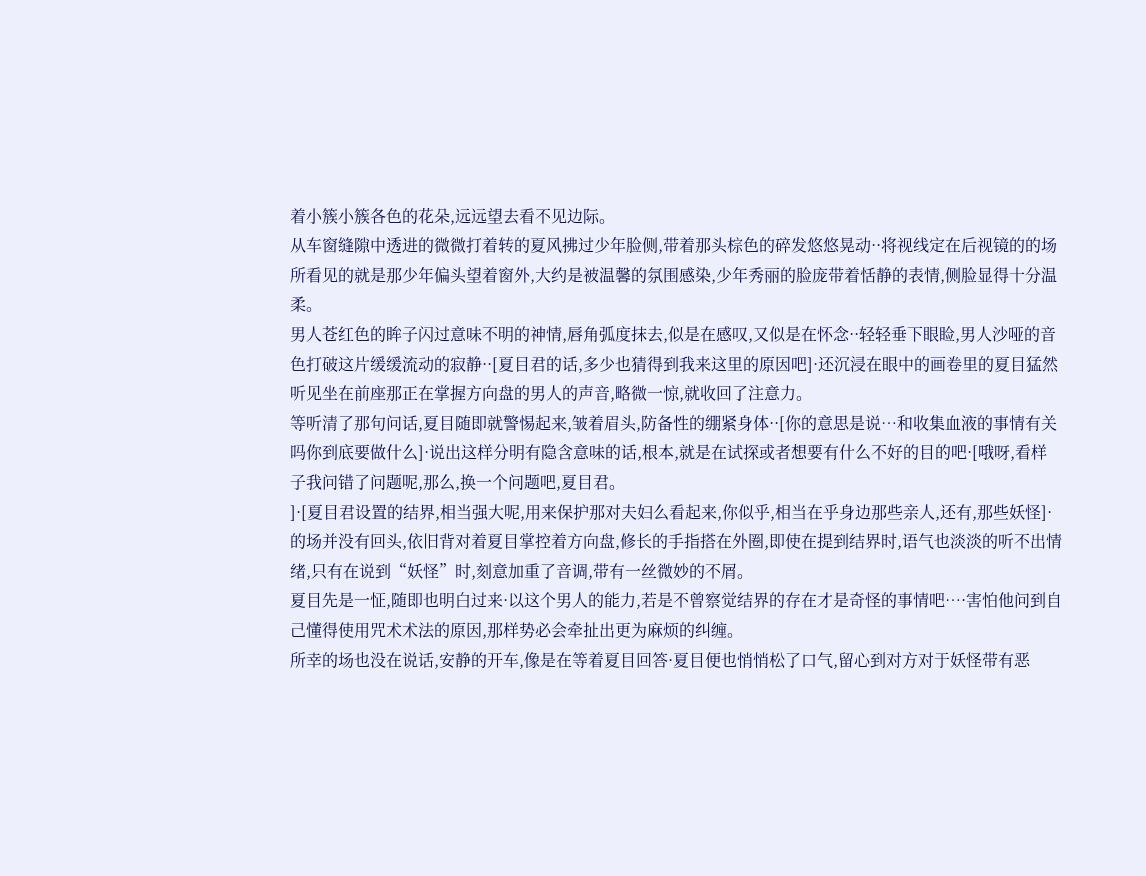着小簇小簇各色的花朵,远远望去看不见边际。
从车窗缝隙中透进的微微打着转的夏风拂过少年脸侧,带着那头棕色的碎发悠悠晃动··将视线定在后视镜的的场所看见的就是那少年偏头望着窗外,大约是被温馨的氛围感染,少年秀丽的脸庞带着恬静的表情,侧脸显得十分温柔。
男人苍红色的眸子闪过意味不明的神情,唇角弧度抹去,似是在感叹,又似是在怀念··轻轻垂下眼睑,男人沙哑的音色打破这片缓缓流动的寂静··[夏目君的话,多少也猜得到我来这里的原因吧]·还沉浸在眼中的画卷里的夏目猛然听见坐在前座那正在掌握方向盘的男人的声音,略微一惊,就收回了注意力。
等听清了那句问话,夏目随即就警惕起来,皱着眉头,防备性的绷紧身体··[你的意思是说…和收集血液的事情有关吗你到底要做什么]·说出这样分明有隐含意味的话,根本,就是在试探或者想要有什么不好的目的吧·[哦呀,看样子我问错了问题呢,那么,换一个问题吧,夏目君。
]·[夏目君设置的结界,相当强大呢,用来保护那对夫妇么看起来,你似乎,相当在乎身边那些亲人,还有,那些妖怪]·的场并没有回头,依旧背对着夏目掌控着方向盘,修长的手指搭在外圈,即使在提到结界时,语气也淡淡的听不出情绪,只有在说到“妖怪”时,刻意加重了音调,带有一丝微妙的不屑。
夏目先是一怔,随即也明白过来·以这个男人的能力,若是不曾察觉结界的存在才是奇怪的事情吧…·害怕他问到自己懂得使用咒术术法的原因,那样势必会牵扯出更为麻烦的纠缠。
所幸的场也没在说话,安静的开车,像是在等着夏目回答·夏目便也悄悄松了口气,留心到对方对于妖怪带有恶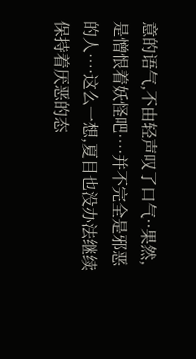意的语气,不由轻声叹了口气··果然,是憎恨着妖怪吧…·并不完全是邪恶的人…·这么一想,夏目也没办法继续保持着厌恶的态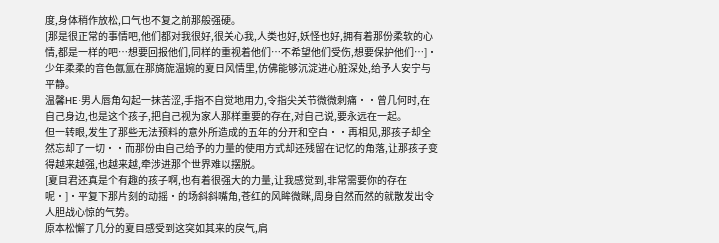度,身体稍作放松,口气也不复之前那般强硬。
[那是很正常的事情吧,他们都对我很好,很关心我,人类也好,妖怪也好,拥有着那份柔软的心情,都是一样的吧…想要回报他们,同样的重视着他们…不希望他们受伤,想要保护他们…]·少年柔柔的音色氤氲在那旖旎温婉的夏日风情里,仿佛能够沉淀进心脏深处,给予人安宁与平静。
温馨HE·男人唇角勾起一抹苦涩,手指不自觉地用力,令指尖关节微微刺痛··曾几何时,在自己身边,也是这个孩子,把自己视为家人那样重要的存在,对自己说,要永远在一起。
但一转眼,发生了那些无法预料的意外所造成的五年的分开和空白··再相见,那孩子却全然忘却了一切··而那份由自己给予的力量的使用方式却还残留在记忆的角落,让那孩子变得越来越强,也越来越,牵涉进那个世界难以摆脱。
[夏目君还真是个有趣的孩子啊,也有着很强大的力量,让我感觉到,非常需要你的存在呢·]·平复下那片刻的动摇·的场斜斜嘴角,苍红的风眸微眯,周身自然而然的就散发出令人胆战心惊的气势。
原本松懈了几分的夏目感受到这突如其来的戾气,肩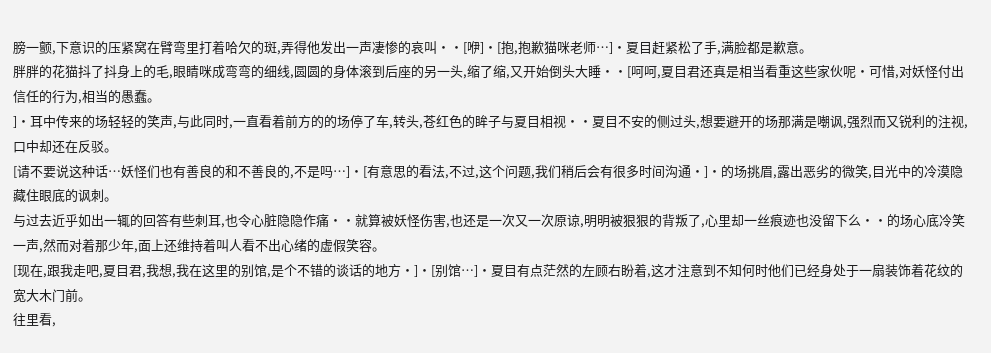膀一颤,下意识的压紧窝在臂弯里打着哈欠的斑,弄得他发出一声凄惨的哀叫··[咿]·[抱,抱歉猫咪老师…]·夏目赶紧松了手,满脸都是歉意。
胖胖的花猫抖了抖身上的毛,眼睛咪成弯弯的细线,圆圆的身体滚到后座的另一头,缩了缩,又开始倒头大睡··[呵呵,夏目君还真是相当看重这些家伙呢·可惜,对妖怪付出信任的行为,相当的愚蠢。
]·耳中传来的场轻轻的笑声,与此同时,一直看着前方的的场停了车,转头,苍红色的眸子与夏目相视··夏目不安的侧过头,想要避开的场那满是嘲讽,强烈而又锐利的注视,口中却还在反驳。
[请不要说这种话…妖怪们也有善良的和不善良的,不是吗…]·[有意思的看法,不过,这个问题,我们稍后会有很多时间沟通·]·的场挑眉,露出恶劣的微笑,目光中的冷漠隐藏住眼底的讽刺。
与过去近乎如出一辄的回答有些刺耳,也令心脏隐隐作痛··就算被妖怪伤害,也还是一次又一次原谅,明明被狠狠的背叛了,心里却一丝痕迹也没留下么··的场心底冷笑一声,然而对着那少年,面上还维持着叫人看不出心绪的虚假笑容。
[现在,跟我走吧,夏目君,我想,我在这里的别馆,是个不错的谈话的地方·]·[别馆…]·夏目有点茫然的左顾右盼着,这才注意到不知何时他们已经身处于一扇装饰着花纹的宽大木门前。
往里看,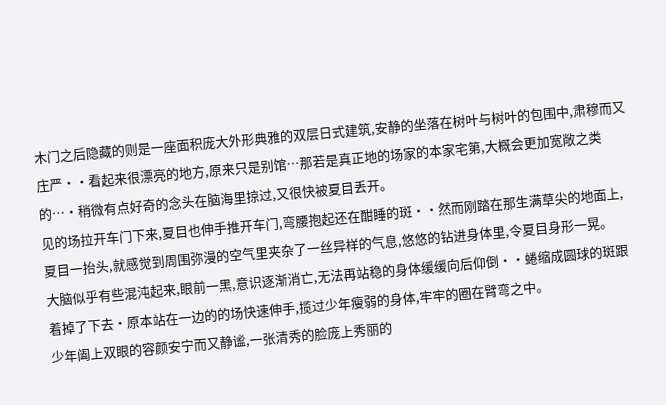木门之后隐藏的则是一座面积庞大外形典雅的双层日式建筑,安静的坐落在树叶与树叶的包围中,肃穆而又庄严··看起来很漂亮的地方,原来只是别馆…那若是真正地的场家的本家宅第,大概会更加宽敞之类的…·稍微有点好奇的念头在脑海里掠过,又很快被夏目丢开。
见的场拉开车门下来,夏目也伸手推开车门,弯腰抱起还在酣睡的斑··然而刚踏在那生满草尖的地面上,夏目一抬头,就感觉到周围弥漫的空气里夹杂了一丝异样的气息,悠悠的钻进身体里,令夏目身形一晃。
大脑似乎有些混沌起来,眼前一黑,意识逐渐消亡,无法再站稳的身体缓缓向后仰倒··蜷缩成圆球的斑跟着掉了下去·原本站在一边的的场快速伸手,揽过少年瘦弱的身体,牢牢的圈在臂弯之中。
少年阖上双眼的容颜安宁而又静谧,一张清秀的脸庞上秀丽的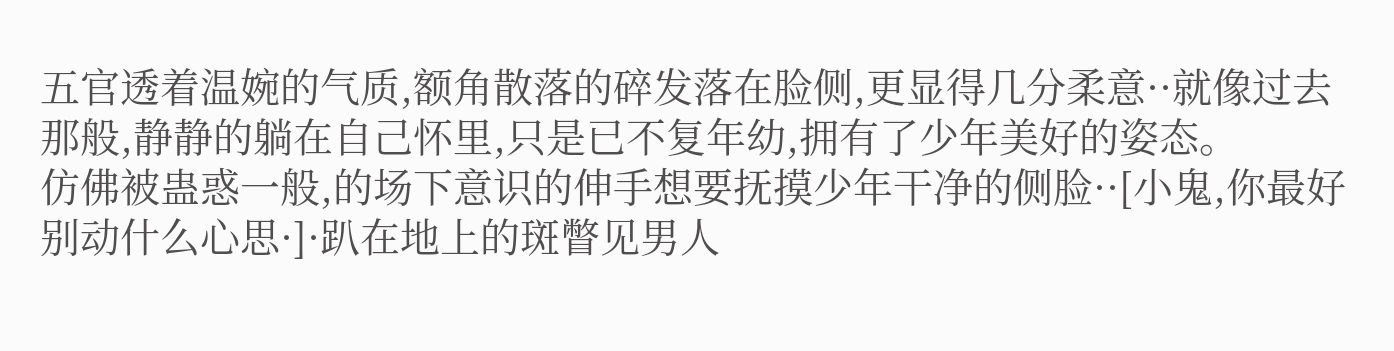五官透着温婉的气质,额角散落的碎发落在脸侧,更显得几分柔意··就像过去那般,静静的躺在自己怀里,只是已不复年幼,拥有了少年美好的姿态。
仿佛被蛊惑一般,的场下意识的伸手想要抚摸少年干净的侧脸··[小鬼,你最好别动什么心思·]·趴在地上的斑瞥见男人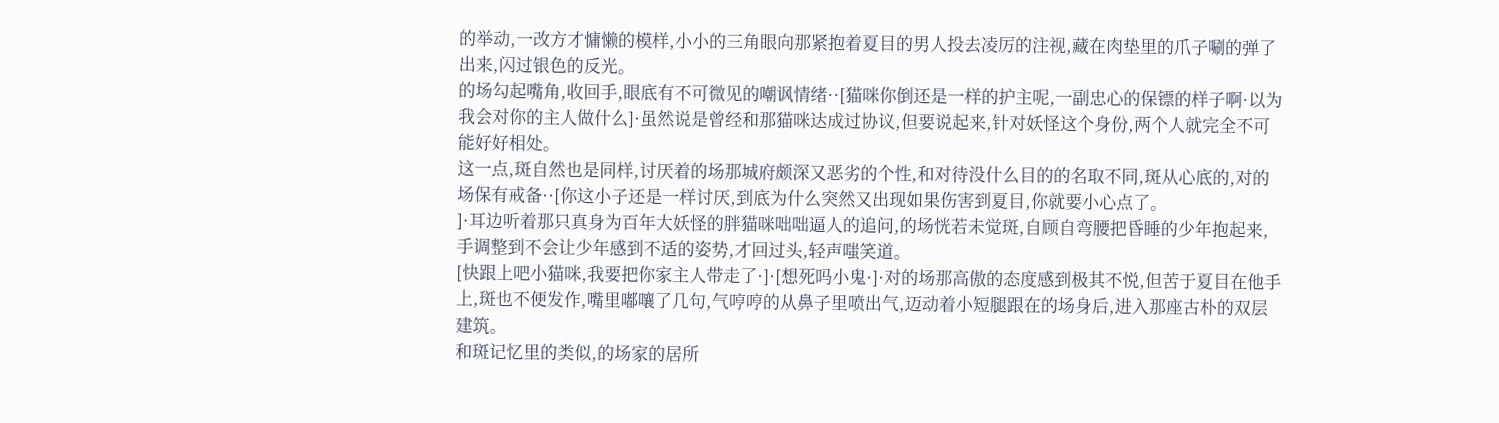的举动,一改方才慵懒的模样,小小的三角眼向那紧抱着夏目的男人投去凌厉的注视,藏在肉垫里的爪子唰的弹了出来,闪过银色的反光。
的场勾起嘴角,收回手,眼底有不可微见的嘲讽情绪··[猫咪你倒还是一样的护主呢,一副忠心的保镖的样子啊·以为我会对你的主人做什么]·虽然说是曾经和那猫咪达成过协议,但要说起来,针对妖怪这个身份,两个人就完全不可能好好相处。
这一点,斑自然也是同样,讨厌着的场那城府颇深又恶劣的个性,和对待没什么目的的名取不同,斑从心底的,对的场保有戒备··[你这小子还是一样讨厌,到底为什么突然又出现如果伤害到夏目,你就要小心点了。
]·耳边听着那只真身为百年大妖怪的胖猫咪咄咄逼人的追问,的场恍若未觉斑,自顾自弯腰把昏睡的少年抱起来,手调整到不会让少年感到不适的姿势,才回过头,轻声嗤笑道。
[快跟上吧小猫咪,我要把你家主人带走了·]·[想死吗小鬼·]·对的场那高傲的态度感到极其不悦,但苦于夏目在他手上,斑也不便发作,嘴里嘟嚷了几句,气哼哼的从鼻子里喷出气,迈动着小短腿跟在的场身后,进入那座古朴的双层建筑。
和斑记忆里的类似,的场家的居所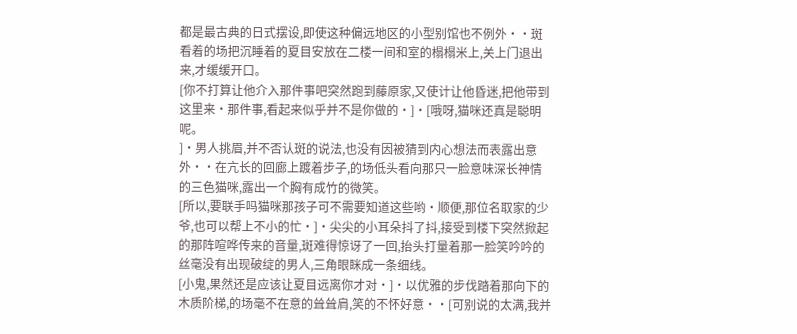都是最古典的日式摆设,即使这种偏远地区的小型别馆也不例外··斑看着的场把沉睡着的夏目安放在二楼一间和室的榻榻米上,关上门退出来,才缓缓开口。
[你不打算让他介入那件事吧突然跑到藤原家,又使计让他昏迷,把他带到这里来·那件事,看起来似乎并不是你做的·]·[哦呀,猫咪还真是聪明呢。
]·男人挑眉,并不否认斑的说法,也没有因被猜到内心想法而表露出意外··在亢长的回廊上踱着步子,的场低头看向那只一脸意味深长神情的三色猫咪,露出一个胸有成竹的微笑。
[所以,要联手吗猫咪那孩子可不需要知道这些哟·顺便,那位名取家的少爷,也可以帮上不小的忙·]·尖尖的小耳朵抖了抖,接受到楼下突然掀起的那阵喧哗传来的音量,斑难得惊讶了一回,抬头打量着那一脸笑吟吟的丝毫没有出现破绽的男人,三角眼眯成一条细线。
[小鬼,果然还是应该让夏目远离你才对·]·以优雅的步伐踏着那向下的木质阶梯,的场毫不在意的耸耸肩,笑的不怀好意··[可别说的太满,我并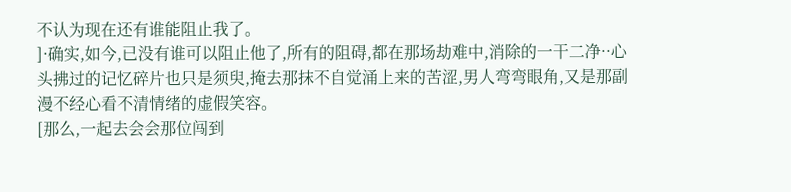不认为现在还有谁能阻止我了。
]·确实,如今,已没有谁可以阻止他了,所有的阻碍,都在那场劫难中,消除的一干二净··心头拂过的记忆碎片也只是须臾,掩去那抹不自觉涌上来的苦涩,男人弯弯眼角,又是那副漫不经心看不清情绪的虚假笑容。
[那么,一起去会会那位闯到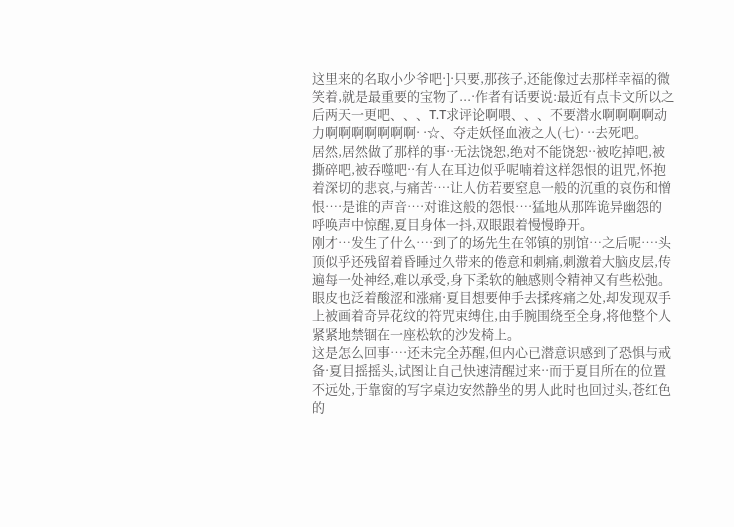这里来的名取小少爷吧·]·只要,那孩子,还能像过去那样幸福的微笑着,就是最重要的宝物了...·作者有话要说:最近有点卡文所以之后两天一更吧、、、T.T求评论啊喂、、、不要潜水啊啊啊啊动力啊啊啊啊啊啊啊· ·☆、夺走妖怪血液之人(七)· ··去死吧。
居然,居然做了那样的事··无法饶恕,绝对不能饶恕··被吃掉吧,被撕碎吧,被吞噬吧··有人在耳边似乎呢喃着这样怨恨的诅咒,怀抱着深切的悲哀,与痛苦…·让人仿若要窒息一般的沉重的哀伤和憎恨…·是谁的声音…·对谁这般的怨恨…·猛地从那阵诡异幽怨的呼唤声中惊醒,夏目身体一抖,双眼跟着慢慢睁开。
刚才…发生了什么…·到了的场先生在邻镇的别馆…之后呢…·头顶似乎还残留着昏睡过久带来的倦意和刺痛,刺激着大脑皮层,传遍每一处神经,难以承受,身下柔软的触感则令精神又有些松弛。
眼皮也泛着酸涩和涨痛·夏目想要伸手去揉疼痛之处,却发现双手上被画着奇异花纹的符咒束缚住,由手腕围绕至全身,将他整个人紧紧地禁锢在一座松软的沙发椅上。
这是怎么回事…·还未完全苏醒,但内心已潜意识感到了恐惧与戒备·夏目摇摇头,试图让自己快速清醒过来··而于夏目所在的位置不远处,于靠窗的写字桌边安然静坐的男人此时也回过头,苍红色的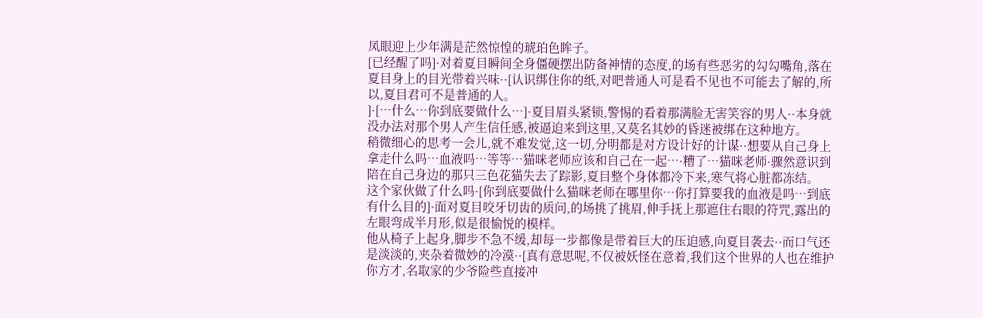凤眼迎上少年满是茫然惊惶的琥珀色眸子。
[已经醒了吗]·对着夏目瞬间全身僵硬摆出防备神情的态度,的场有些恶劣的勾勾嘴角,落在夏目身上的目光带着兴味··[认识绑住你的纸,对吧普通人可是看不见也不可能去了解的,所以,夏目君可不是普通的人。
]·[…什么…你到底要做什么…]·夏目眉头紧锁,警惕的看着那满脸无害笑容的男人··本身就没办法对那个男人产生信任感,被逼迫来到这里,又莫名其妙的昏迷被绑在这种地方。
稍微细心的思考一会儿,就不难发觉,这一切,分明都是对方设计好的计谋··想要从自己身上拿走什么吗…血液吗…等等…猫咪老师应该和自己在一起…·糟了…猫咪老师·骤然意识到陪在自己身边的那只三色花猫失去了踪影,夏目整个身体都冷下来,寒气将心脏都冻结。
这个家伙做了什么吗·[你到底要做什么猫咪老师在哪里你…你打算要我的血液是吗…到底有什么目的]·面对夏目咬牙切齿的质问,的场挑了挑眉,伸手抚上那遮住右眼的符咒,露出的左眼弯成半月形,似是很愉悦的模样。
他从椅子上起身,脚步不急不缓,却每一步都像是带着巨大的压迫感,向夏目袭去··而口气还是淡淡的,夹杂着微妙的冷漠··[真有意思呢,不仅被妖怪在意着,我们这个世界的人也在维护你方才,名取家的少爷险些直接冲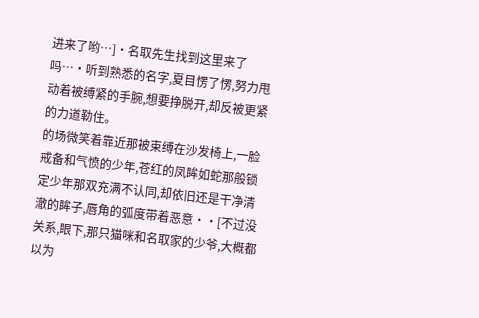进来了哟…]·名取先生找到这里来了吗…·听到熟悉的名字,夏目愣了愣,努力甩动着被缚紧的手腕,想要挣脱开,却反被更紧的力道勒住。
的场微笑着靠近那被束缚在沙发椅上,一脸戒备和气愤的少年,苍红的凤眸如蛇那般锁定少年那双充满不认同,却依旧还是干净清澈的眸子,唇角的弧度带着恶意··[不过没关系,眼下,那只猫咪和名取家的少爷,大概都以为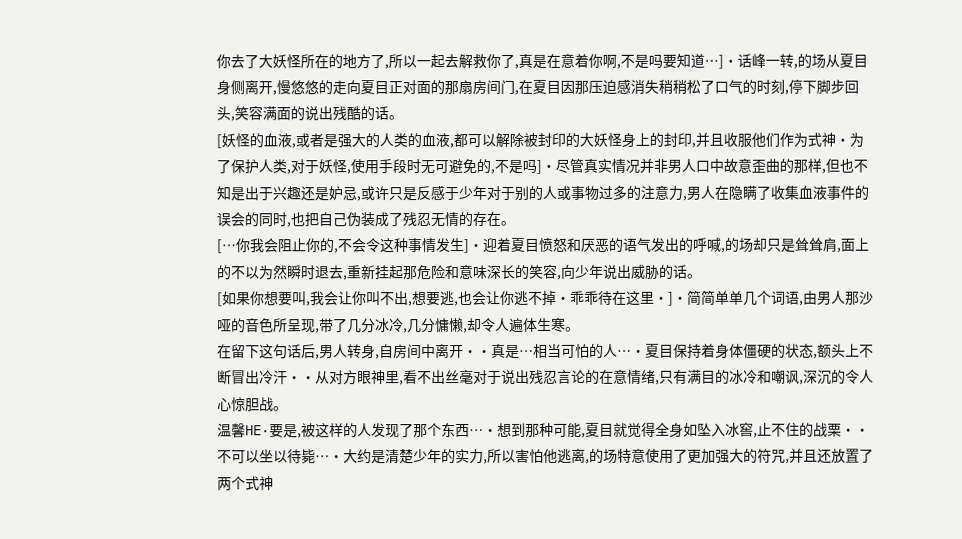你去了大妖怪所在的地方了,所以一起去解救你了,真是在意着你啊,不是吗要知道…]·话峰一转,的场从夏目身侧离开,慢悠悠的走向夏目正对面的那扇房间门,在夏目因那压迫感消失稍稍松了口气的时刻,停下脚步回头,笑容满面的说出残酷的话。
[妖怪的血液,或者是强大的人类的血液,都可以解除被封印的大妖怪身上的封印,并且收服他们作为式神·为了保护人类,对于妖怪,使用手段时无可避免的,不是吗]·尽管真实情况并非男人口中故意歪曲的那样,但也不知是出于兴趣还是妒忌,或许只是反感于少年对于别的人或事物过多的注意力,男人在隐瞒了收集血液事件的误会的同时,也把自己伪装成了残忍无情的存在。
[…你我会阻止你的,不会令这种事情发生]·迎着夏目愤怒和厌恶的语气发出的呼喊,的场却只是耸耸肩,面上的不以为然瞬时退去,重新挂起那危险和意味深长的笑容,向少年说出威胁的话。
[如果你想要叫,我会让你叫不出,想要逃,也会让你逃不掉·乖乖待在这里·]·简简单单几个词语,由男人那沙哑的音色所呈现,带了几分冰冷,几分慵懒,却令人遍体生寒。
在留下这句话后,男人转身,自房间中离开··真是…相当可怕的人…·夏目保持着身体僵硬的状态,额头上不断冒出冷汗··从对方眼神里,看不出丝毫对于说出残忍言论的在意情绪,只有满目的冰冷和嘲讽,深沉的令人心惊胆战。
温馨HE·要是,被这样的人发现了那个东西…·想到那种可能,夏目就觉得全身如坠入冰窖,止不住的战栗··不可以坐以待毙…·大约是清楚少年的实力,所以害怕他逃离,的场特意使用了更加强大的符咒,并且还放置了两个式神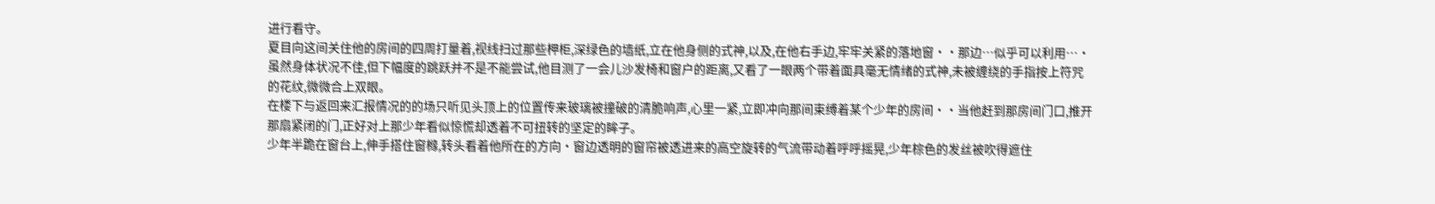进行看守。
夏目向这间关住他的房间的四周打量着,视线扫过那些柙柜,深绿色的墙纸,立在他身侧的式神,以及,在他右手边,牢牢关紧的落地窗··那边…似乎可以利用…·虽然身体状况不佳,但下幅度的跳跃并不是不能尝试,他目测了一会儿沙发椅和窗户的距离,又看了一眼两个带着面具毫无情绪的式神,未被缠绕的手指按上符咒的花纹,微微合上双眼。
在楼下与返回来汇报情况的的场只听见头顶上的位置传来玻璃被撞破的清脆响声,心里一紧,立即冲向那间束缚着某个少年的房间··当他赶到那房间门口,推开那扇紧闭的门,正好对上那少年看似惊慌却透着不可扭转的坚定的眸子。
少年半跪在窗台上,伸手搭住窗橼,转头看着他所在的方向·窗边透明的窗帘被透进来的高空旋转的气流带动着呼呼摇晃,少年棕色的发丝被吹得遮住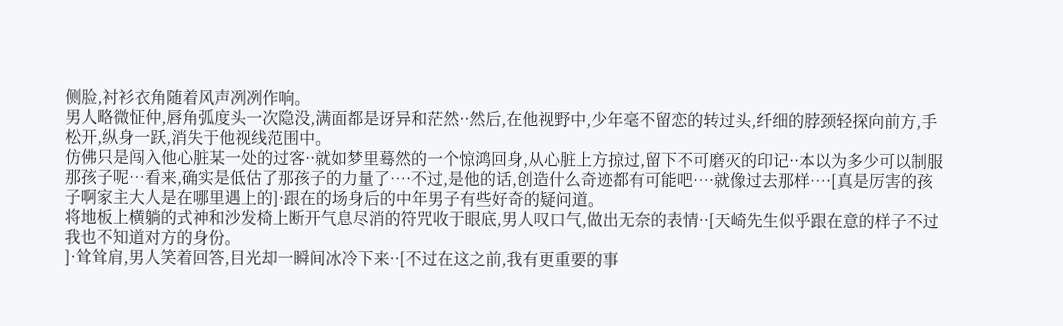侧脸,衬衫衣角随着风声冽冽作响。
男人略微怔仲,唇角弧度头一次隐没,满面都是讶异和茫然··然后,在他视野中,少年毫不留恋的转过头,纤细的脖颈轻探向前方,手松开,纵身一跃,消失于他视线范围中。
仿佛只是闯入他心脏某一处的过客··就如梦里蓦然的一个惊鸿回身,从心脏上方掠过,留下不可磨灭的印记··本以为多少可以制服那孩子呢…看来,确实是低估了那孩子的力量了…·不过,是他的话,创造什么奇迹都有可能吧…·就像过去那样…·[真是厉害的孩子啊家主大人是在哪里遇上的]·跟在的场身后的中年男子有些好奇的疑问道。
将地板上横躺的式神和沙发椅上断开气息尽消的符咒收于眼底,男人叹口气,做出无奈的表情··[天崎先生似乎跟在意的样子不过我也不知道对方的身份。
]·耸耸肩,男人笑着回答,目光却一瞬间冰冷下来··[不过在这之前,我有更重要的事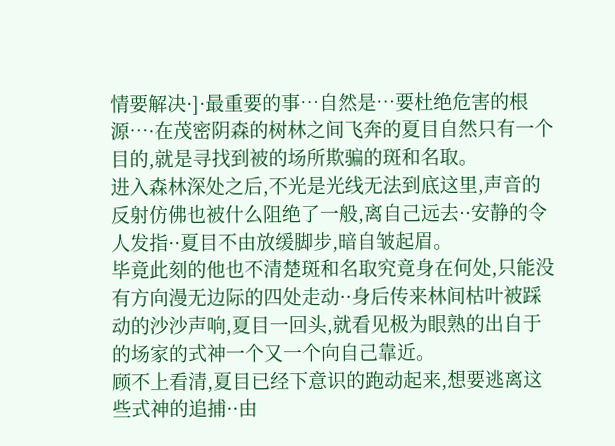情要解决·]·最重要的事…自然是…要杜绝危害的根源…·在茂密阴森的树林之间飞奔的夏目自然只有一个目的,就是寻找到被的场所欺骗的斑和名取。
进入森林深处之后,不光是光线无法到底这里,声音的反射仿佛也被什么阻绝了一般,离自己远去··安静的令人发指··夏目不由放缓脚步,暗自皱起眉。
毕竟此刻的他也不清楚斑和名取究竟身在何处,只能没有方向漫无边际的四处走动··身后传来林间枯叶被踩动的沙沙声响,夏目一回头,就看见极为眼熟的出自于的场家的式神一个又一个向自己靠近。
顾不上看清,夏目已经下意识的跑动起来,想要逃离这些式神的追捕··由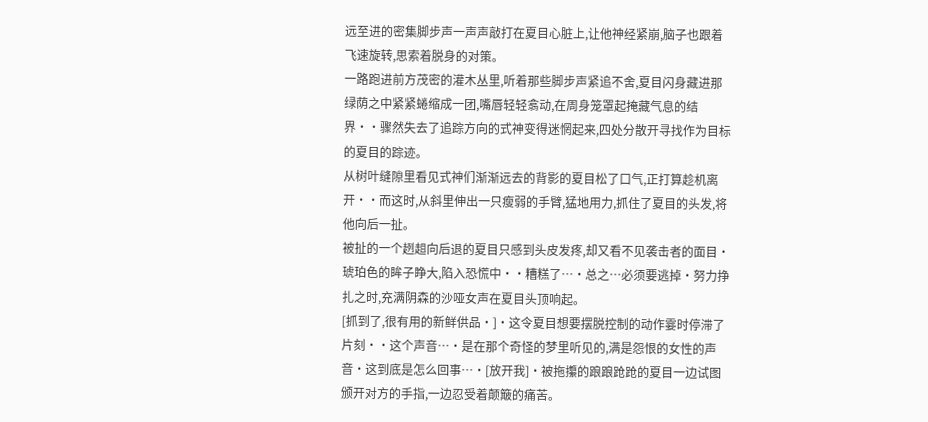远至进的密集脚步声一声声敲打在夏目心脏上,让他神经紧崩,脑子也跟着飞速旋转,思索着脱身的对策。
一路跑进前方茂密的灌木丛里,听着那些脚步声紧追不舍,夏目闪身藏进那绿荫之中紧紧蜷缩成一团,嘴唇轻轻翕动,在周身笼罩起掩藏气息的结界··骤然失去了追踪方向的式神变得迷惘起来,四处分散开寻找作为目标的夏目的踪迹。
从树叶缝隙里看见式神们渐渐远去的背影的夏目松了口气,正打算趁机离开··而这时,从斜里伸出一只瘦弱的手臂,猛地用力,抓住了夏目的头发,将他向后一扯。
被扯的一个趔趄向后退的夏目只感到头皮发疼,却又看不见袭击者的面目·琥珀色的眸子睁大,陷入恐慌中··糟糕了…·总之…必须要逃掉·努力挣扎之时,充满阴森的沙哑女声在夏目头顶响起。
[抓到了,很有用的新鲜供品·]·这令夏目想要摆脱控制的动作霎时停滞了片刻··这个声音…·是在那个奇怪的梦里听见的,满是怨恨的女性的声音·这到底是怎么回事…·[放开我]·被拖攥的踉踉跄跄的夏目一边试图颁开对方的手指,一边忍受着颠簸的痛苦。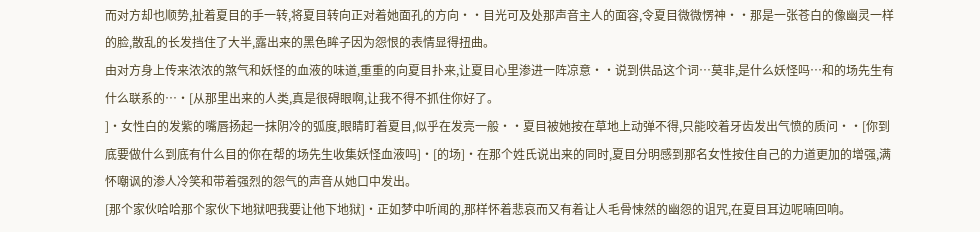而对方却也顺势,扯着夏目的手一转,将夏目转向正对着她面孔的方向··目光可及处那声音主人的面容,令夏目微微愣神··那是一张苍白的像幽灵一样的脸,散乱的长发挡住了大半,露出来的黑色眸子因为怨恨的表情显得扭曲。
由对方身上传来浓浓的煞气和妖怪的血液的味道,重重的向夏目扑来,让夏目心里渗进一阵凉意··说到供品这个词…莫非,是什么妖怪吗…和的场先生有什么联系的…·[从那里出来的人类,真是很碍眼啊,让我不得不抓住你好了。
]·女性白的发紫的嘴唇扬起一抹阴冷的弧度,眼睛盯着夏目,似乎在发亮一般··夏目被她按在草地上动弹不得,只能咬着牙齿发出气愤的质问··[你到底要做什么到底有什么目的你在帮的场先生收集妖怪血液吗]·[的场]·在那个姓氏说出来的同时,夏目分明感到那名女性按住自己的力道更加的增强,满怀嘲讽的渗人冷笑和带着强烈的怨气的声音从她口中发出。
[那个家伙哈哈那个家伙下地狱吧我要让他下地狱]·正如梦中听闻的,那样怀着悲哀而又有着让人毛骨悚然的幽怨的诅咒,在夏目耳边呢喃回响。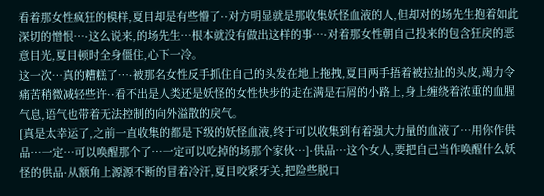看着那女性疯狂的模样,夏目却是有些懵了··对方明显就是那收集妖怪血液的人,但却对的场先生抱着如此深切的憎恨…·这么说来,的场先生…根本就没有做出这样的事…·对着那女性朝自己投来的包含狂戾的恶意目光,夏目顿时全身僵住,心下一冷。
这一次…真的糟糕了…·被那名女性反手抓住自己的头发在地上拖拽,夏目两手捂着被拉扯的头皮,竭力令痛苦稍微减轻些许··看不出是人类还是妖怪的女性快步的走在满是石屑的小路上,身上缠绕着浓重的血腥气息,语气也带着无法控制的向外溢散的戾气。
[真是太幸运了,之前一直收集的都是下级的妖怪血液,终于可以收集到有着强大力量的血液了…用你作供品…一定…可以唤醒那个了…一定可以吃掉的场那个家伙…]·供品…这个女人,要把自己当作唤醒什么妖怪的供品·从额角上源源不断的冒着冷汗,夏目咬紧牙关,把险些脱口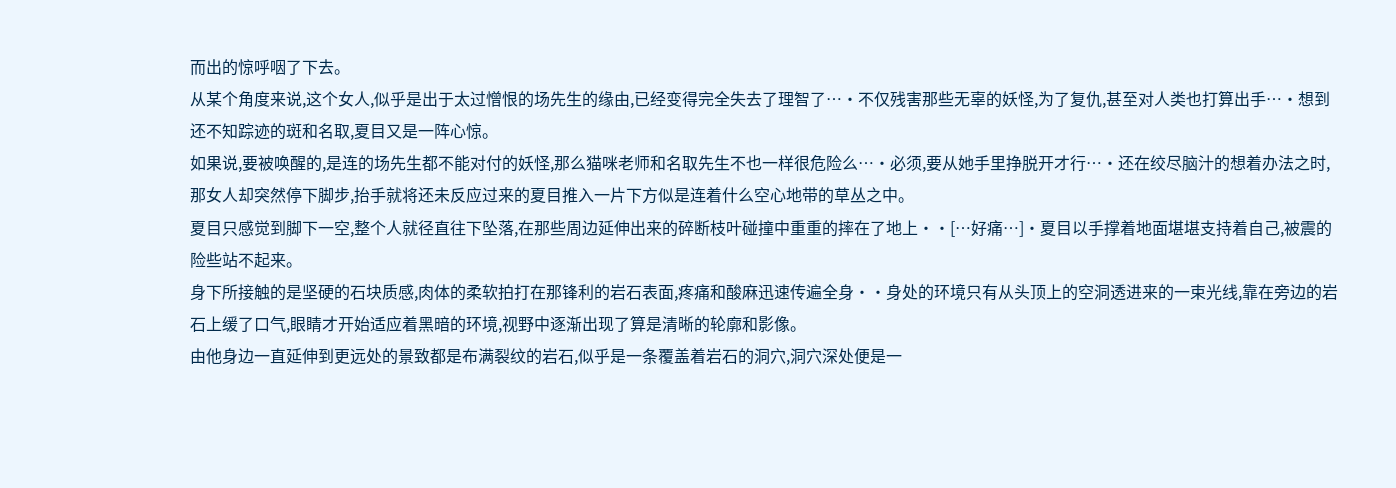而出的惊呼咽了下去。
从某个角度来说,这个女人,似乎是出于太过憎恨的场先生的缘由,已经变得完全失去了理智了…·不仅残害那些无辜的妖怪,为了复仇,甚至对人类也打算出手…·想到还不知踪迹的斑和名取,夏目又是一阵心惊。
如果说,要被唤醒的,是连的场先生都不能对付的妖怪,那么猫咪老师和名取先生不也一样很危险么…·必须,要从她手里挣脱开才行…·还在绞尽脑汁的想着办法之时,那女人却突然停下脚步,抬手就将还未反应过来的夏目推入一片下方似是连着什么空心地带的草丛之中。
夏目只感觉到脚下一空,整个人就径直往下坠落,在那些周边延伸出来的碎断枝叶碰撞中重重的摔在了地上··[…好痛…]·夏目以手撑着地面堪堪支持着自己,被震的险些站不起来。
身下所接触的是坚硬的石块质感,肉体的柔软拍打在那锋利的岩石表面,疼痛和酸麻迅速传遍全身··身处的环境只有从头顶上的空洞透进来的一束光线,靠在旁边的岩石上缓了口气,眼睛才开始适应着黑暗的环境,视野中逐渐出现了算是清晰的轮廓和影像。
由他身边一直延伸到更远处的景致都是布满裂纹的岩石,似乎是一条覆盖着岩石的洞穴,洞穴深处便是一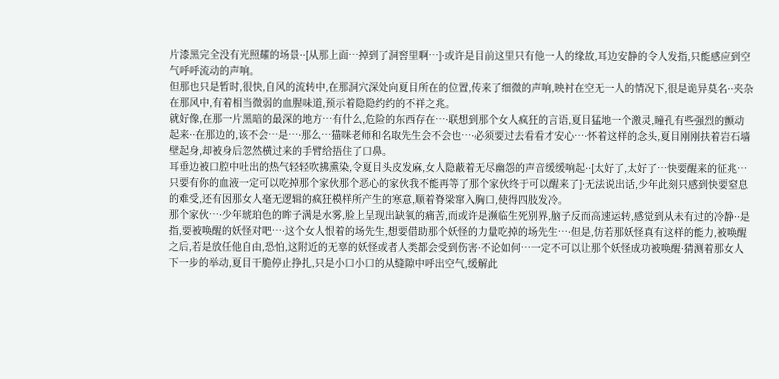片漆黑完全没有光照耀的场景··[从那上面…掉到了洞窖里啊…]·或许是目前这里只有他一人的缘故,耳边安静的令人发指,只能感应到空气呼呼流动的声响。
但那也只是暂时,很快,自风的流转中,在那洞穴深处向夏目所在的位置,传来了细微的声响,映衬在空无一人的情况下,很是诡异莫名··夹杂在那风中,有着相当微弱的血腥味道,预示着隐隐约约的不祥之兆。
就好像,在那一片黑暗的最深的地方…有什么,危险的东西存在…·联想到那个女人疯狂的言语,夏目猛地一个激灵,瞳孔有些强烈的颤动起来··在那边的,该不会…是…·那么…猫咪老师和名取先生会不会也…·必须要过去看看才安心…·怀着这样的念头,夏目刚刚扶着岩石墙壁起身,却被身后忽然横过来的手臂给捂住了口鼻。
耳垂边被口腔中吐出的热气轻轻吹拂熏染,令夏目头皮发麻,女人隐蔽着无尽幽怨的声音缓缓响起··[太好了,太好了…快要醒来的征兆…只要有你的血液一定可以吃掉那个家伙那个恶心的家伙我不能再等了那个家伙终于可以醒来了]·无法说出话,少年此刻只感到快要窒息的难受,还有因那女人毫无逻辑的疯狂模样所产生的寒意,顺着脊梁窜入胸口,使得四肢发冷。
那个家伙…·少年琥珀色的眸子满是水雾,脸上呈现出缺氧的痛苦,而或许是濒临生死别界,脑子反而高速运转,感觉到从未有过的冷静··是指,要被唤醒的妖怪对吧…·这个女人恨着的场先生,想要借助那个妖怪的力量吃掉的场先生…·但是,仿若那妖怪真有这样的能力,被唤醒之后,若是放任他自由,恐怕,这附近的无辜的妖怪或者人类都会受到伤害·不论如何…一定不可以让那个妖怪成功被唤醒·猜测着那女人下一步的举动,夏目干脆停止挣扎,只是小口小口的从缝隙中呼出空气,缓解此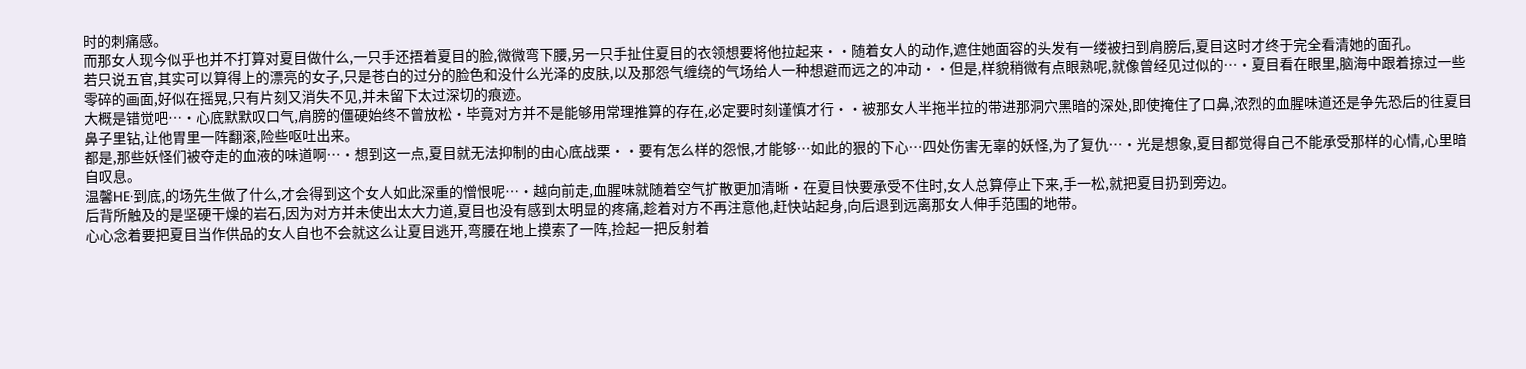时的刺痛感。
而那女人现今似乎也并不打算对夏目做什么,一只手还捂着夏目的脸,微微弯下腰,另一只手扯住夏目的衣领想要将他拉起来··随着女人的动作,遮住她面容的头发有一缕被扫到肩膀后,夏目这时才终于完全看清她的面孔。
若只说五官,其实可以算得上的漂亮的女子,只是苍白的过分的脸色和没什么光泽的皮肤,以及那怨气缠绕的气场给人一种想避而远之的冲动··但是,样貌稍微有点眼熟呢,就像曾经见过似的…·夏目看在眼里,脑海中跟着掠过一些零碎的画面,好似在摇晃,只有片刻又消失不见,并未留下太过深切的痕迹。
大概是错觉吧…·心底默默叹口气,肩膀的僵硬始终不曾放松·毕竟对方并不是能够用常理推算的存在,必定要时刻谨慎才行··被那女人半拖半拉的带进那洞穴黑暗的深处,即使掩住了口鼻,浓烈的血腥味道还是争先恐后的往夏目鼻子里钻,让他胃里一阵翻滚,险些呕吐出来。
都是,那些妖怪们被夺走的血液的味道啊…·想到这一点,夏目就无法抑制的由心底战栗··要有怎么样的怨恨,才能够…如此的狠的下心…四处伤害无辜的妖怪,为了复仇…·光是想象,夏目都觉得自己不能承受那样的心情,心里暗自叹息。
温馨HE·到底,的场先生做了什么,才会得到这个女人如此深重的憎恨呢…·越向前走,血腥味就随着空气扩散更加清晰·在夏目快要承受不住时,女人总算停止下来,手一松,就把夏目扔到旁边。
后背所触及的是坚硬干燥的岩石,因为对方并未使出太大力道,夏目也没有感到太明显的疼痛,趁着对方不再注意他,赶快站起身,向后退到远离那女人伸手范围的地带。
心心念着要把夏目当作供品的女人自也不会就这么让夏目逃开,弯腰在地上摸索了一阵,捡起一把反射着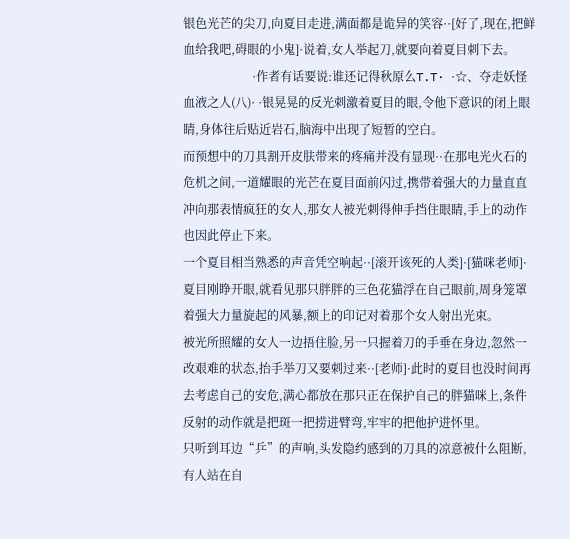银色光芒的尖刀,向夏目走进,满面都是诡异的笑容··[好了,现在,把鲜血给我吧,碍眼的小鬼]·说着,女人举起刀,就要向着夏目刺下去。
                       ·作者有话要说:谁还记得秋原么T.T· ·☆、夺走妖怪血液之人(八)· ·银晃晃的反光刺激着夏目的眼,令他下意识的闭上眼睛,身体往后贴近岩石,脑海中出现了短暂的空白。
而预想中的刀具割开皮肤带来的疼痛并没有显现··在那电光火石的危机之间,一道耀眼的光芒在夏目面前闪过,携带着强大的力量直直冲向那表情疯狂的女人,那女人被光刺得伸手挡住眼睛,手上的动作也因此停止下来。
一个夏目相当熟悉的声音凭空响起··[滚开该死的人类]·[猫咪老师]·夏目刚睁开眼,就看见那只胖胖的三色花猫浮在自己眼前,周身笼罩着强大力量旋起的风暴,额上的印记对着那个女人射出光束。
被光所照耀的女人一边捂住脸,另一只握着刀的手垂在身边,忽然一改艰难的状态,抬手举刀又要刺过来··[老师]·此时的夏目也没时间再去考虑自己的安危,满心都放在那只正在保护自己的胖猫咪上,条件反射的动作就是把斑一把捞进臂弯,牢牢的把他护进怀里。
只听到耳边“乒”的声响,头发隐约感到的刀具的凉意被什么阻断,有人站在自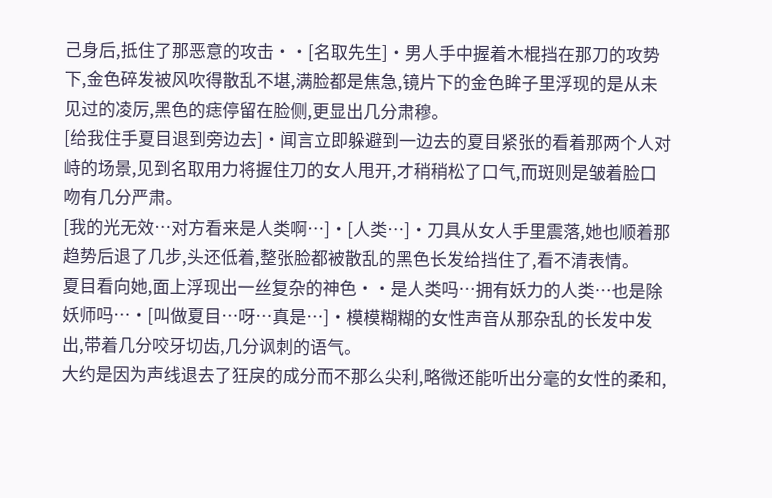己身后,抵住了那恶意的攻击··[名取先生]·男人手中握着木棍挡在那刀的攻势下,金色碎发被风吹得散乱不堪,满脸都是焦急,镜片下的金色眸子里浮现的是从未见过的凌厉,黑色的痣停留在脸侧,更显出几分肃穆。
[给我住手夏目退到旁边去]·闻言立即躲避到一边去的夏目紧张的看着那两个人对峙的场景,见到名取用力将握住刀的女人甩开,才稍稍松了口气,而斑则是皱着脸口吻有几分严肃。
[我的光无效…对方看来是人类啊…]·[人类…]·刀具从女人手里震落,她也顺着那趋势后退了几步,头还低着,整张脸都被散乱的黑色长发给挡住了,看不清表情。
夏目看向她,面上浮现出一丝复杂的神色··是人类吗…拥有妖力的人类…也是除妖师吗…·[叫做夏目…呀…真是…]·模模糊糊的女性声音从那杂乱的长发中发出,带着几分咬牙切齿,几分讽刺的语气。
大约是因为声线退去了狂戾的成分而不那么尖利,略微还能听出分毫的女性的柔和,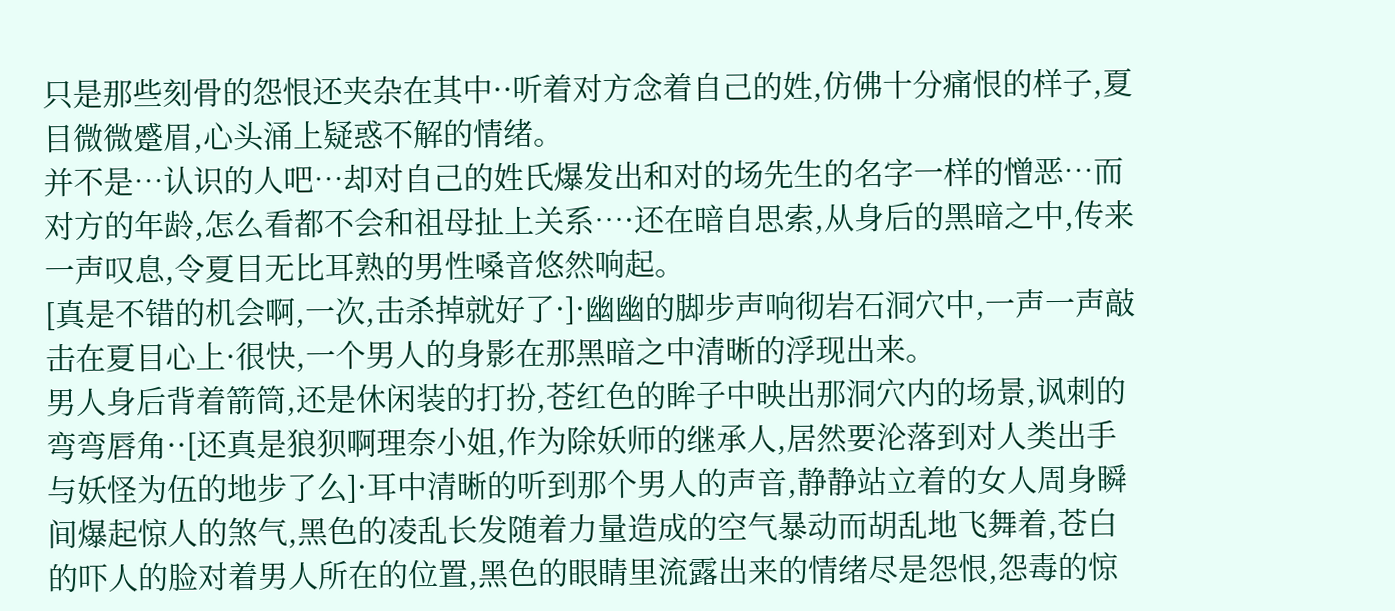只是那些刻骨的怨恨还夹杂在其中··听着对方念着自己的姓,仿佛十分痛恨的样子,夏目微微蹙眉,心头涌上疑惑不解的情绪。
并不是…认识的人吧…却对自己的姓氏爆发出和对的场先生的名字一样的憎恶…而对方的年龄,怎么看都不会和祖母扯上关系…·还在暗自思索,从身后的黑暗之中,传来一声叹息,令夏目无比耳熟的男性嗓音悠然响起。
[真是不错的机会啊,一次,击杀掉就好了·]·幽幽的脚步声响彻岩石洞穴中,一声一声敲击在夏目心上·很快,一个男人的身影在那黑暗之中清晰的浮现出来。
男人身后背着箭筒,还是休闲装的打扮,苍红色的眸子中映出那洞穴内的场景,讽刺的弯弯唇角··[还真是狼狈啊理奈小姐,作为除妖师的继承人,居然要沦落到对人类出手与妖怪为伍的地步了么]·耳中清晰的听到那个男人的声音,静静站立着的女人周身瞬间爆起惊人的煞气,黑色的凌乱长发随着力量造成的空气暴动而胡乱地飞舞着,苍白的吓人的脸对着男人所在的位置,黑色的眼睛里流露出来的情绪尽是怨恨,怨毒的惊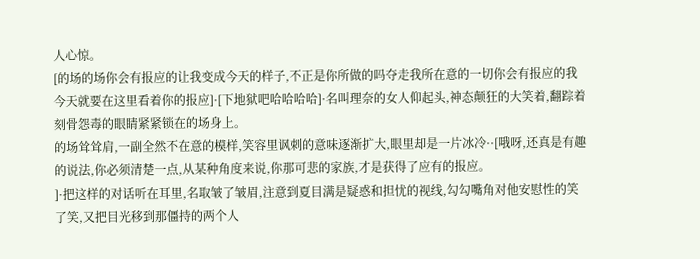人心惊。
[的场的场你会有报应的让我变成今天的样子,不正是你所做的吗夺走我所在意的一切你会有报应的我今天就要在这里看着你的报应]·[下地狱吧哈哈哈哈]·名叫理奈的女人仰起头,神态颠狂的大笑着,翻踪着刻骨怨毒的眼睛紧紧锁在的场身上。
的场耸耸肩,一副全然不在意的模样,笑容里讽刺的意味逐渐扩大,眼里却是一片冰冷··[哦呀,还真是有趣的说法,你必须清楚一点,从某种角度来说,你那可悲的家族,才是获得了应有的报应。
]·把这样的对话听在耳里,名取皱了皱眉,注意到夏目满是疑惑和担忧的视线,勾勾嘴角对他安慰性的笑了笑,又把目光移到那僵持的两个人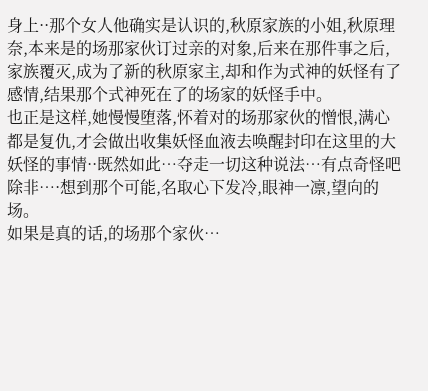身上··那个女人他确实是认识的,秋原家族的小姐,秋原理奈,本来是的场那家伙订过亲的对象,后来在那件事之后,家族覆灭,成为了新的秋原家主,却和作为式神的妖怪有了感情,结果那个式神死在了的场家的妖怪手中。
也正是这样,她慢慢堕落,怀着对的场那家伙的憎恨,满心都是复仇,才会做出收集妖怪血液去唤醒封印在这里的大妖怪的事情··既然如此…夺走一切这种说法…有点奇怪吧除非…·想到那个可能,名取心下发冷,眼神一凛,望向的场。
如果是真的话,的场那个家伙…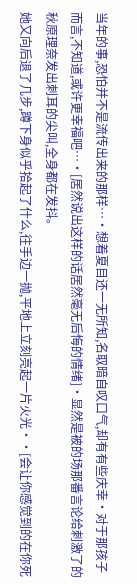当年的事,恐怕并不是流传出来的那样…·想着夏目还一无所知,名取暗自叹口气,却有有些庆幸·对于那孩子而言,不知道,或许更幸福吧…·[居然说出这样的话居然毫无后悔的情绪]·显然是被的场那番言论给刺激了的秋原理奈发出刺耳的尖叫,全身都在发抖。
她又向后退了几步,蹲下身似乎拾起了什么,往手边一抛,平地上立刻亮起一片火光··[会让你感觉到的在你死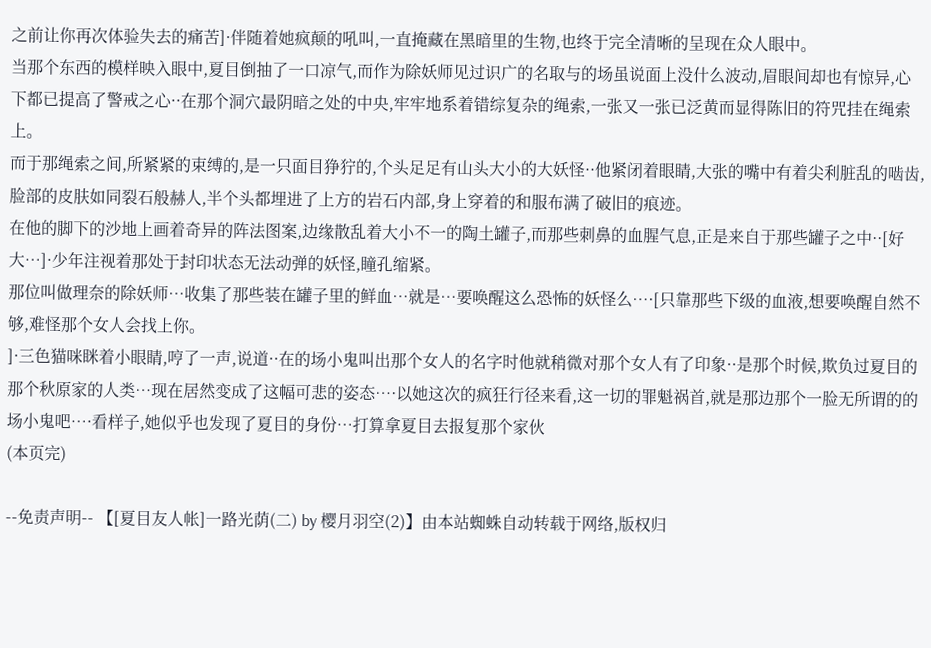之前让你再次体验失去的痛苦]·伴随着她疯颠的吼叫,一直掩藏在黑暗里的生物,也终于完全清晰的呈现在众人眼中。
当那个东西的模样映入眼中,夏目倒抽了一口凉气,而作为除妖师见过识广的名取与的场虽说面上没什么波动,眉眼间却也有惊异,心下都已提高了警戒之心··在那个洞穴最阴暗之处的中央,牢牢地系着错综复杂的绳索,一张又一张已泛黄而显得陈旧的符咒挂在绳索上。
而于那绳索之间,所紧紧的束缚的,是一只面目狰狞的,个头足足有山头大小的大妖怪··他紧闭着眼睛,大张的嘴中有着尖利脏乱的啮齿,脸部的皮肤如同裂石般赫人,半个头都埋进了上方的岩石内部,身上穿着的和服布满了破旧的痕迹。
在他的脚下的沙地上画着奇异的阵法图案,边缘散乱着大小不一的陶土罐子,而那些刺鼻的血腥气息,正是来自于那些罐子之中··[好大…]·少年注视着那处于封印状态无法动弹的妖怪,瞳孔缩紧。
那位叫做理奈的除妖师…收集了那些装在罐子里的鲜血…就是…要唤醒这么恐怖的妖怪么…·[只靠那些下级的血液,想要唤醒自然不够,难怪那个女人会找上你。
]·三色猫咪眯着小眼睛,哼了一声,说道··在的场小鬼叫出那个女人的名字时他就稍微对那个女人有了印象··是那个时候,欺负过夏目的那个秋原家的人类…现在居然变成了这幅可悲的姿态…·以她这次的疯狂行径来看,这一切的罪魁祸首,就是那边那个一脸无所谓的的场小鬼吧…·看样子,她似乎也发现了夏目的身份…打算拿夏目去报复那个家伙
(本页完)

--免责声明-- 【[夏目友人帐]一路光荫(二) by 樱月羽空(2)】由本站蜘蛛自动转载于网络,版权归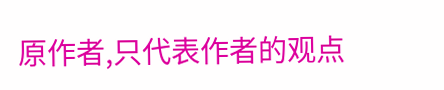原作者,只代表作者的观点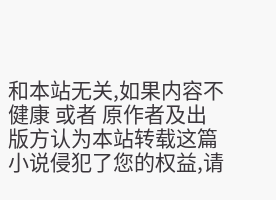和本站无关,如果内容不健康 或者 原作者及出版方认为本站转载这篇小说侵犯了您的权益,请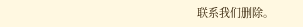联系我们删除。